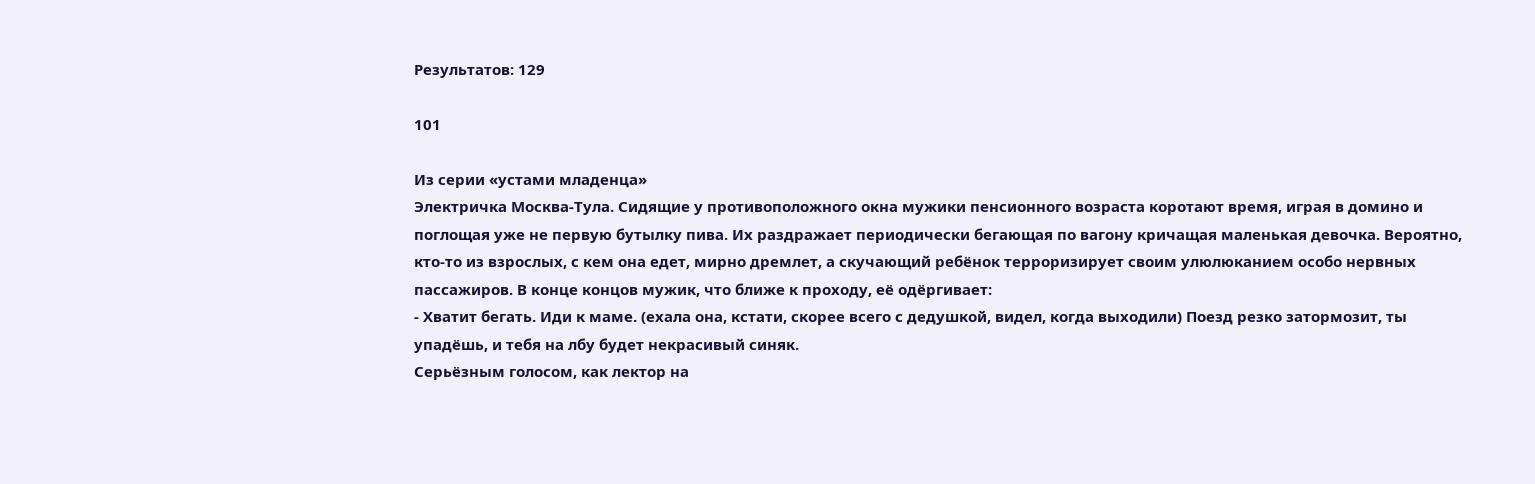Результатов: 129

101

Из серии «устами младенца»
Электричка Москва-Тула. Сидящие у противоположного окна мужики пенсионного возраста коротают время, играя в домино и поглощая уже не первую бутылку пива. Их раздражает периодически бегающая по вагону кричащая маленькая девочка. Вероятно, кто-то из взрослых, с кем она едет, мирно дремлет, а скучающий ребёнок терроризирует своим улюлюканием особо нервных пассажиров. В конце концов мужик, что ближе к проходу, её одёргивает:
- Хватит бегать. Иди к маме. (ехала она, кстати, скорее всего с дедушкой, видел, когда выходили) Поезд резко затормозит, ты упадёшь, и тебя на лбу будет некрасивый синяк.
Серьёзным голосом, как лектор на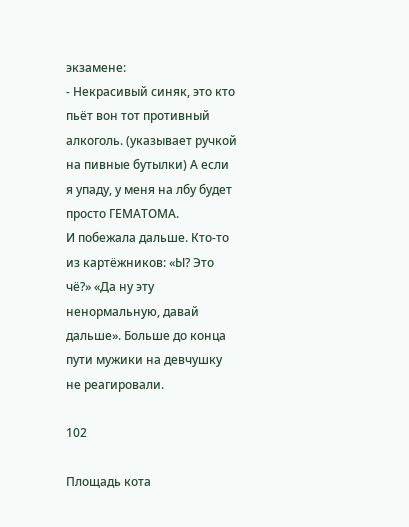экзамене:
- Некрасивый синяк, это кто пьёт вон тот противный алкоголь. (указывает ручкой на пивные бутылки) А если я упаду, у меня на лбу будет просто ГЕМАТОМА.
И побежала дальше. Кто-то из картёжников: «Ы? Это чё?» «Да ну эту ненормальную, давай дальше». Больше до конца пути мужики на девчушку не реагировали.

102

Площадь кота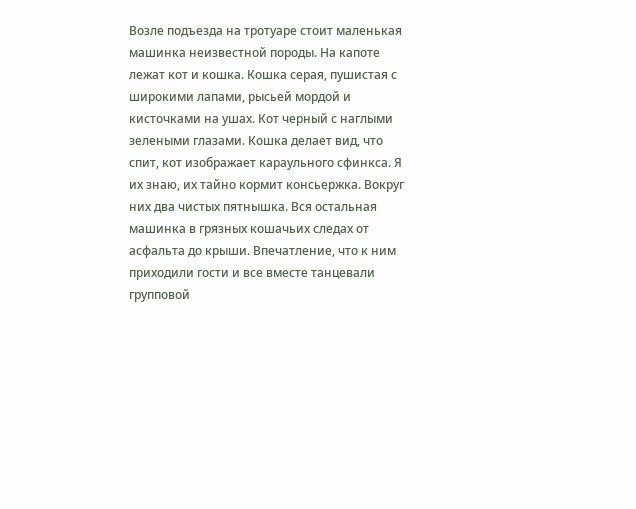Возле подъезда на тротуаре стоит маленькая машинка неизвестной породы. На капоте лежат кот и кошка. Кошка серая, пушистая с широкими лапами, рысьей мордой и кисточками на ушах. Кот черный с наглыми зелеными глазами. Кошка делает вид, что спит, кот изображает караульного сфинкса. Я их знаю, их тайно кормит консьержка. Вокруг них два чистых пятнышка. Вся остальная машинка в грязных кошачьих следах от асфальта до крыши. Впечатление, что к ним приходили гости и все вместе танцевали групповой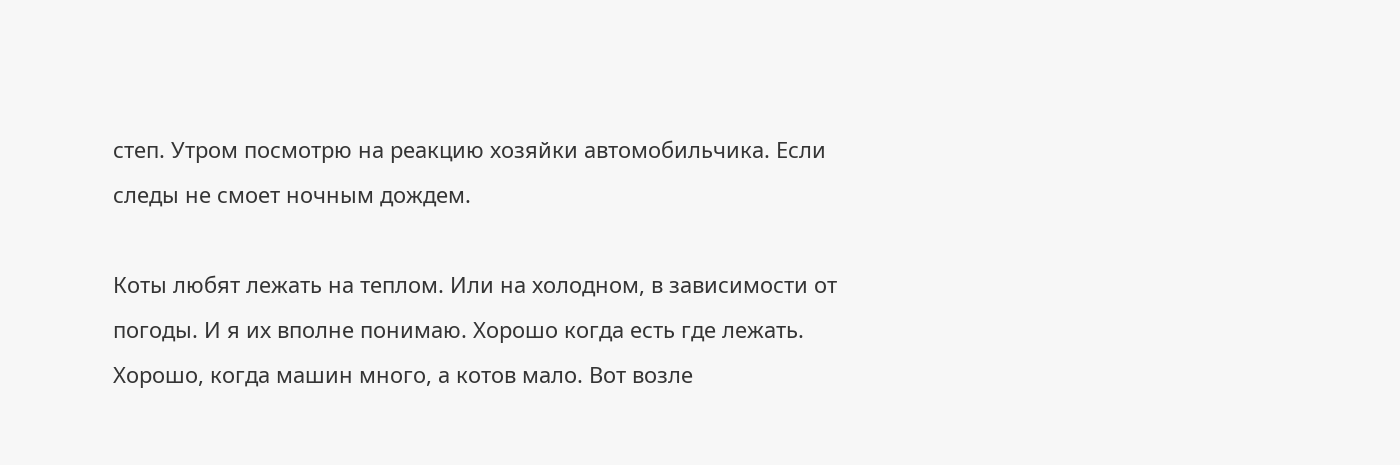степ. Утром посмотрю на реакцию хозяйки автомобильчика. Если следы не смоет ночным дождем.

Коты любят лежать на теплом. Или на холодном, в зависимости от погоды. И я их вполне понимаю. Хорошо когда есть где лежать. Хорошо, когда машин много, а котов мало. Вот возле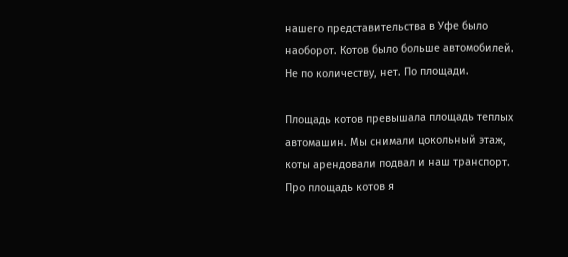нашего представительства в Уфе было наоборот. Котов было больше автомобилей. Не по количеству, нет. По площади.

Площадь котов превышала площадь теплых автомашин. Мы снимали цокольный этаж, коты арендовали подвал и наш транспорт. Про площадь котов я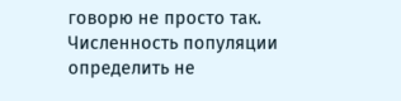говорю не просто так. Численность популяции определить не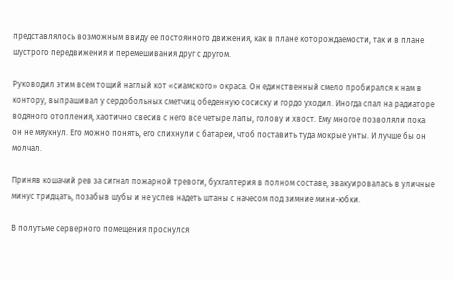представлялось возможным ввиду ее постоянного движения, как в плане которождаемости, так и в плане шустрого передвижения и перемешивания друг с другом.

Руководил этим всем тощий наглый кот «сиамского» окраса. Он единственный смело пробирался к нам в контору, выпрашивал у сердобольных сметчиц обеденную сосиску и гордо уходил. Иногда спал на радиаторе водяного отопления, хаотично свесив с него все четыре лапы, голову и хвост. Ему многое позволяли пока он не мяукнул. Его можно понять, его спихнули с батареи, чтоб поставить туда мокрые унты. И лучше бы он молчал.

Приняв кошачий рев за сигнал пожарной тревоги, бухгалтерия в полном составе, эвакуировалась в уличные минус тридцать, позабыв шубы и не успев надеть штаны с начесом под зимние мини-юбки.

В полутьме серверного помещения проснулся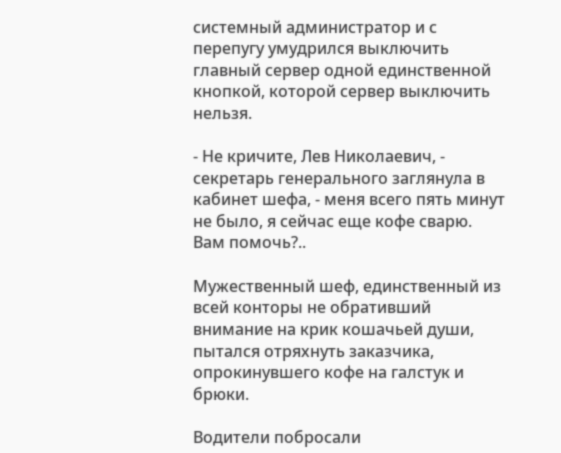системный администратор и с перепугу умудрился выключить главный сервер одной единственной кнопкой, которой сервер выключить нельзя.

- Не кричите, Лев Николаевич, - секретарь генерального заглянула в кабинет шефа, - меня всего пять минут не было, я сейчас еще кофе сварю. Вам помочь?..

Мужественный шеф, единственный из всей конторы не обративший внимание на крик кошачьей души, пытался отряхнуть заказчика, опрокинувшего кофе на галстук и брюки.

Водители побросали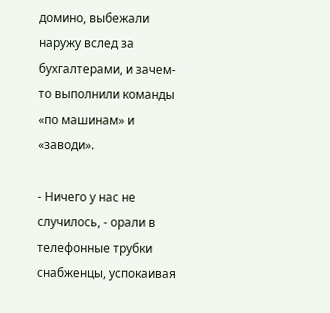домино, выбежали наружу вслед за бухгалтерами, и зачем-то выполнили команды «по машинам» и «заводи».

- Ничего у нас не случилось, - орали в телефонные трубки снабженцы, успокаивая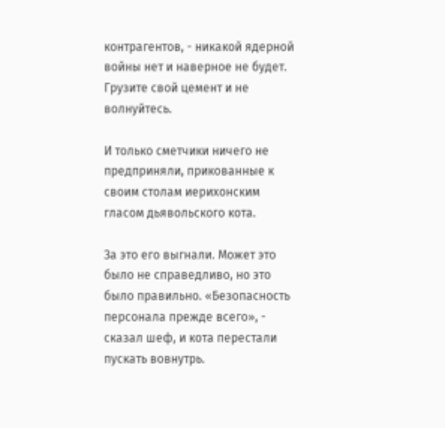контрагентов, - никакой ядерной войны нет и наверное не будет. Грузите свой цемент и не волнуйтесь.

И только сметчики ничего не предприняли, прикованные к своим столам иерихонским гласом дьявольского кота.

За это его выгнали. Может это было не справедливо, но это было правильно. «Безопасность персонала прежде всего», - сказал шеф, и кота перестали пускать вовнутрь.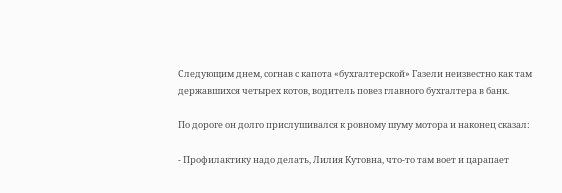Следующим днем, согнав с капота «бухгалтерской» Газели неизвестно как там державшихся четырех котов, водитель повез главного бухгалтера в банк.

По дороге он долго прислушивался к ровному шуму мотора и наконец сказал:

- Профилактику надо делать, Лилия Кутовна, что-то там воет и царапает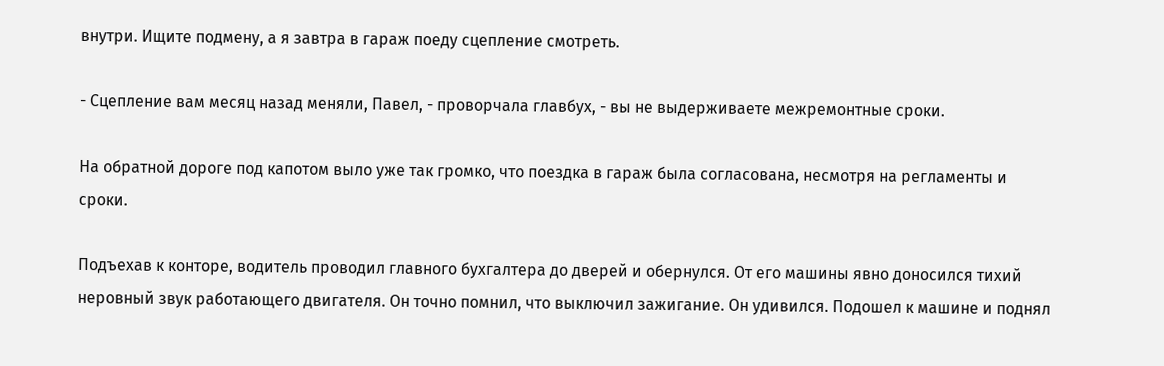внутри. Ищите подмену, а я завтра в гараж поеду сцепление смотреть.

- Сцепление вам месяц назад меняли, Павел, - проворчала главбух, - вы не выдерживаете межремонтные сроки.

На обратной дороге под капотом выло уже так громко, что поездка в гараж была согласована, несмотря на регламенты и сроки.

Подъехав к конторе, водитель проводил главного бухгалтера до дверей и обернулся. От его машины явно доносился тихий неровный звук работающего двигателя. Он точно помнил, что выключил зажигание. Он удивился. Подошел к машине и поднял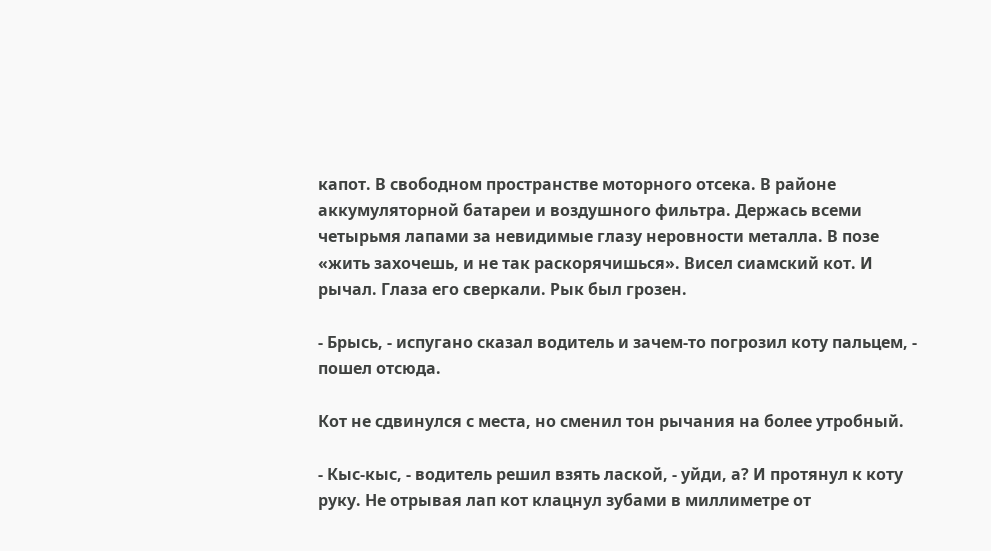капот. В свободном пространстве моторного отсека. В районе аккумуляторной батареи и воздушного фильтра. Держась всеми четырьмя лапами за невидимые глазу неровности металла. В позе «жить захочешь, и не так раскорячишься». Висел сиамский кот. И рычал. Глаза его сверкали. Рык был грозен.

- Брысь, - испугано сказал водитель и зачем-то погрозил коту пальцем, - пошел отсюда.

Кот не сдвинулся с места, но сменил тон рычания на более утробный.

- Кыс-кыс, - водитель решил взять лаской, - уйди, а? И протянул к коту руку. Не отрывая лап кот клацнул зубами в миллиметре от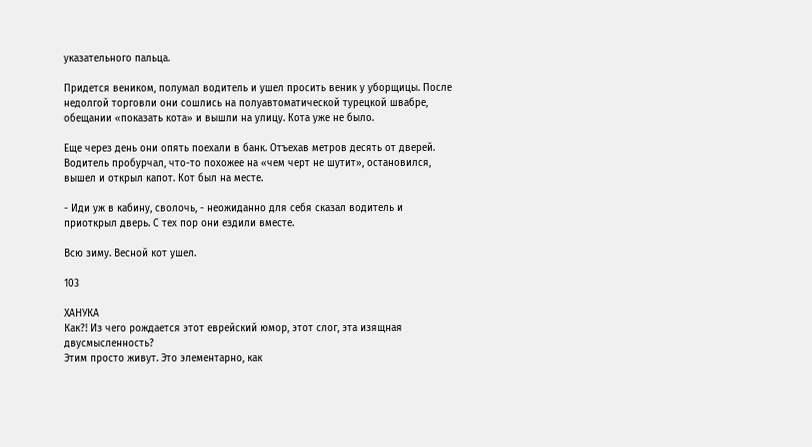указательного пальца.

Придется веником, полумал водитель и ушел просить веник у уборщицы. После недолгой торговли они сошлись на полуавтоматической турецкой швабре, обещании «показать кота» и вышли на улицу. Кота уже не было.

Еще через день они опять поехали в банк. Отъехав метров десять от дверей. Водитель пробурчал, что-то похожее на «чем черт не шутит», остановился, вышел и открыл капот. Кот был на месте.

- Иди уж в кабину, сволочь, - неожиданно для себя сказал водитель и приоткрыл дверь. С тех пор они ездили вместе.

Всю зиму. Весной кот ушел.

103

ХАНУКА
Как?! Из чего рождается этот еврейский юмор, этот слог, эта изящная двусмысленность?
Этим просто живут. Это элементарно, как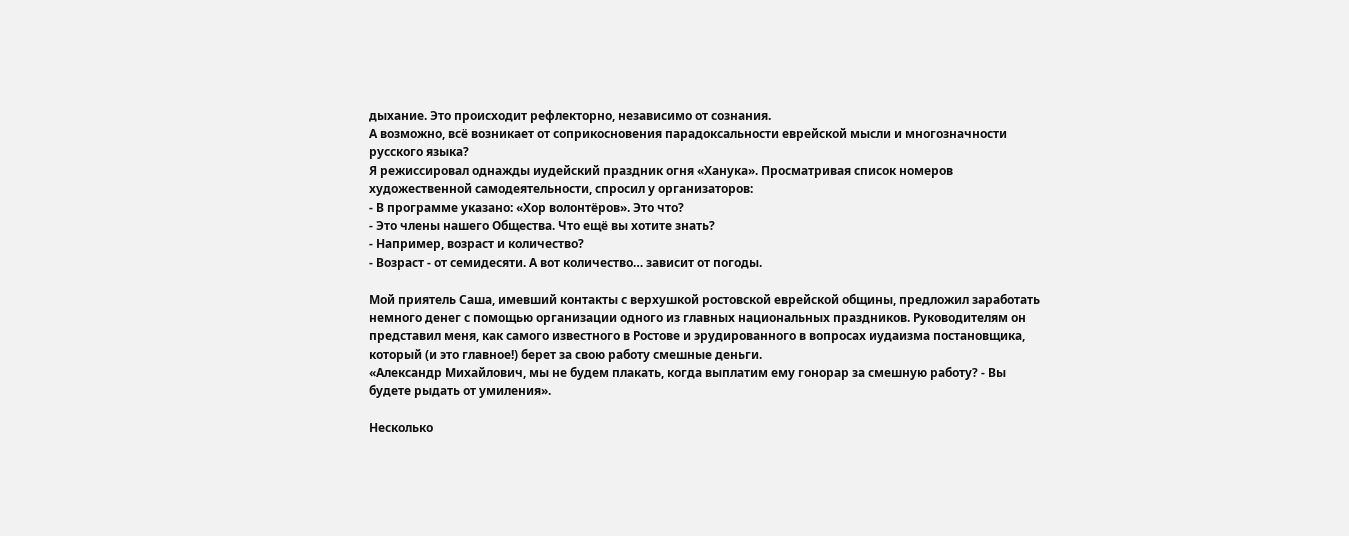дыхание. Это происходит рефлекторно, независимо от сознания.
А возможно, всё возникает от соприкосновения парадоксальности еврейской мысли и многозначности русского языка?
Я режиссировал однажды иудейский праздник огня «Ханука». Просматривая список номеров художественной самодеятельности, спросил у организаторов:
- В программе указано: «Хор волонтёров». Это что?
- Это члены нашего Общества. Что ещё вы хотите знать?
- Например, возраст и количество?
- Возраст - от семидесяти. А вот количество… зависит от погоды.

Мой приятель Саша, имевший контакты с верхушкой ростовской еврейской общины, предложил заработать немного денег с помощью организации одного из главных национальных праздников. Руководителям он представил меня, как самого известного в Ростове и эрудированного в вопросах иудаизма постановщика, который (и это главное!) берет за свою работу смешные деньги.
«Александр Михайлович, мы не будем плакать, когда выплатим ему гонорар за смешную работу? - Вы будете рыдать от умиления».

Несколько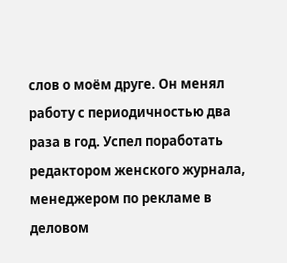слов о моём друге. Он менял работу с периодичностью два раза в год. Успел поработать редактором женского журнала, менеджером по рекламе в деловом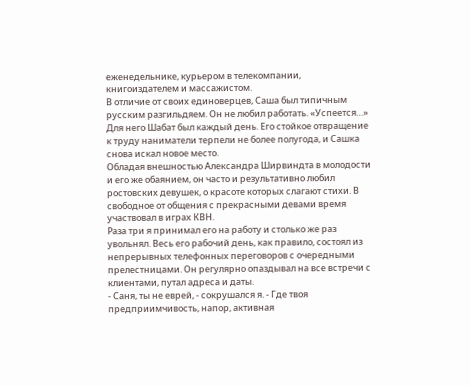еженедельнике, курьером в телекомпании, книгоиздателем и массажистом.
В отличие от своих единоверцев, Саша был типичным русским разгильдяем. Он не любил работать. «Успеется…» Для него Шабат был каждый день. Его стойкое отвращение к труду наниматели терпели не более полугода, и Сашка снова искал новое место.
Обладая внешностью Александра Ширвиндта в молодости и его же обаянием, он часто и результативно любил ростовских девушек, о красоте которых слагают стихи. В свободное от общения с прекрасными девами время участвовал в играх КВН.
Раза три я принимал его на работу и столько же раз увольнял. Весь его рабочий день, как правило, состоял из непрерывных телефонных переговоров с очередными прелестницами. Он регулярно опаздывал на все встречи с клиентами, путал адреса и даты.
- Саня, ты не еврей, - сокрушался я. - Где твоя предприимчивость, напор, активная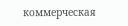коммерческая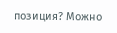позиция? Можно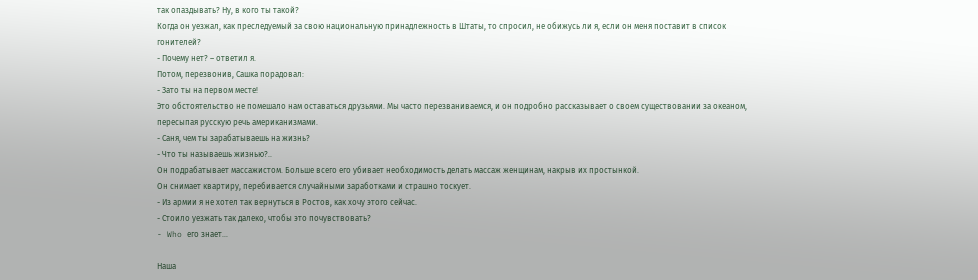так опаздывать? Ну, в кого ты такой?
Когда он уезжал, как преследуемый за свою национальную принадлежность в Штаты, то спросил, не обижусь ли я, если он меня поставит в список гонителей?
- Почему нет? – ответил я.
Потом, перезвонив, Сашка порадовал:
- Зато ты на первом месте!
Это обстоятельство не помешало нам оставаться друзьями. Мы часто перезваниваемся, и он подробно рассказывает о своем существовании за океаном, пересыпая русскую речь американизмами.
- Саня, чем ты зарабатываешь на жизнь?
- Что ты называешь жизнью?..
Он подрабатывает массажистом. Больше всего его убивает необходимость делать массаж женщинам, накрыв их простынкой.
Он снимает квартиру, перебивается случайными заработками и страшно тоскует.
- Из армии я не хотел так вернуться в Ростов, как хочу этого сейчас.
- Стоило уезжать так далеко, чтобы это почувствовать?
- Who его знает…

Наша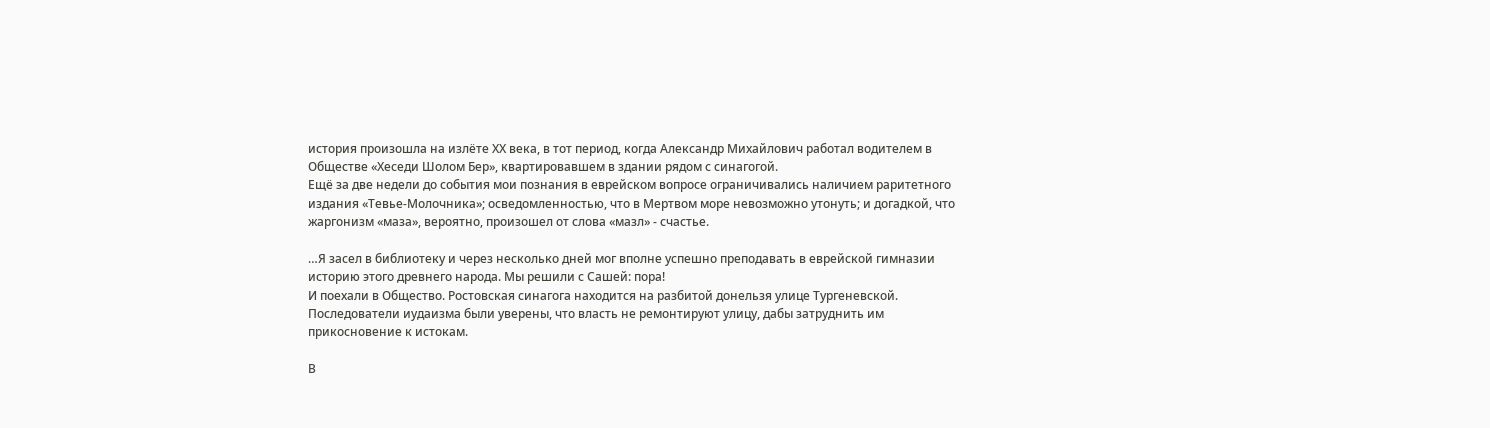история произошла на излёте ХХ века, в тот период, когда Александр Михайлович работал водителем в Обществе «Хеседи Шолом Бер», квартировавшем в здании рядом с синагогой.
Ещё за две недели до события мои познания в еврейском вопросе ограничивались наличием раритетного издания «Тевье-Молочника»; осведомленностью, что в Мертвом море невозможно утонуть; и догадкой, что жаргонизм «маза», вероятно, произошел от слова «мазл» - счастье.

…Я засел в библиотеку и через несколько дней мог вполне успешно преподавать в еврейской гимназии историю этого древнего народа. Мы решили с Сашей: пора!
И поехали в Общество. Ростовская синагога находится на разбитой донельзя улице Тургеневской. Последователи иудаизма были уверены, что власть не ремонтируют улицу, дабы затруднить им прикосновение к истокам.

В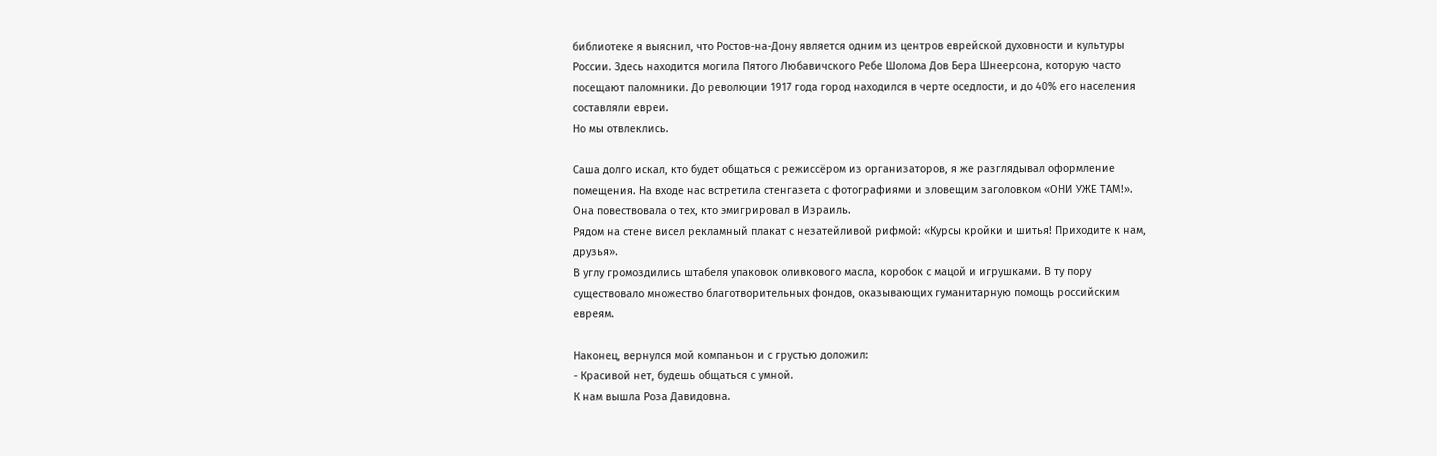библиотеке я выяснил, что Ростов-на-Дону является одним из центров еврейской духовности и культуры России. Здесь находится могила Пятого Любавичского Ребе Шолома Дов Бера Шнеерсона, которую часто посещают паломники. До революции 1917 года город находился в черте оседлости, и до 40% его населения составляли евреи.
Но мы отвлеклись.

Саша долго искал, кто будет общаться с режиссёром из организаторов, я же разглядывал оформление помещения. На входе нас встретила стенгазета с фотографиями и зловещим заголовком «ОНИ УЖЕ ТАМ!». Она повествовала о тех, кто эмигрировал в Израиль.
Рядом на стене висел рекламный плакат с незатейливой рифмой: «Курсы кройки и шитья! Приходите к нам, друзья».
В углу громоздились штабеля упаковок оливкового масла, коробок с мацой и игрушками. В ту пору существовало множество благотворительных фондов, оказывающих гуманитарную помощь российским евреям.

Наконец, вернулся мой компаньон и с грустью доложил:
- Красивой нет, будешь общаться с умной.
К нам вышла Роза Давидовна.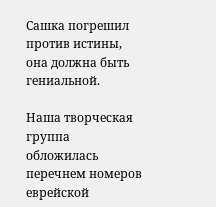Сашка погрешил против истины, она должна быть гениальной.

Наша творческая группа обложилась перечнем номеров еврейской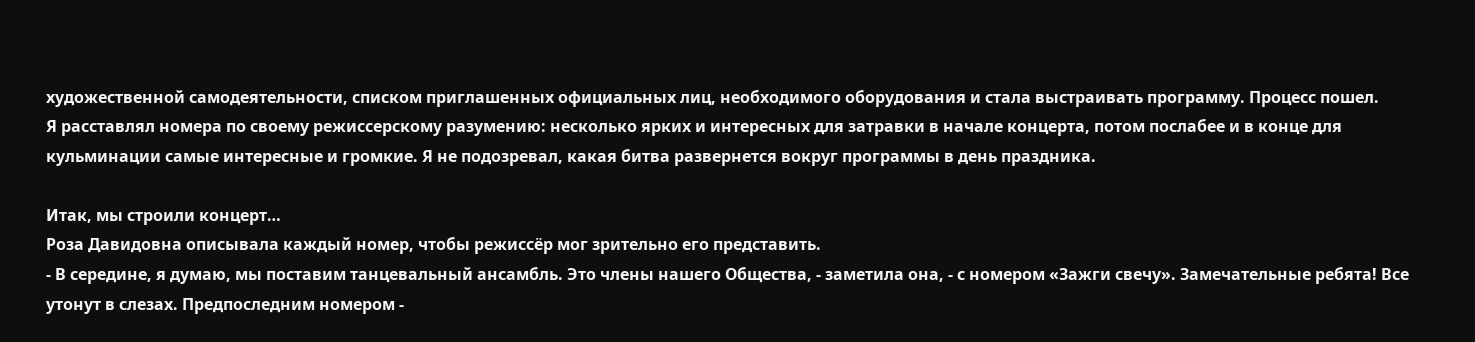художественной самодеятельности, списком приглашенных официальных лиц, необходимого оборудования и стала выстраивать программу. Процесс пошел.
Я расставлял номера по своему режиссерскому разумению: несколько ярких и интересных для затравки в начале концерта, потом послабее и в конце для кульминации самые интересные и громкие. Я не подозревал, какая битва развернется вокруг программы в день праздника.

Итак, мы строили концерт…
Роза Давидовна описывала каждый номер, чтобы режиссёр мог зрительно его представить.
- В середине, я думаю, мы поставим танцевальный ансамбль. Это члены нашего Общества, - заметила она, - с номером «Зажги свечу». Замечательные ребята! Все утонут в слезах. Предпоследним номером -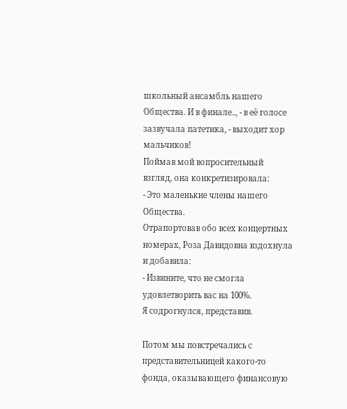школьный ансамбль нашего Общества. И в финале.., - в её голосе зазвучала патетика, - выходит хор мальчиков!
Поймав мой вопросительный взгляд, она конкретизировала:
- Это маленькие члены нашего Общества.
Отрапортовав обо всех концертных номерах, Роза Давидовна вздохнула и добавила:
- Извините, что не смогла удовлетворить вас на 100%.
Я содрогнулся, представив.

Потом мы повстречались с представительницей какого-то фонда, оказывающего финансовую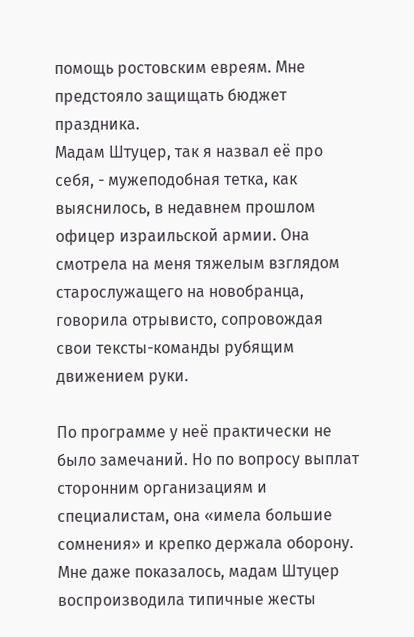помощь ростовским евреям. Мне предстояло защищать бюджет праздника.
Мадам Штуцер, так я назвал её про себя, - мужеподобная тетка, как выяснилось, в недавнем прошлом офицер израильской армии. Она смотрела на меня тяжелым взглядом старослужащего на новобранца, говорила отрывисто, сопровождая свои тексты-команды рубящим движением руки.

По программе у неё практически не было замечаний. Но по вопросу выплат сторонним организациям и специалистам, она «имела большие сомнения» и крепко держала оборону. Мне даже показалось, мадам Штуцер воспроизводила типичные жесты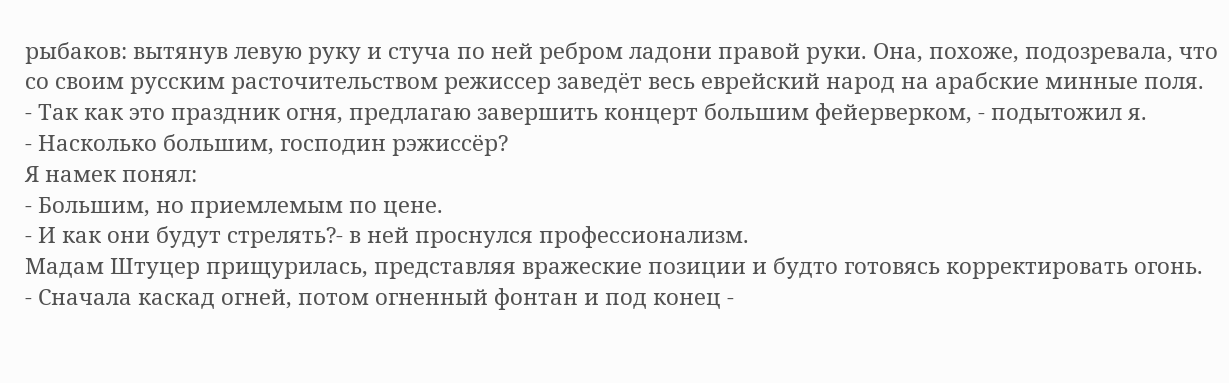рыбаков: вытянув левую руку и стуча по ней ребром ладони правой руки. Она, похоже, подозревала, что со своим русским расточительством режиссер заведёт весь еврейский народ на арабские минные поля.
- Так как это праздник огня, предлагаю завершить концерт большим фейерверком, - подытожил я.
- Насколько большим, господин рэжиссёр?
Я намек понял:
- Большим, но приемлемым по цене.
- И как они будут стрелять?- в ней проснулся профессионализм.
Мадам Штуцер прищурилась, представляя вражеские позиции и будто готовясь корректировать огонь.
- Сначала каскад огней, потом огненный фонтан и под конец -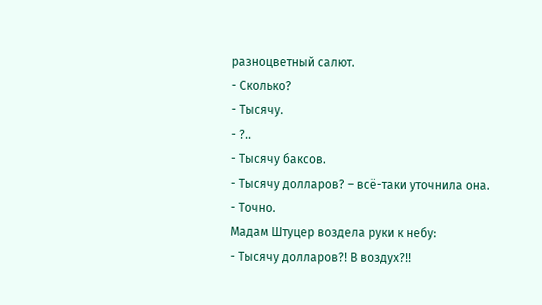разноцветный салют.
- Сколько?
- Тысячу.
- ?..
- Тысячу баксов.
- Тысячу долларов? – всё-таки уточнила она.
- Точно.
Мадам Штуцер воздела руки к небу:
- Тысячу долларов?! В воздух?!!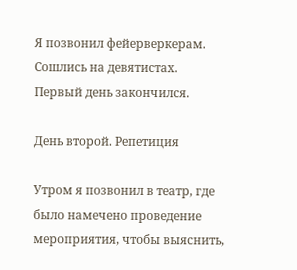Я позвонил фейерверкерам. Сошлись на девятистах.
Первый день закончился.

День второй. Репетиция

Утром я позвонил в театр, где было намечено проведение мероприятия, чтобы выяснить,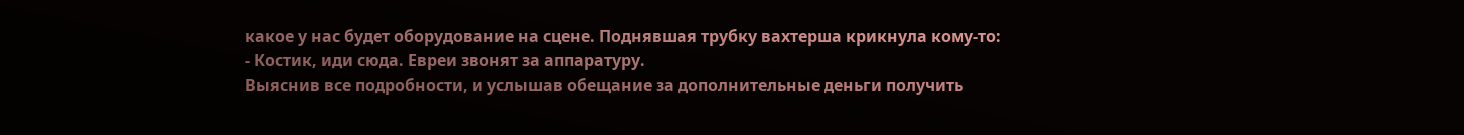какое у нас будет оборудование на сцене. Поднявшая трубку вахтерша крикнула кому-то:
- Костик, иди сюда. Евреи звонят за аппаратуру.
Выяснив все подробности, и услышав обещание за дополнительные деньги получить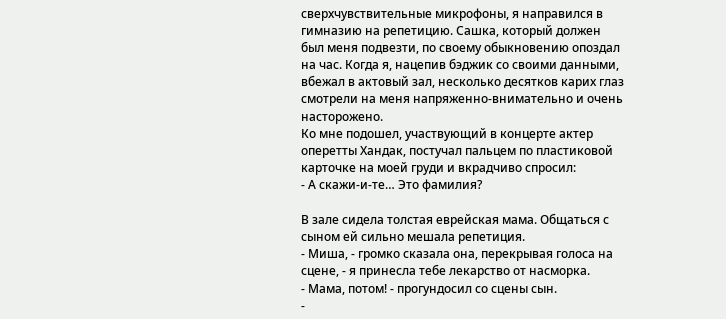сверхчувствительные микрофоны, я направился в гимназию на репетицию. Сашка, который должен был меня подвезти, по своему обыкновению опоздал на час. Когда я, нацепив бэджик со своими данными, вбежал в актовый зал, несколько десятков карих глаз смотрели на меня напряженно-внимательно и очень насторожено.
Ко мне подошел, участвующий в концерте актер оперетты Хандак, постучал пальцем по пластиковой карточке на моей груди и вкрадчиво спросил:
- А скажи-и-те… Это фамилия?

В зале сидела толстая еврейская мама. Общаться с сыном ей сильно мешала репетиция.
- Миша, - громко сказала она, перекрывая голоса на сцене, - я принесла тебе лекарство от насморка.
- Мама, потом! - прогундосил со сцены сын.
-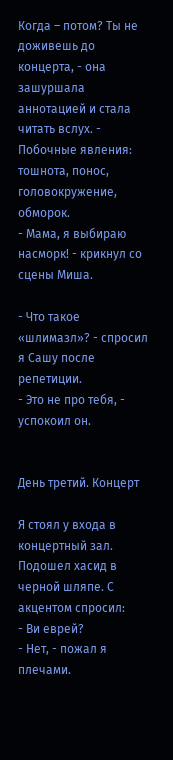Когда – потом? Ты не доживешь до концерта, - она зашуршала аннотацией и стала читать вслух. - Побочные явления: тошнота, понос, головокружение, обморок.
- Мама, я выбираю насморк! - крикнул со сцены Миша.

- Что такое «шлимазл»? - спросил я Сашу после репетиции.
- Это не про тебя, - успокоил он.


День третий. Концерт

Я стоял у входа в концертный зал. Подошел хасид в черной шляпе. С акцентом спросил:
- Ви еврей?
- Нет, - пожал я плечами.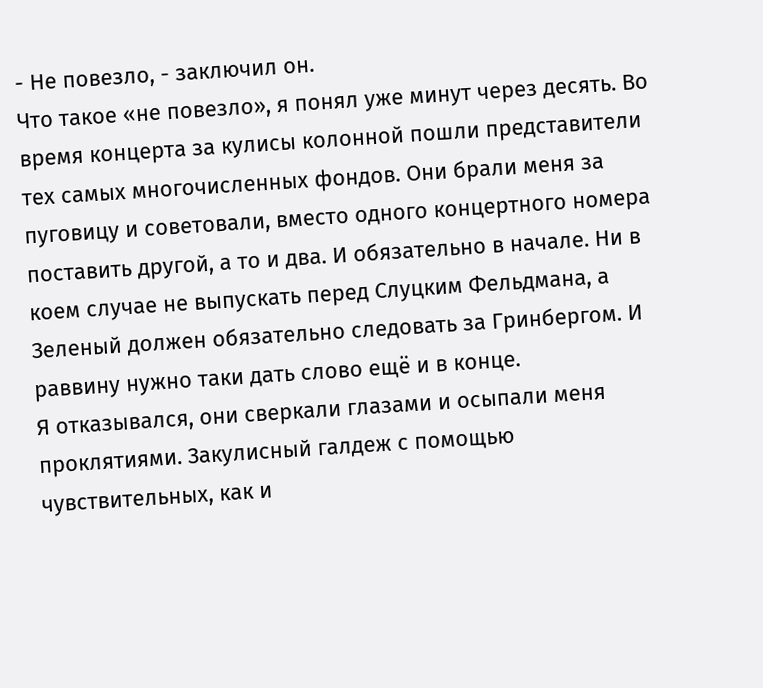- Не повезло, - заключил он.
Что такое «не повезло», я понял уже минут через десять. Во время концерта за кулисы колонной пошли представители тех самых многочисленных фондов. Они брали меня за пуговицу и советовали, вместо одного концертного номера поставить другой, а то и два. И обязательно в начале. Ни в коем случае не выпускать перед Слуцким Фельдмана, а Зеленый должен обязательно следовать за Гринбергом. И раввину нужно таки дать слово ещё и в конце.
Я отказывался, они сверкали глазами и осыпали меня проклятиями. Закулисный галдеж с помощью чувствительных, как и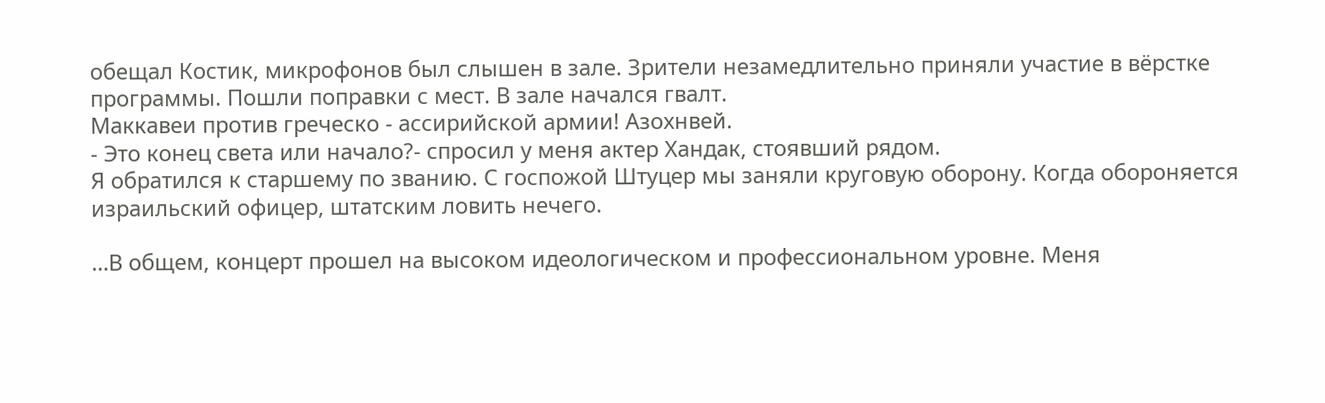обещал Костик, микрофонов был слышен в зале. Зрители незамедлительно приняли участие в вёрстке программы. Пошли поправки с мест. В зале начался гвалт.
Маккавеи против греческо - ассирийской армии! Азохнвей.
- Это конец света или начало?- спросил у меня актер Хандак, стоявший рядом.
Я обратился к старшему по званию. С госпожой Штуцер мы заняли круговую оборону. Когда обороняется израильский офицер, штатским ловить нечего.

…В общем, концерт прошел на высоком идеологическом и профессиональном уровне. Меня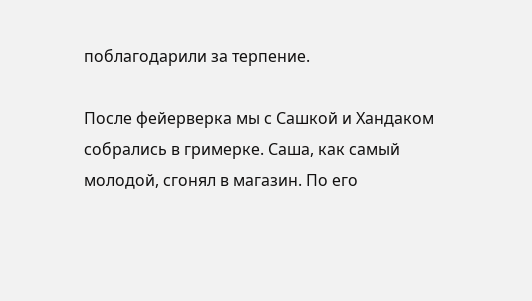поблагодарили за терпение.

После фейерверка мы с Сашкой и Хандаком собрались в гримерке. Саша, как самый молодой, сгонял в магазин. По его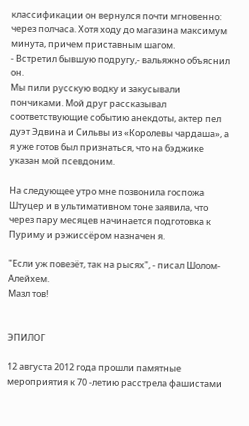классификации он вернулся почти мгновенно: через полчаса. Хотя ходу до магазина максимум минута, причем приставным шагом.
- Встретил бывшую подругу,- вальяжно объяснил он.
Мы пили русскую водку и закусывали пончиками. Мой друг рассказывал соответствующие событию анекдоты, актер пел дуэт Эдвина и Сильвы из «Королевы чардаша», а я уже готов был признаться, что на бэджике указан мой псевдоним.

На следующее утро мне позвонила госпожа Штуцер и в ультимативном тоне заявила, что через пару месяцев начинается подготовка к Пуриму и рэжиссёром назначен я.

"Если уж повезёт, так на рысях", - писал Шолом-Алейхем.
Мазл тов!


ЭПИЛОГ

12 августа 2012 года прошли памятные мероприятия к 70 -летию расстрела фашистами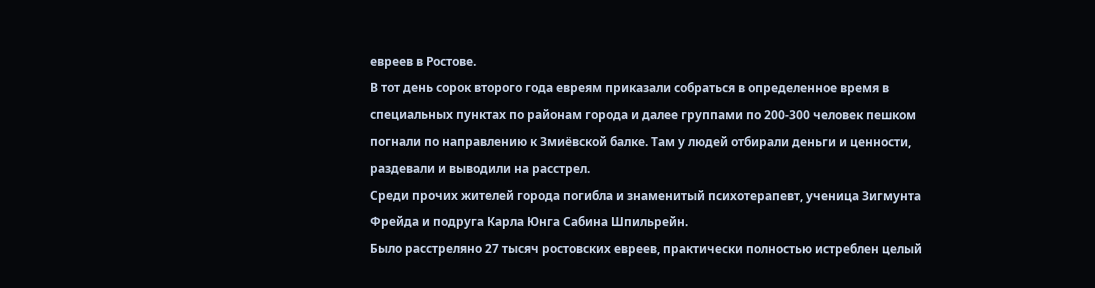евреев в Ростове.
В тот день сорок второго года евреям приказали собраться в определенное время в специальных пунктах по районам города и далее группами по 200-300 человек пешком погнали по направлению к Змиёвской балке. Там у людей отбирали деньги и ценности, раздевали и выводили на расстрел.
Среди прочих жителей города погибла и знаменитый психотерапевт, ученица Зигмунта Фрейда и подруга Карла Юнга Сабина Шпильрейн.
Было расстреляно 27 тысяч ростовских евреев, практически полностью истреблен целый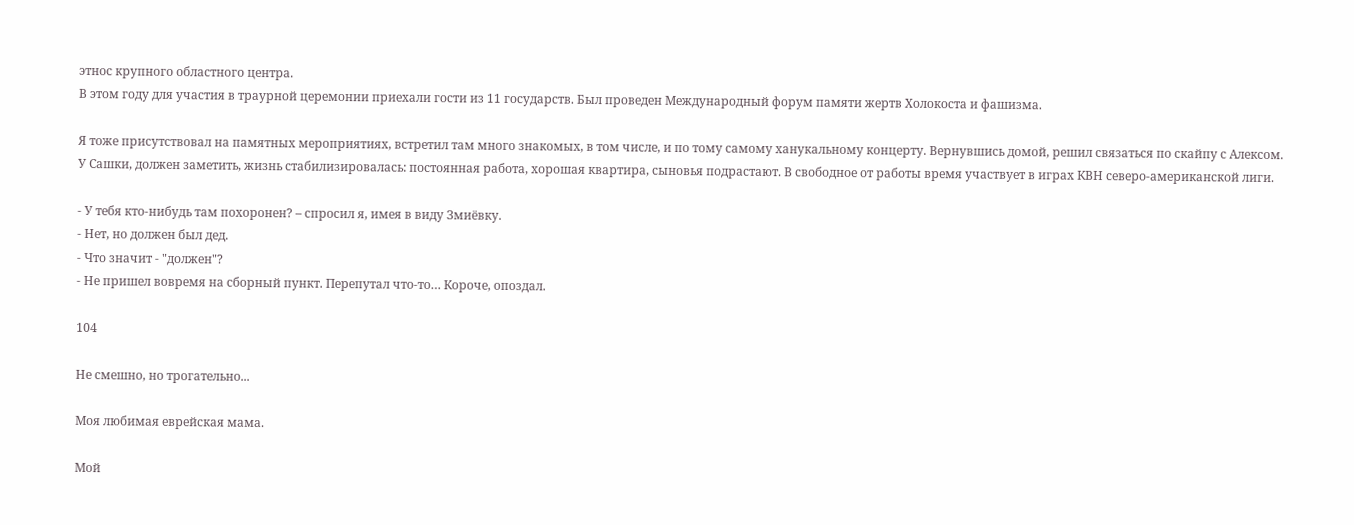этнос крупного областного центра.
В этом году для участия в траурной церемонии приехали гости из 11 государств. Был проведен Международный форум памяти жертв Холокоста и фашизма.

Я тоже присутствовал на памятных мероприятиях, встретил там много знакомых, в том числе, и по тому самому ханукальному концерту. Вернувшись домой, решил связаться по скайпу с Алексом.
У Сашки, должен заметить, жизнь стабилизировалась: постоянная работа, хорошая квартира, сыновья подрастают. В свободное от работы время участвует в играх КВН северо-американской лиги.

- У тебя кто-нибудь там похоронен? – спросил я, имея в виду Змиёвку.
- Нет, но должен был дед.
- Что значит - "должен"?
- Не пришел вовремя на сборный пункт. Перепутал что-то… Короче, опоздал.

104

Не смешно, но трогательно...

Моя любимая еврейская мама.

Мой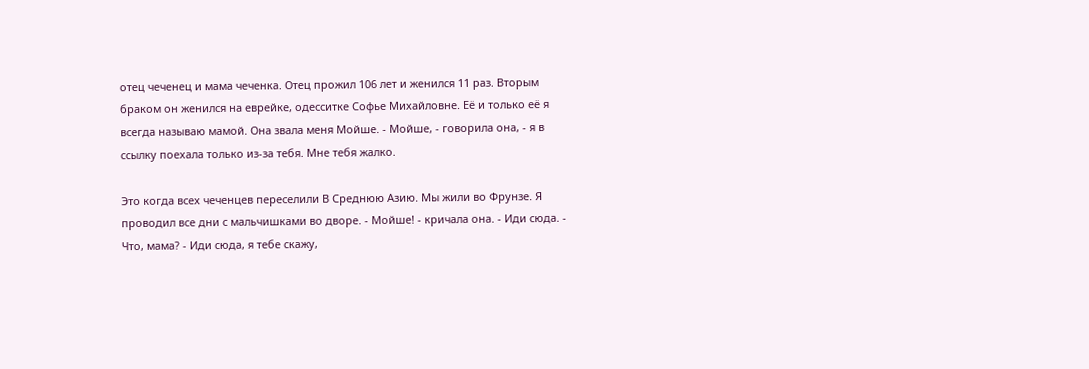отец чеченец и мама чеченка. Отец прожил 106 лет и женился 11 раз. Вторым браком он женился на еврейке, одесситке Софье Михайловне. Её и только её я всегда называю мамой. Она звала меня Мойше. - Мойше, - говорила она, - я в ссылку поехала только из-за тебя. Мне тебя жалко.

Это когда всех чеченцев переселили В Среднюю Азию. Мы жили во Фрунзе. Я проводил все дни с мальчишками во дворе. - Мойше! - кричала она. - Иди сюда. - Что, мама? - Иди сюда, я тебе скажу,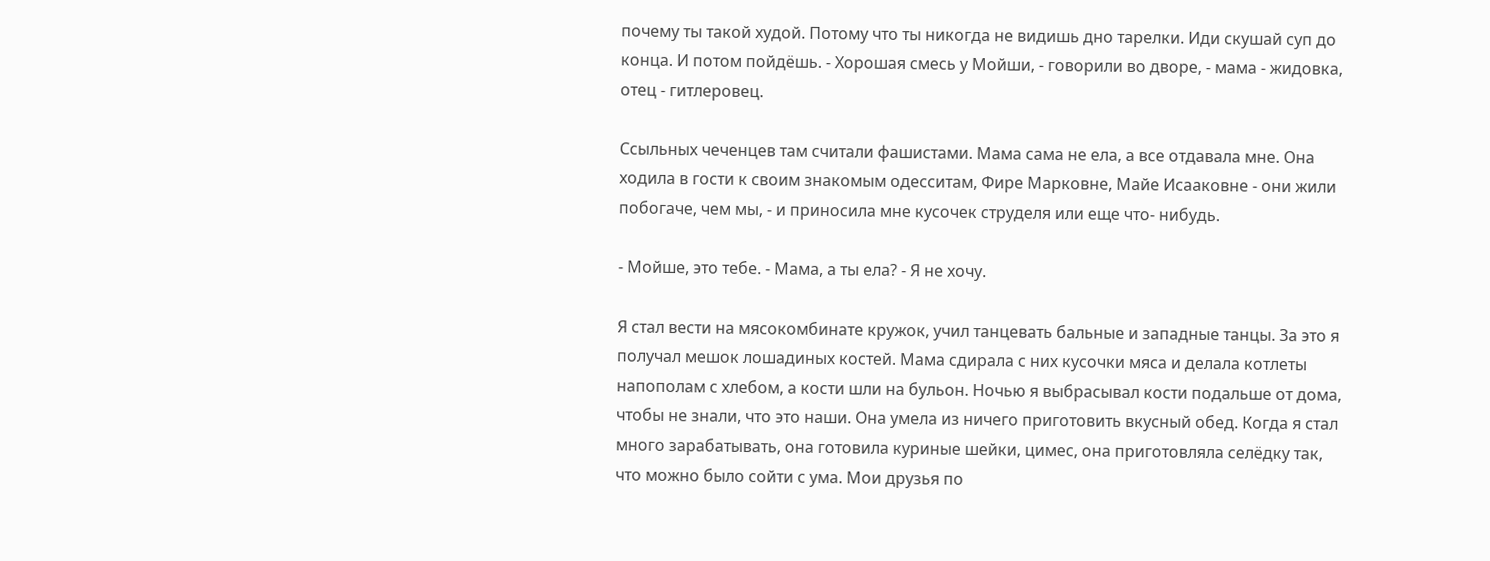почему ты такой худой. Потому что ты никогда не видишь дно тарелки. Иди скушай суп до конца. И потом пойдёшь. - Хорошая смесь у Мойши, - говорили во дворе, - мама - жидовка, отец - гитлеровец.

Ссыльных чеченцев там считали фашистами. Мама сама не ела, а все отдавала мне. Она ходила в гости к своим знакомым одесситам, Фире Марковне, Майе Исаaковне - они жили побогаче, чем мы, - и приносила мне кусочек струделя или еще что- нибудь.

- Мойше, это тебе. - Мама, а ты ела? - Я не хочу.

Я стал вести на мясокомбинате кружок, учил танцевать бальные и западные танцы. За это я получал мешок лошадиных костей. Мама сдирала с них кусочки мяса и делала котлеты напополам с хлебом, а кости шли на бульoн. Ночью я выбрасывал кости подальше от дома, чтобы не знали, что это наши. Она умела из ничего приготовить вкусный обед. Когда я стал много зарабатывать, она готовила куриные шейки, цимес, она приготовляла селёдку так, что можно было сойти с ума. Мои друзья по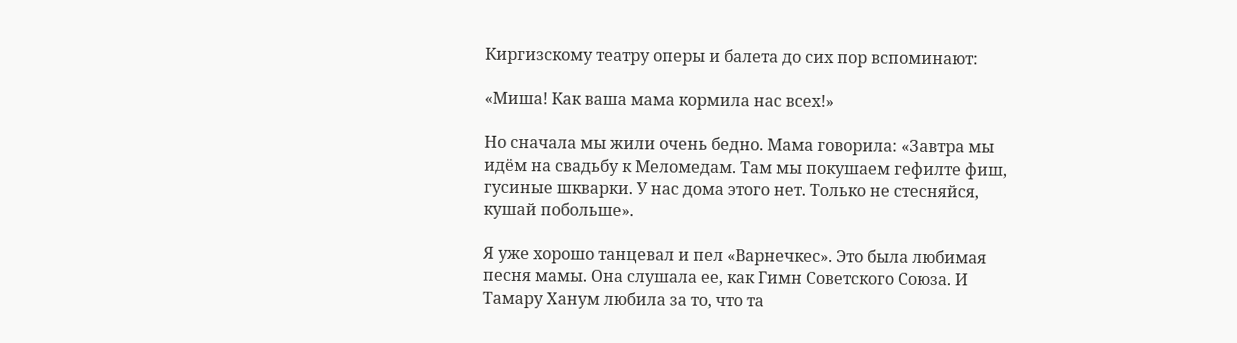Киргизскому театру оперы и балета до сих пор вспоминают:

«Миша! Как ваша мама кормила нас всех!»

Но сначала мы жили очень бедно. Мама говорила: «Завтра мы идём на свадьбу к Меломедам. Там мы покушаем гефилте фиш, гусиные шкварки. У нас дома этого нет. Только не стесняйся, кушай побольше».

Я уже хорошо танцевал и пел «Варнечкес». Это была любимая песня мамы. Она слушала ее, как Гимн Советского Союза. И Тамару Ханум любила за то, что та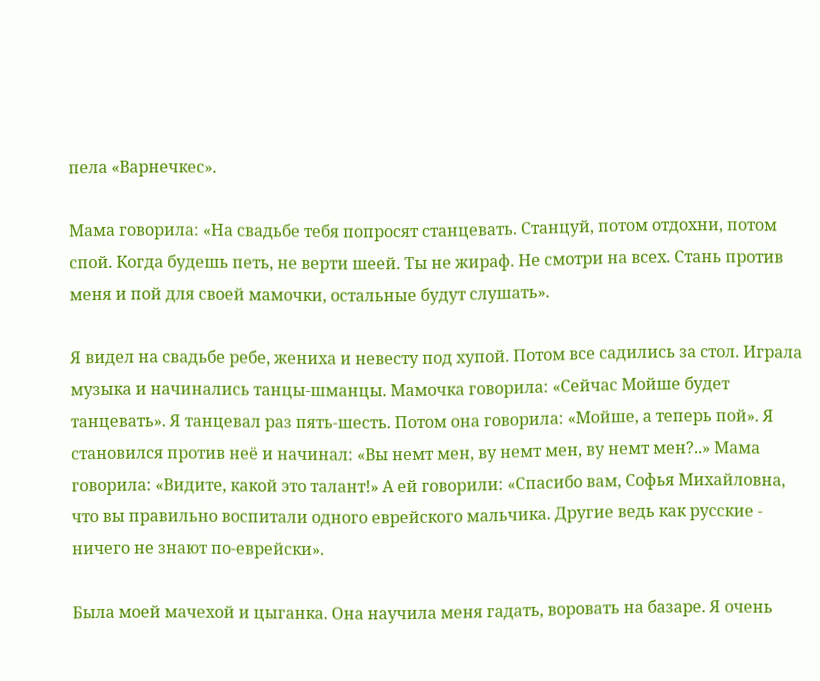пела «Варнечкес».

Мама говорила: «На свадьбе тебя попросят станцевать. Станцуй, потом отдохни, потом спой. Когда будешь петь, не верти шеей. Ты не жираф. Не смотри на всех. Стань против меня и пой для своей мамочки, остальные будут слушать».

Я видел на свадьбе ребе, жениха и невесту под хупой. Потом все садились за стол. Играла музыка и начинались танцы-шманцы. Мамочка говорила: «Сейчас Мойше будет танцевать». Я танцевал раз пять-шесть. Потом она говорила: «Мойше, а теперь пой». Я становился против неё и начинал: «Вы немт мен, ву немт мен, ву немт мен?..» Мама говорила: «Видите, какой это талант!» А ей говорили: «Спасибо вам, Софья Михайловна, что вы правильно воспитали одного еврейского мальчика. Другие ведь как русские - ничего не знают по-еврейски».

Была моей мачехой и цыганка. Она научила меня гадать, воровать на базаре. Я очень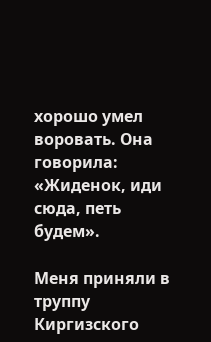хорошо умел воровать. Она говорила: «Жиденок, иди сюда, петь будем».

Меня приняли в труппу Киргизского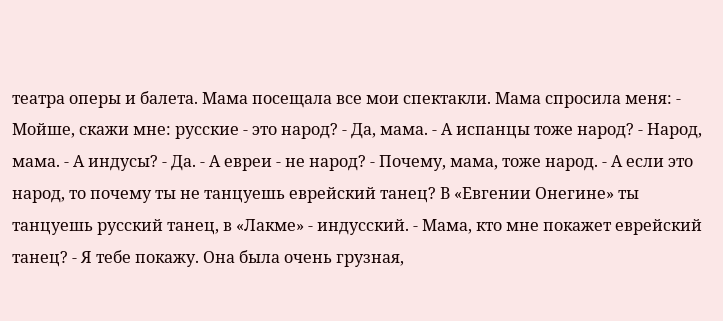театра оперы и балета. Мама посещала все мои спектакли. Мама спросила меня: - Мойше, скажи мне: русские - это народ? - Да, мама. - А испанцы тоже народ? - Народ, мама. - А индусы? - Да. - А евреи - не народ? - Почему, мама, тоже народ. - А если это народ, то почему ты не танцуешь еврейский танец? В «Евгении Онегине» ты танцуешь русский танец, в «Лакме» - индусский. - Мама, кто мне покажет еврейский танец? - Я тебе покажу. Она была очень грузная,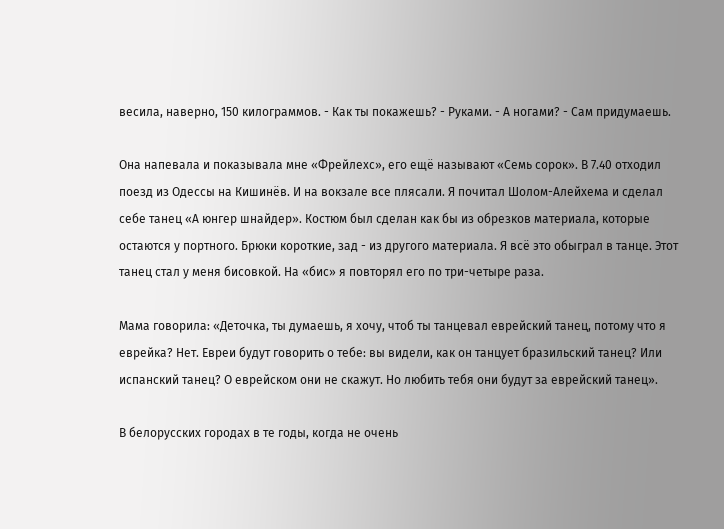весила, наверно, 150 килограммов. - Как ты покажешь? - Руками. - А ногами? - Сам придумаешь.

Она напевала и показывала мне «Фрейлехс», его ещё называют «Семь сорок». В 7.40 отходил поезд из Одессы на Кишинёв. И на вокзале все плясали. Я почитал Шолом-Алейхема и сделал себе танец «А юнгер шнайдер». Костюм был сделан как бы из обрезков материала, которые остаются у портного. Брюки короткие, зад - из другого материала. Я всё это обыграл в танце. Этот танец стал у меня бисовкой. На «бис» я повторял его по три-четыре раза.

Мама говорила: «Деточка, ты думаешь, я хочу, чтоб ты танцевал еврейский танец, потому что я еврейка? Нет. Евреи будут говорить о тебе: вы видели, как он танцует бразильский танец? Или испанский танец? О еврейском они не скажут. Но любить тебя они будут за еврейский танец».

В белорусских городах в те годы, когда не очень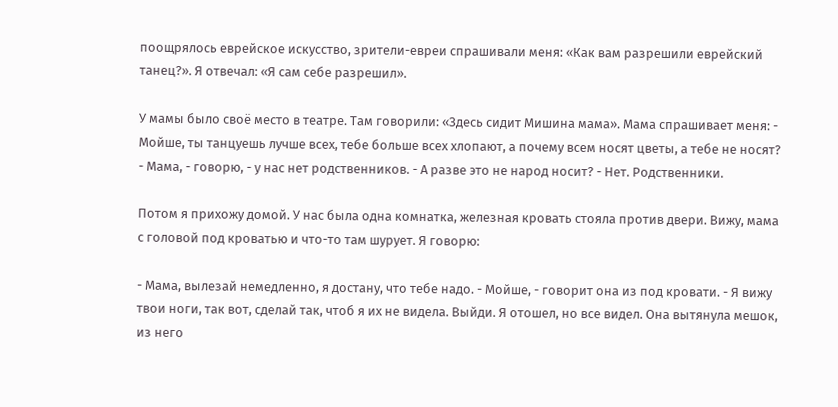поощрялось еврейское искусство, зрители-евреи спрашивали меня: «Как вам разрешили еврейский танец?». Я отвечал: «Я сам себе разрешил».

У мамы было своё место в театре. Там говорили: «Здесь сидит Мишина мама». Мама спрашивает меня: - Мойше, ты танцуешь лучше всех, тебе больше всех хлопают, а почему всем носят цветы, а тебе не носят? - Мама, - говорю, - у нас нет родственников. - А разве это не народ носит? - Нет. Родственники.

Потом я прихожу домой. У нас была одна комнатка, железная кровать стояла против двери. Вижу, мама с головой под кроватью и что-то там шурует. Я говорю:

- Мама, вылезай немедленно, я достану, что тебе надо. - Мойше, - говорит она из под кровати. - Я вижу твои ноги, так вот, сделай так, чтоб я их не видела. Выйди. Я отошел, но все видел. Она вытянула мешок, из него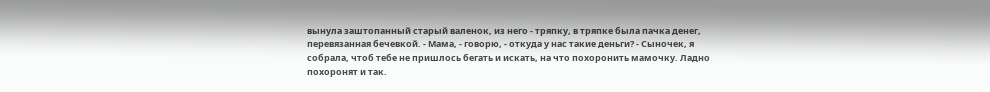вынула заштопанный старый валенок, из него - тряпку, в тряпке была пачка денег, перевязанная бечевкой. - Мама, - говорю, - откуда у нас такие деньги? - Сыночек, я собрала, чтоб тебе не пришлось бегать и искать, на что похоронить мамочку. Ладно похоронят и так.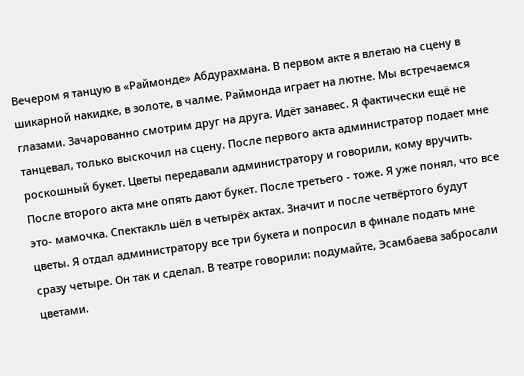Вечером я танцую в «Раймонде» Абдурахмана. В первом акте я влетаю на сцену в шикарной накидке, в золоте, в чалме. Раймонда играет на лютне. Мы встречаемся глазами. Зачарованно смотрим друг на друга. Идёт занавес. Я фактически ещё не танцевал, только выскочил на сцену. После первого акта администратор подает мне роскошный букет. Цветы передавали администратору и говорили, кому вручить. После второго акта мне опять дают букет. После третьего - тоже. Я уже понял, что все это- мамочка. Спектакль шёл в четырёх актах. Значит и после четвёртого будут цветы. Я отдал администратору все три букета и попросил в финале подать мне сразу четыре. Он так и сделал. В театре говорили: подумайте, Эсамбаева забросали цветами.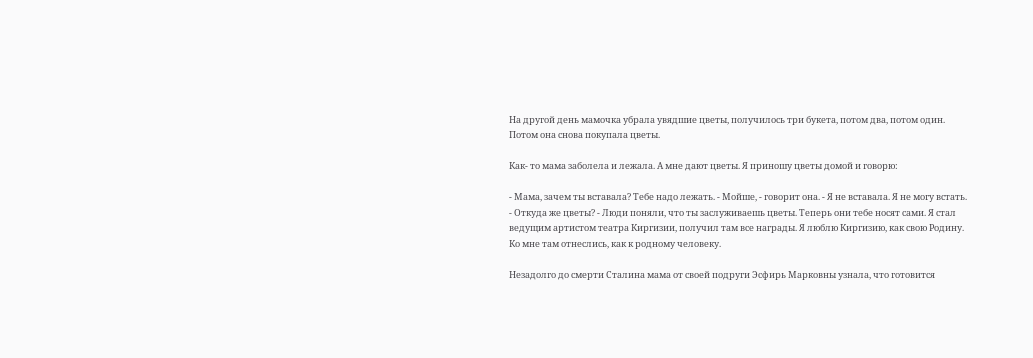На другой день мамочка убрала увядшие цветы, получилось три букета, потом два, потом один. Потом она снова покупала цветы.

Как- то мама заболела и лежала. А мне дают цветы. Я приношу цветы домой и говорю:

- Мама, зачем ты вставала? Тебе надо лежать. - Мойше, - говорит она. - Я не вставала. Я не могу встать. - Откуда же цветы? - Люди поняли, что ты заслуживаешь цветы. Теперь они тебе носят сами. Я стал ведущим артистом театра Киргизии, получил там все награды. Я люблю Киргизию, как свою Родину. Ко мне там отнеслись, как к родному человеку.

Незадолго до смерти Сталина мама от своей подруги Эсфирь Марковны узнала, что готовится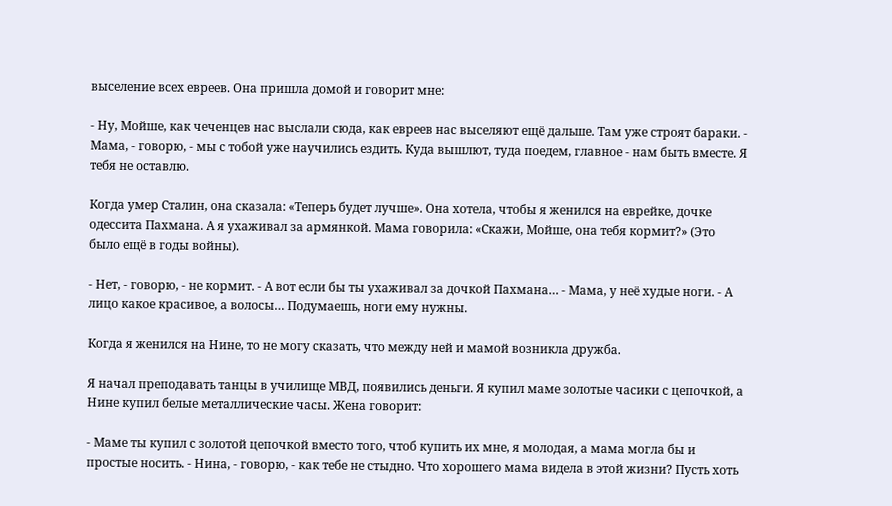выселение всех евреев. Она пришла домой и говорит мне:

- Ну, Мойше, как чеченцев нас выслали сюда, как евреев нас выселяют ещё дальше. Там уже строят бараки. - Мама, - говорю, - мы с тобой уже научились ездить. Куда вышлют, туда поедем, главное - нам быть вместе. Я тебя не оставлю.

Когда умер Сталин, она сказала: «Теперь будет лучше». Она хотела, чтобы я женился на еврейке, дочке одессита Пахмана. А я ухаживал за армянкой. Мама говорила: «Скажи, Мойше, она тебя кормит?» (Это было ещё в годы войны).

- Нет, - говорю, - не кормит. - А вот если бы ты ухаживал за дочкой Пахмана… - Мамa, у неё худые ноги. - А лицо какое красивое, а волосы… Подумаешь, ноги ему нужны.

Когда я женился на Нине, то не могу сказать, что между ней и мамой возникла дружба.

Я начал преподавать танцы в училище МВД, появились деньги. Я купил маме золотые часики с цепочкой, а Нине купил белые металлические часы. Жена говорит:

- Маме ты купил с золотой цепочкой вместо того, чтоб купить их мне, я молодая, а мама могла бы и простые носить. - Нина, - говорю, - как тебе не стыдно. Что хорошего мама видела в этой жизни? Пусть хоть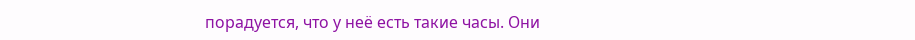порадуется, что у неё есть такие часы. Они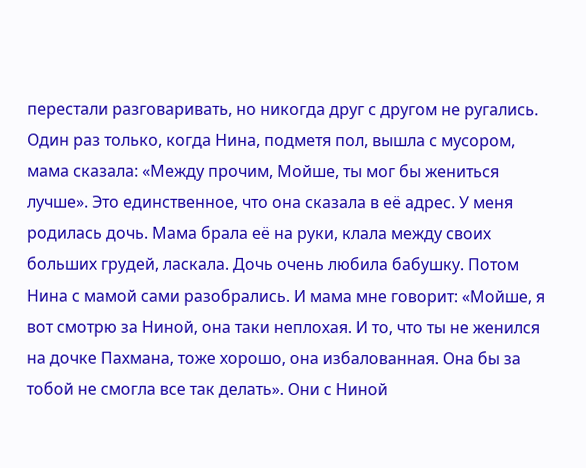перестали разговаривать, но никогда друг с другом не ругались. Один раз только, когда Нина, подметя пол, вышла с мусором, мама сказала: «Между прочим, Мойше, ты мог бы жениться лучше». Это единственное, что она сказала в её адрес. У меня родилась дочь. Мама брала её на руки, клала между своих больших грудей, ласкала. Дочь очень любила бабушку. Потом Нина с мамой сами разобрались. И мама мне говорит: «Мойше, я вот смотрю за Ниной, она таки неплохая. И то, что ты не женился на дочке Пахмана, тоже хорошо, она избалованная. Она бы за тобой не смогла все так делать». Они с Ниной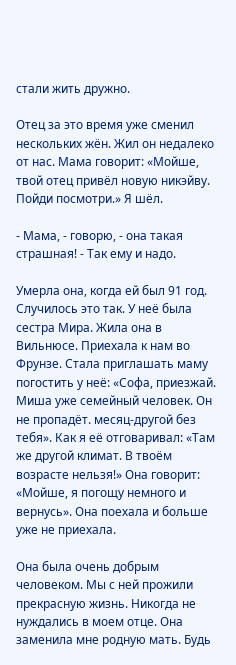стали жить дружно.

Отец за это время уже сменил нескольких жён. Жил он недалеко от нас. Мама говорит: «Мойше, твой отец привёл новую никэйву. Пойди посмотри.» Я шёл.

- Мама, - говорю, - она такая страшная! - Так ему и надо.

Умерла она, когда ей был 91 год. Случилось это так. У неё была сестра Мира. Жила она в Вильнюсе. Приехала к нам во Фрунзе. Стала приглашать маму погостить у неё: «Софа, приезжай. Миша уже семейный человек. Он не пропадёт. месяц-другой без тебя». Как я её отговаривал: «Там же другой климат. В твоём возрасте нельзя!» Она говорит: «Мойше, я погощу немного и вернусь». Она поехала и больше уже не приехала.

Она была очень добрым человеком. Мы с ней прожили прекрасную жизнь. Никогда не нуждались в моем отце. Она заменила мне родную мать. Будь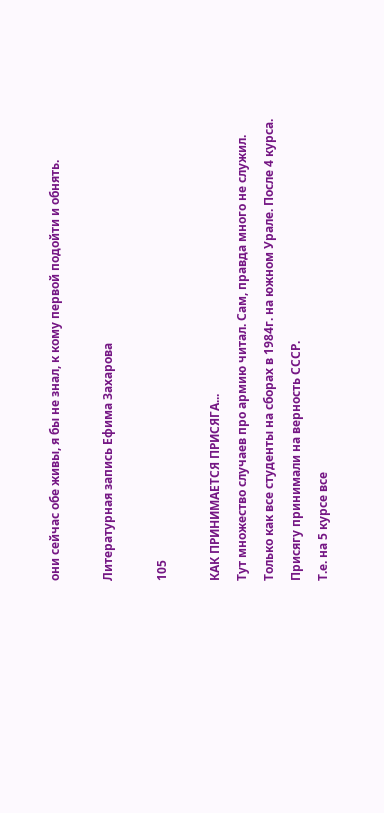они сейчас обе живы, я бы не знал, к кому первой подойти и обнять.

Литературная запись Ефима Захарова

105

КАК ПРИНИМАЕТСЯ ПРИСЯГА...
Тут множество случаев про армию читал. Сам, правда много не служил.
Только как все студенты на сборах в 1984г. на южном Урале. После 4 курса.
Присягу принимали на верность СССР.
Т.е. на 5 курсе все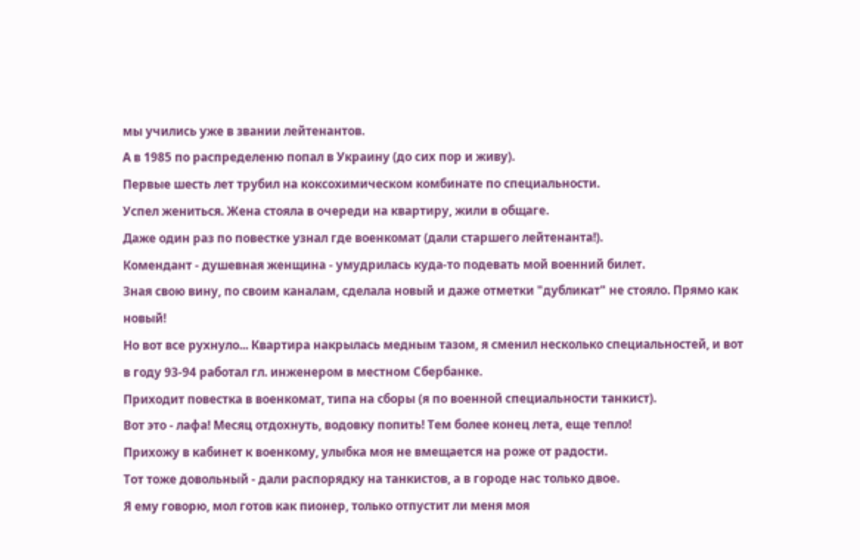мы учились уже в звании лейтенантов.
А в 1985 по распределеню попал в Украину (до сих пор и живу).
Первые шесть лет трубил на коксохимическом комбинате по специальности.
Успел жениться. Жена стояла в очереди на квартиру, жили в общаге.
Даже один раз по повестке узнал где военкомат (дали старшего лейтенанта!).
Комендант - душевная женщина - умудрилась куда-то подевать мой военний билет.
Зная свою вину, по своим каналам, сделала новый и даже отметки "дубликат" не стояло. Прямо как новый!
Но вот все рухнуло... Квартира накрылась медным тазом, я сменил несколько специальностей, и вот в году 93-94 работал гл. инженером в местном Сбербанке.
Приходит повестка в военкомат, типа на сборы (я по военной специальности танкист).
Вот это - лафа! Месяц отдохнуть, водовку попить! Тем более конец лета, еще тепло!
Прихожу в кабинет к военкому, улыбка моя не вмещается на роже от радости.
Тот тоже довольный - дали распорядку на танкистов, а в городе нас только двое.
Я ему говорю, мол готов как пионер, только отпустит ли меня моя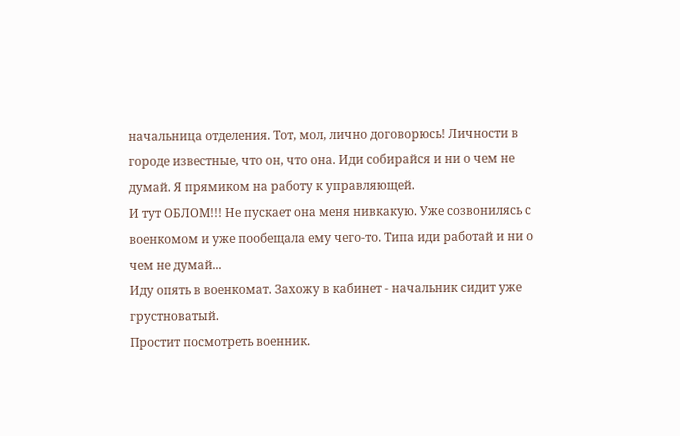начальница отделения. Тот, мол, лично договорюсь! Личности в городе известные, что он, что она. Иди собирайся и ни о чем не думай. Я прямиком на работу к управляющей.
И тут ОБЛОМ!!! Не пускает она меня нивкакую. Уже созвонилясь с военкомом и уже пообещала ему чего-то. Типа иди работай и ни о чем не думай...
Иду опять в военкомат. Захожу в кабинет - начальник сидит уже грустноватый.
Простит посмотреть военник.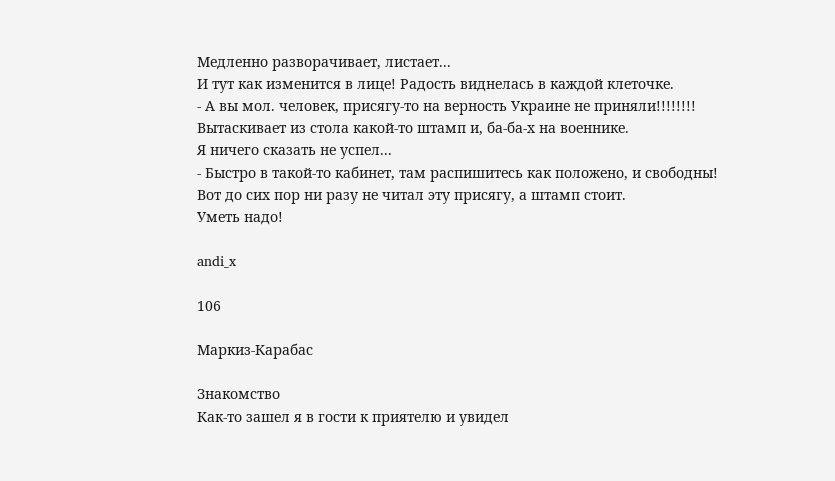Медленно разворачивает, листает...
И тут как изменится в лице! Радость виднелась в каждой клеточке.
- А вы мол. человек, присягу-то на верность Украине не приняли!!!!!!!!
Вытаскивает из стола какой-то штамп и, ба-ба-х на военнике.
Я ничего сказать не успел...
- Быстро в такой-то кабинет, там распишитесь как положено, и свободны!
Вот до сих пор ни разу не читал эту присягу, а штамп стоит.
Уметь надо!

andi_x

106

Маркиз-Карабас

Знакомство
Как-то зашел я в гости к приятелю и увидел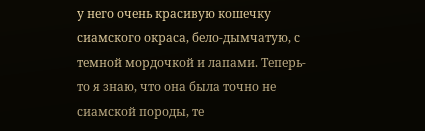у него очень красивую кошечку сиамского окраса, бело-дымчатую, с темной мордочкой и лапами. Теперь-то я знаю, что она была точно не сиамской породы, те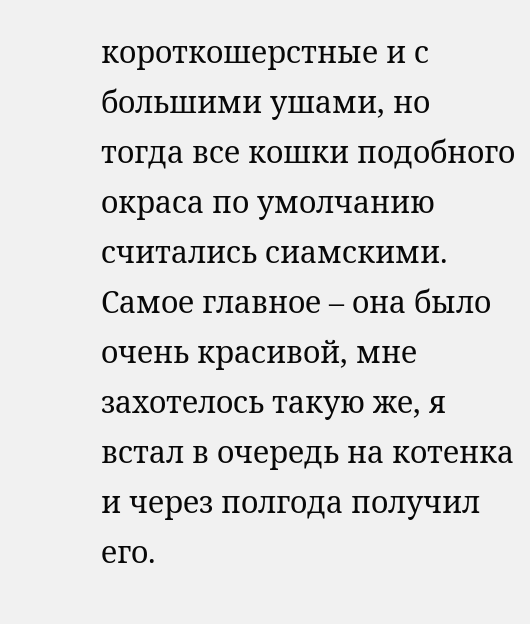короткошерстные и с большими ушами, но тогда все кошки подобного окраса по умолчанию считались сиамскими. Самое главное – она было очень красивой, мне захотелось такую же, я встал в очередь на котенка и через полгода получил его.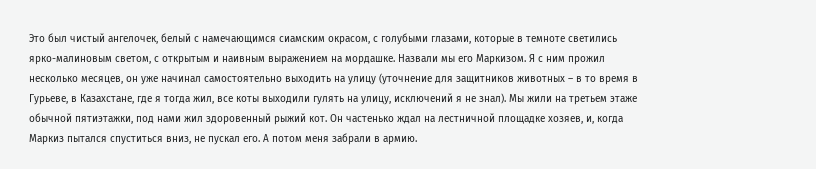Это был чистый ангелочек, белый с намечающимся сиамским окрасом, с голубыми глазами, которые в темноте светились ярко-малиновым светом, с открытым и наивным выражением на мордашке. Назвали мы его Маркизом. Я с ним прожил несколько месяцев, он уже начинал самостоятельно выходить на улицу (уточнение для защитников животных – в то время в Гурьеве, в Казахстане, где я тогда жил, все коты выходили гулять на улицу, исключений я не знал). Мы жили на третьем этаже обычной пятиэтажки, под нами жил здоровенный рыжий кот. Он частенько ждал на лестничной площадке хозяев, и, когда Маркиз пытался спуститься вниз, не пускал его. А потом меня забрали в армию.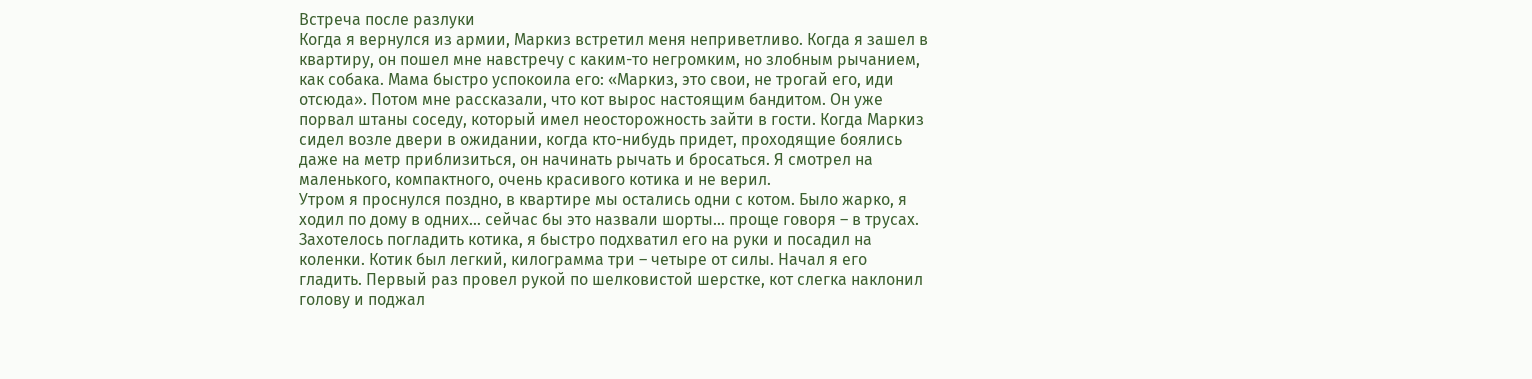Встреча после разлуки
Когда я вернулся из армии, Маркиз встретил меня неприветливо. Когда я зашел в квартиру, он пошел мне навстречу с каким-то негромким, но злобным рычанием, как собака. Мама быстро успокоила его: «Маркиз, это свои, не трогай его, иди отсюда». Потом мне рассказали, что кот вырос настоящим бандитом. Он уже порвал штаны соседу, который имел неосторожность зайти в гости. Когда Маркиз сидел возле двери в ожидании, когда кто-нибудь придет, проходящие боялись даже на метр приблизиться, он начинать рычать и бросаться. Я смотрел на маленького, компактного, очень красивого котика и не верил.
Утром я проснулся поздно, в квартире мы остались одни с котом. Было жарко, я ходил по дому в одних… сейчас бы это назвали шорты… проще говоря – в трусах. Захотелось погладить котика, я быстро подхватил его на руки и посадил на коленки. Котик был легкий, килограмма три – четыре от силы. Начал я его гладить. Первый раз провел рукой по шелковистой шерстке, кот слегка наклонил голову и поджал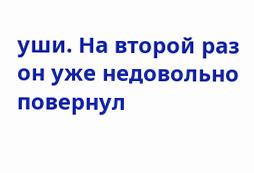уши. На второй раз он уже недовольно повернул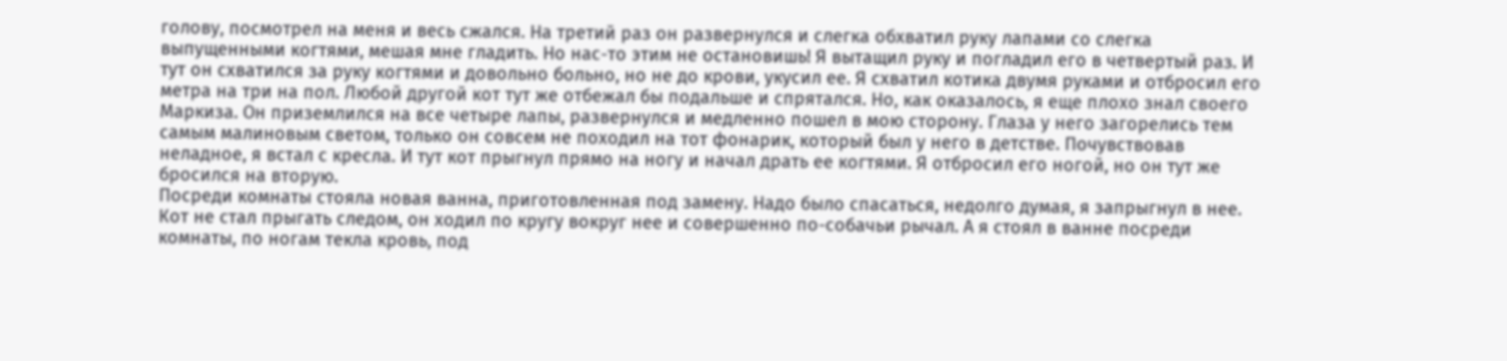голову, посмотрел на меня и весь сжался. На третий раз он развернулся и слегка обхватил руку лапами со слегка выпущенными когтями, мешая мне гладить. Но нас-то этим не остановишь! Я вытащил руку и погладил его в четвертый раз. И тут он схватился за руку когтями и довольно больно, но не до крови, укусил ее. Я схватил котика двумя руками и отбросил его метра на три на пол. Любой другой кот тут же отбежал бы подальше и спрятался. Но, как оказалось, я еще плохо знал своего Маркиза. Он приземлился на все четыре лапы, развернулся и медленно пошел в мою сторону. Глаза у него загорелись тем самым малиновым светом, только он совсем не походил на тот фонарик, который был у него в детстве. Почувствовав неладное, я встал с кресла. И тут кот прыгнул прямо на ногу и начал драть ее когтями. Я отбросил его ногой, но он тут же бросился на вторую.
Посреди комнаты стояла новая ванна, приготовленная под замену. Надо было спасаться, недолго думая, я запрыгнул в нее. Кот не стал прыгать следом, он ходил по кругу вокруг нее и совершенно по-собачьи рычал. А я стоял в ванне посреди комнаты, по ногам текла кровь, под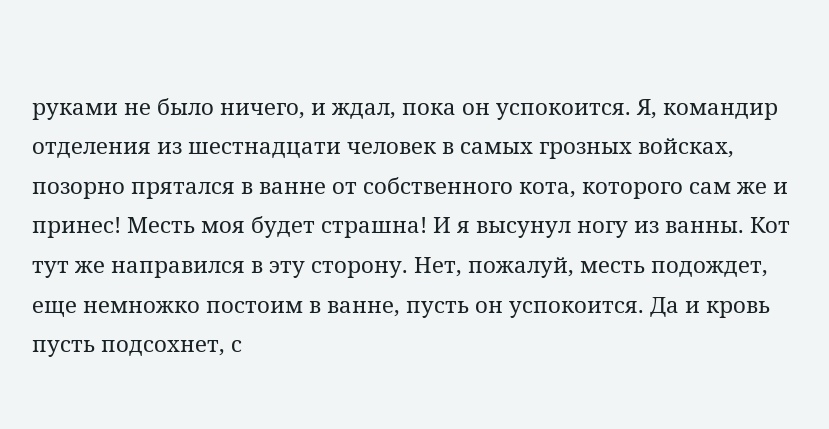руками не было ничего, и ждал, пока он успокоится. Я, командир отделения из шестнадцати человек в самых грозных войсках, позорно прятался в ванне от собственного кота, которого сам же и принес! Месть моя будет страшна! И я высунул ногу из ванны. Кот тут же направился в эту сторону. Нет, пожалуй, месть подождет, еще немножко постоим в ванне, пусть он успокоится. Да и кровь пусть подсохнет, с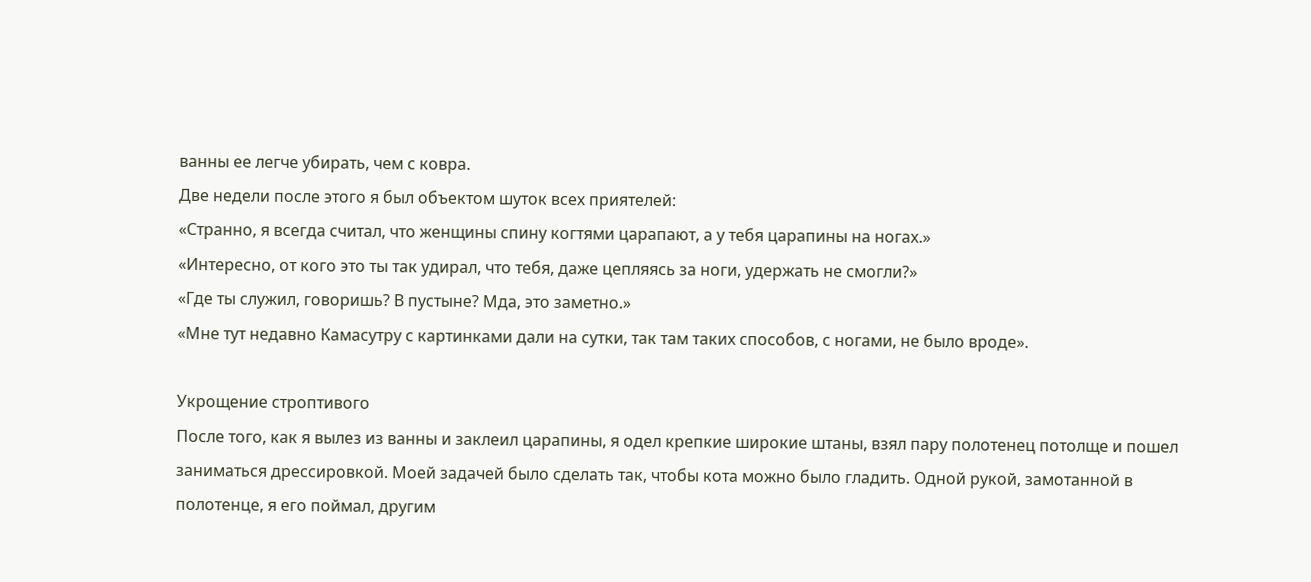ванны ее легче убирать, чем с ковра.
Две недели после этого я был объектом шуток всех приятелей:
«Странно, я всегда считал, что женщины спину когтями царапают, а у тебя царапины на ногах.»
«Интересно, от кого это ты так удирал, что тебя, даже цепляясь за ноги, удержать не смогли?»
«Где ты служил, говоришь? В пустыне? Мда, это заметно.»
«Мне тут недавно Камасутру с картинками дали на сутки, так там таких способов, с ногами, не было вроде».

Укрощение строптивого
После того, как я вылез из ванны и заклеил царапины, я одел крепкие широкие штаны, взял пару полотенец потолще и пошел заниматься дрессировкой. Моей задачей было сделать так, чтобы кота можно было гладить. Одной рукой, замотанной в полотенце, я его поймал, другим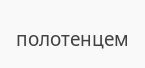полотенцем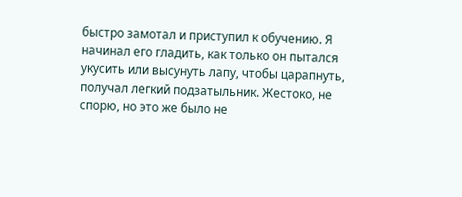быстро замотал и приступил к обучению. Я начинал его гладить, как только он пытался укусить или высунуть лапу, чтобы царапнуть, получал легкий подзатыльник. Жестоко, не спорю, но это же было не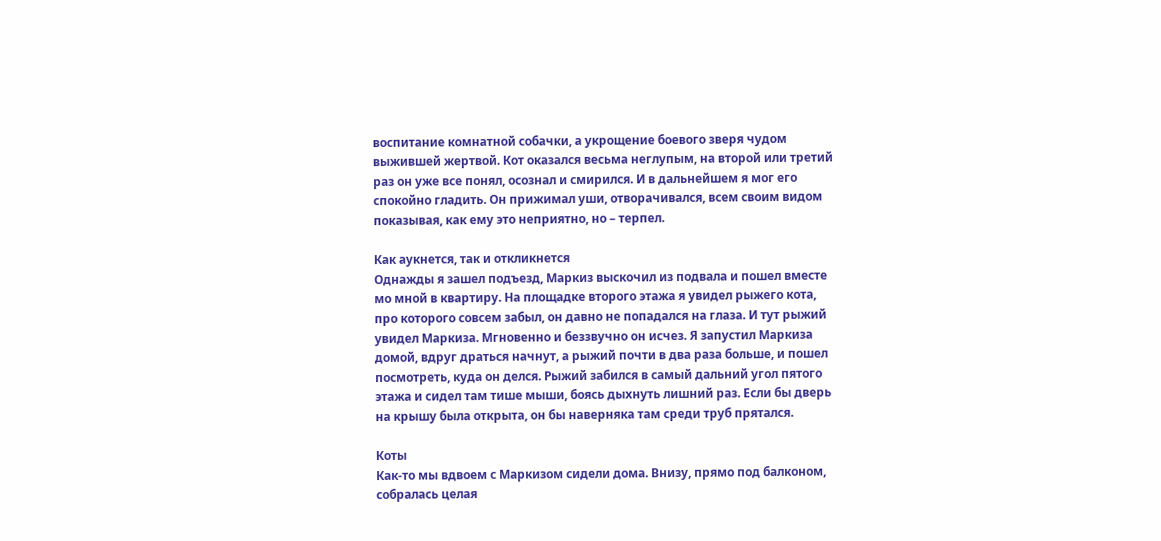воспитание комнатной собачки, а укрощение боевого зверя чудом выжившей жертвой. Кот оказался весьма неглупым, на второй или третий раз он уже все понял, осознал и смирился. И в дальнейшем я мог его спокойно гладить. Он прижимал уши, отворачивался, всем своим видом показывая, как ему это неприятно, но – терпел.

Как аукнется, так и откликнется
Однажды я зашел подъезд, Маркиз выскочил из подвала и пошел вместе мо мной в квартиру. На площадке второго этажа я увидел рыжего кота, про которого совсем забыл, он давно не попадался на глаза. И тут рыжий увидел Маркиза. Мгновенно и беззвучно он исчез. Я запустил Маркиза домой, вдруг драться начнут, а рыжий почти в два раза больше, и пошел посмотреть, куда он делся. Рыжий забился в самый дальний угол пятого этажа и сидел там тише мыши, боясь дыхнуть лишний раз. Если бы дверь на крышу была открыта, он бы наверняка там среди труб прятался.

Коты
Как-то мы вдвоем с Маркизом сидели дома. Внизу, прямо под балконом, собралась целая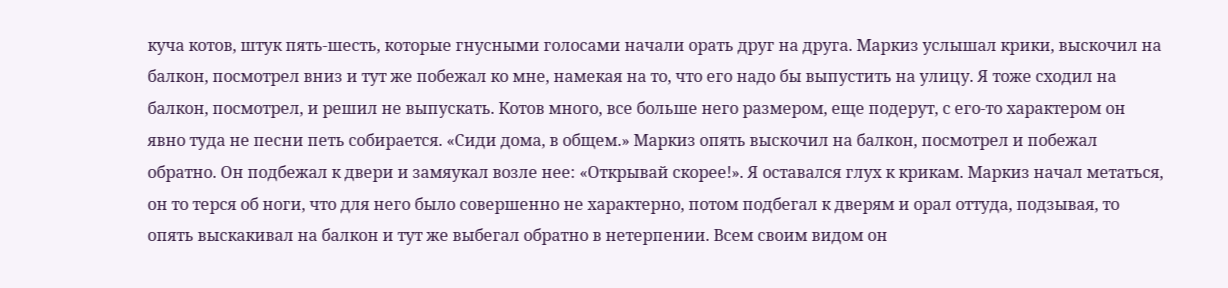куча котов, штук пять-шесть, которые гнусными голосами начали орать друг на друга. Маркиз услышал крики, выскочил на балкон, посмотрел вниз и тут же побежал ко мне, намекая на то, что его надо бы выпустить на улицу. Я тоже сходил на балкон, посмотрел, и решил не выпускать. Котов много, все больше него размером, еще подерут, с его-то характером он явно туда не песни петь собирается. «Сиди дома, в общем.» Маркиз опять выскочил на балкон, посмотрел и побежал обратно. Он подбежал к двери и замяукал возле нее: «Открывай скорее!». Я оставался глух к крикам. Маркиз начал метаться, он то терся об ноги, что для него было совершенно не характерно, потом подбегал к дверям и орал оттуда, подзывая, то опять выскакивал на балкон и тут же выбегал обратно в нетерпении. Всем своим видом он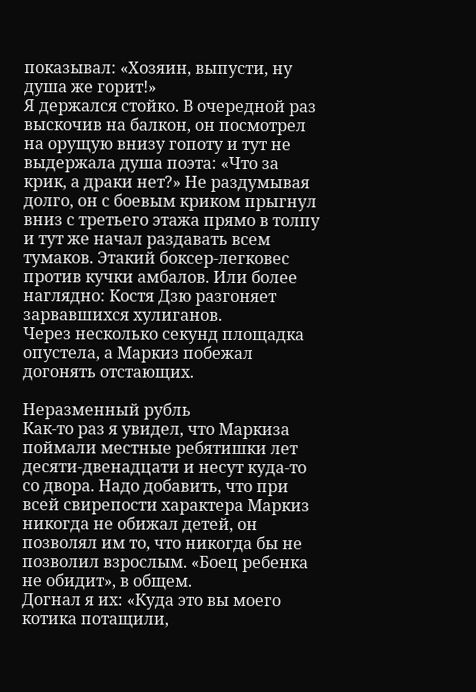показывал: «Хозяин, выпусти, ну душа же горит!»
Я держался стойко. В очередной раз выскочив на балкон, он посмотрел на орущую внизу гопоту и тут не выдержала душа поэта: «Что за крик, а драки нет?» Не раздумывая долго, он с боевым криком прыгнул вниз с третьего этажа прямо в толпу и тут же начал раздавать всем тумаков. Этакий боксер-легковес против кучки амбалов. Или более наглядно: Костя Дзю разгоняет зарвавшихся хулиганов.
Через несколько секунд площадка опустела, а Маркиз побежал догонять отстающих.

Неразменный рубль
Как-то раз я увидел, что Маркиза поймали местные ребятишки лет десяти-двенадцати и несут куда-то со двора. Надо добавить, что при всей свирепости характера Маркиз никогда не обижал детей, он позволял им то, что никогда бы не позволил взрослым. «Боец ребенка не обидит», в общем.
Догнал я их: «Куда это вы моего котика потащили,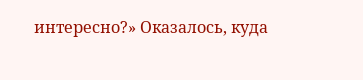интересно?» Оказалось, куда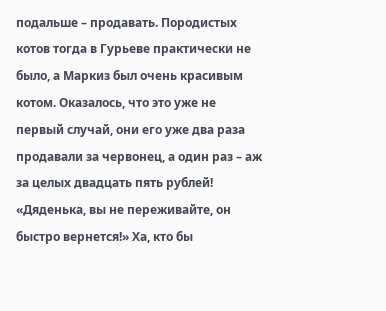подальше – продавать. Породистых котов тогда в Гурьеве практически не было, а Маркиз был очень красивым котом. Оказалось, что это уже не первый случай, они его уже два раза продавали за червонец, а один раз – аж за целых двадцать пять рублей! «Дяденька, вы не переживайте, он быстро вернется!» Ха, кто бы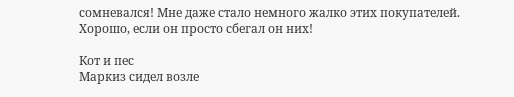сомневался! Мне даже стало немного жалко этих покупателей. Хорошо, если он просто сбегал он них!

Кот и пес
Маркиз сидел возле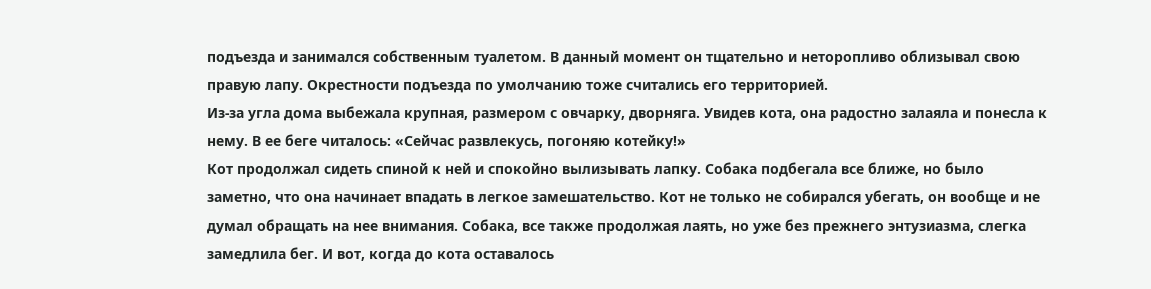подъезда и занимался собственным туалетом. В данный момент он тщательно и неторопливо облизывал свою правую лапу. Окрестности подъезда по умолчанию тоже считались его территорией.
Из-за угла дома выбежала крупная, размером с овчарку, дворняга. Увидев кота, она радостно залаяла и понесла к нему. В ее беге читалось: «Сейчас развлекусь, погоняю котейку!»
Кот продолжал сидеть спиной к ней и спокойно вылизывать лапку. Собака подбегала все ближе, но было заметно, что она начинает впадать в легкое замешательство. Кот не только не собирался убегать, он вообще и не думал обращать на нее внимания. Собака, все также продолжая лаять, но уже без прежнего энтузиазма, слегка замедлила бег. И вот, когда до кота оставалось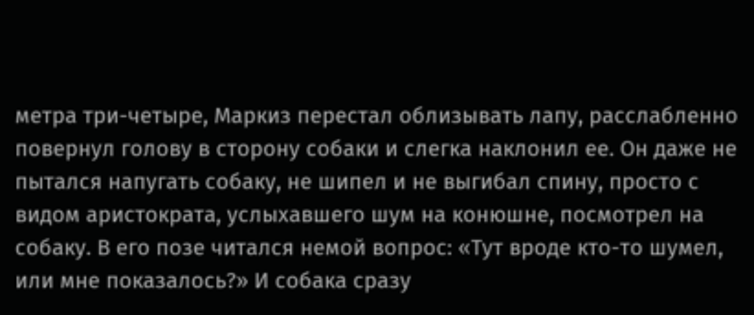метра три-четыре, Маркиз перестал облизывать лапу, расслабленно повернул голову в сторону собаки и слегка наклонил ее. Он даже не пытался напугать собаку, не шипел и не выгибал спину, просто с видом аристократа, услыхавшего шум на конюшне, посмотрел на собаку. В его позе читался немой вопрос: «Тут вроде кто-то шумел, или мне показалось?» И собака сразу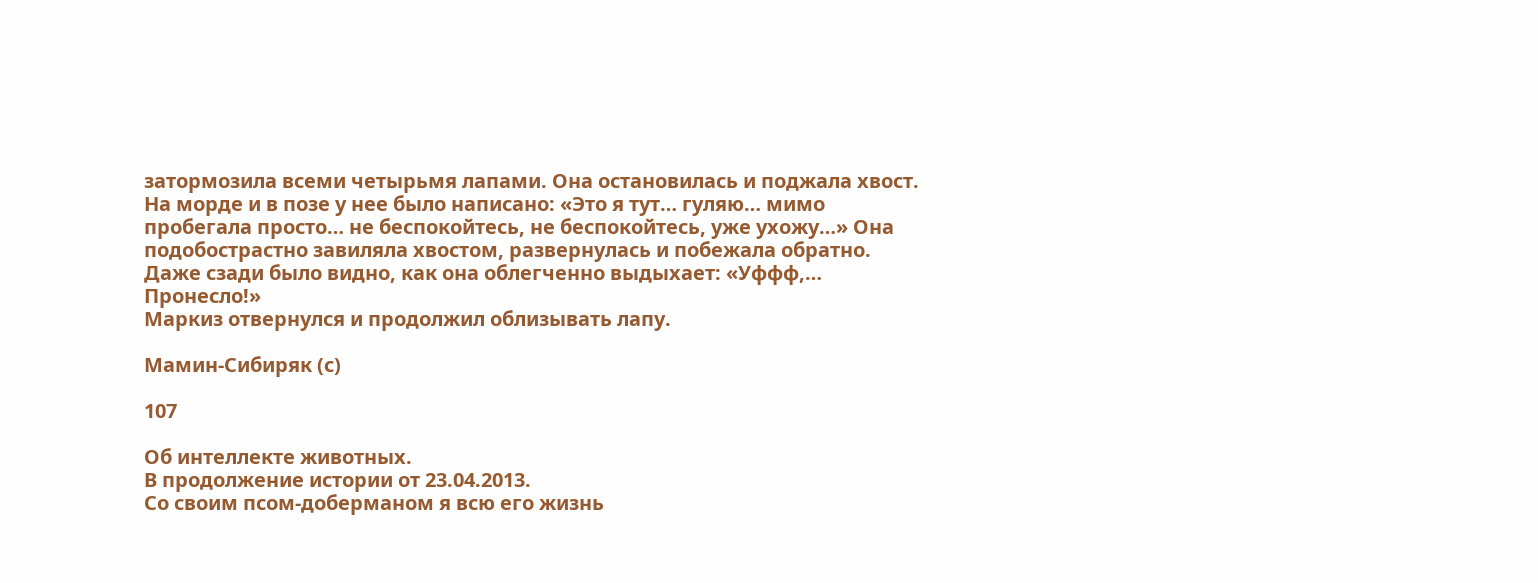затормозила всеми четырьмя лапами. Она остановилась и поджала хвост. На морде и в позе у нее было написано: «Это я тут… гуляю… мимо пробегала просто… не беспокойтесь, не беспокойтесь, уже ухожу…» Она подобострастно завиляла хвостом, развернулась и побежала обратно. Даже сзади было видно, как она облегченно выдыхает: «Уффф,… Пронесло!»
Маркиз отвернулся и продолжил облизывать лапу.

Мамин-Сибиряк (с)

107

Об интеллекте животных.
В продолжение истории от 23.04.2013.
Со своим псом-доберманом я всю его жизнь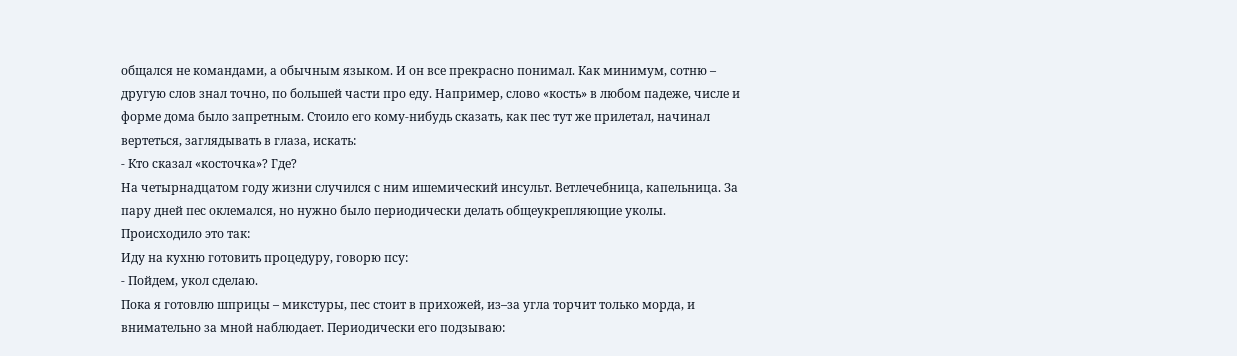общался не командами, а обычным языком. И он все прекрасно понимал. Как минимум, сотню – другую слов знал точно, по большей части про еду. Например, слово «кость» в любом падеже, числе и форме дома было запретным. Стоило его кому-нибудь сказать, как пес тут же прилетал, начинал вертеться, заглядывать в глаза, искать:
- Кто сказал «косточка»? Где?
На четырнадцатом году жизни случился с ним ишемический инсульт. Ветлечебница, капельница. За пару дней пес оклемался, но нужно было периодически делать общеукрепляющие уколы. Происходило это так:
Иду на кухню готовить процедуру, говорю псу:
- Пойдем, укол сделаю.
Пока я готовлю шприцы – микстуры, пес стоит в прихожей, из–за угла торчит только морда, и внимательно за мной наблюдает. Периодически его подзываю: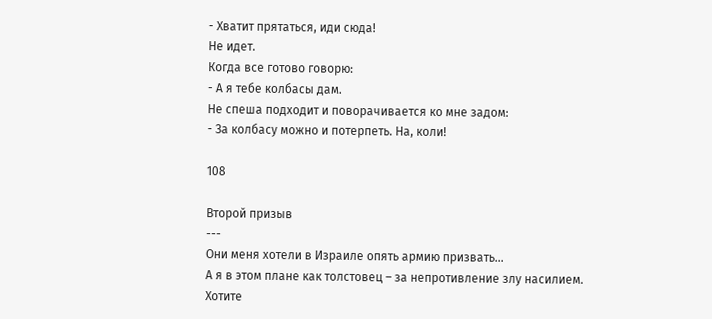- Хватит прятаться, иди сюда!
Не идет.
Когда все готово говорю:
- А я тебе колбасы дам.
Не спеша подходит и поворачивается ко мне задом:
- За колбасу можно и потерпеть. На, коли!

108

Второй призыв
---
Они меня хотели в Израиле опять армию призвать...
А я в этом плане как толстовец – за непротивление злу насилием. Хотите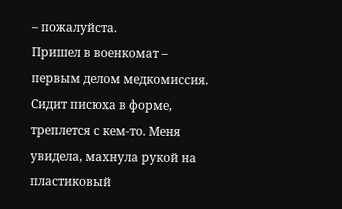– пожалуйста.
Пришел в военкомат – первым делом медкомиссия. Сидит писюха в форме, треплется с кем-то. Меня увидела, махнула рукой на пластиковый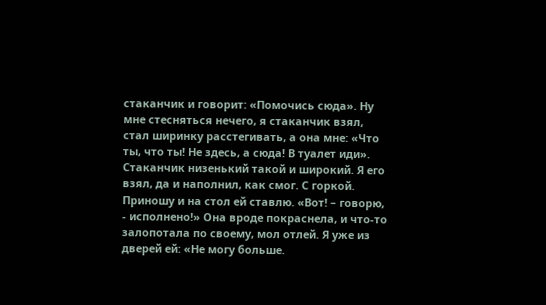стаканчик и говорит: «Помочись сюда». Ну мне стесняться нечего, я стаканчик взял, стал ширинку расстегивать, а она мне: «Что ты, что ты! Не здесь, а сюда! В туалет иди». Стаканчик низенький такой и широкий. Я его взял, да и наполнил, как смог. С горкой. Приношу и на стол ей ставлю. «Вот! – говорю, - исполнено!» Она вроде покраснела, и что-то залопотала по своему, мол отлей. Я уже из дверей ей: «Не могу больше.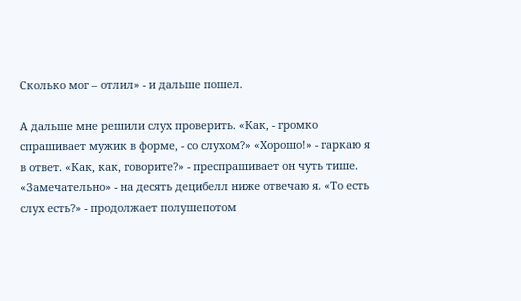Сколько мог – отлил» - и дальше пошел.

А дальше мне решили слух проверить. «Как, - громко спрашивает мужик в форме, - со слухом?» «Хорошо!» - гаркаю я в ответ. «Как, как, говорите?» - преспрашивает он чуть тише. «Замечательно» - на десять децибелл ниже отвечаю я. «То есть слух есть?» - продолжает полушепотом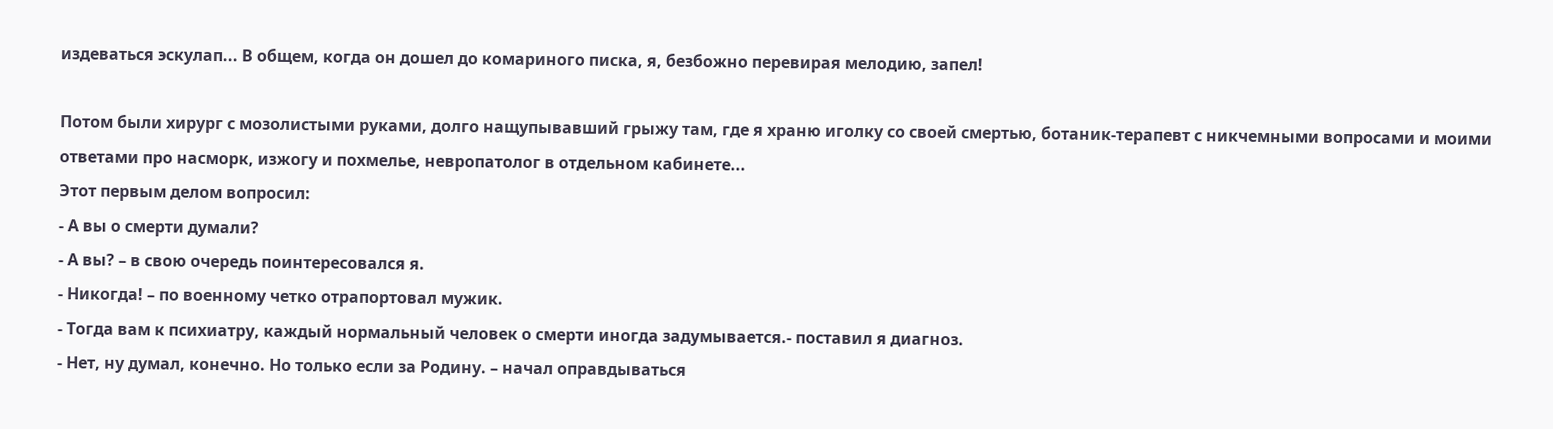издеваться эскулап... В общем, когда он дошел до комариного писка, я, безбожно перевирая мелодию, запел!

Потом были хирург с мозолистыми руками, долго нащупывавший грыжу там, где я храню иголку со своей смертью, ботаник-терапевт с никчемными вопросами и моими ответами про насморк, изжогу и похмелье, невропатолог в отдельном кабинете...
Этот первым делом вопросил:
- А вы о смерти думали?
- А вы? – в свою очередь поинтересовался я.
- Никогда! – по военному четко отрапортовал мужик.
- Тогда вам к психиатру, каждый нормальный человек о смерти иногда задумывается.- поставил я диагноз.
- Нет, ну думал, конечно. Но только если за Родину. – начал оправдываться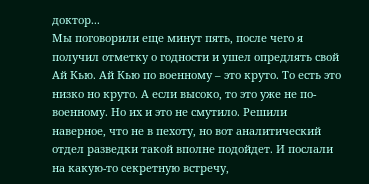доктор...
Мы поговорили еще минут пять, после чего я получил отметку о годности и ушел опредлять свой Ай Кью. Ай Кью по военному – это круто. То есть это низко но круто. А если высоко, то это уже не по-военному. Но их и это не смутило. Решили наверное, что не в пехоту, но вот аналитический отдел разведки такой вполне подойдет. И послали на какую-то секретную встречу,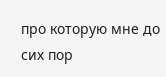про которую мне до сих пор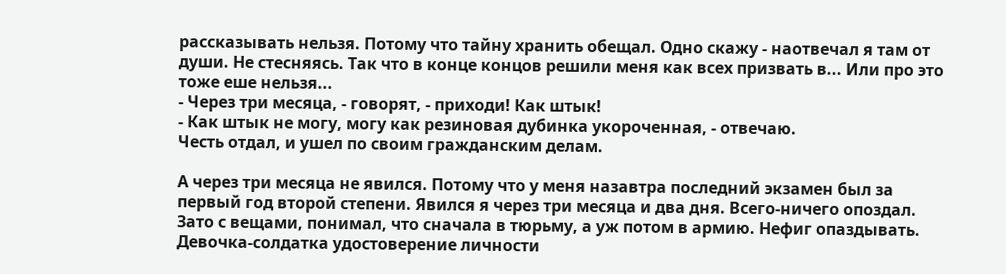рассказывать нельзя. Потому что тайну хранить обещал. Одно скажу - наотвечал я там от души. Не стесняясь. Так что в конце концов решили меня как всех призвать в... Или про это тоже еше нельзя...
- Через три месяца, - говорят, - приходи! Как штык!
- Как штык не могу, могу как резиновая дубинка укороченная, - отвечаю.
Честь отдал, и ушел по своим гражданским делам.

А через три месяца не явился. Потому что у меня назавтра последний экзамен был за первый год второй степени. Явился я через три месяца и два дня. Всего-ничего опоздал. Зато с вещами, понимал, что сначала в тюрьму, а уж потом в армию. Нефиг опаздывать.
Девочка-солдатка удостоверение личности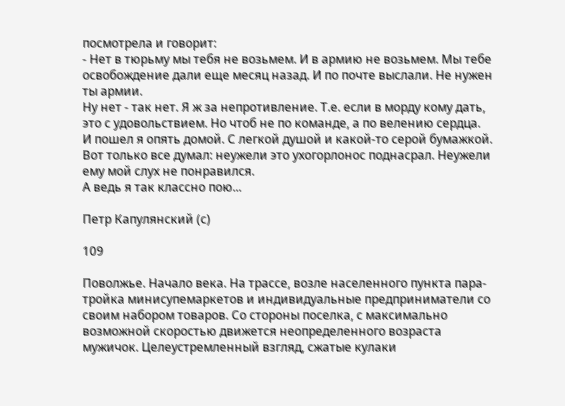посмотрела и говорит:
- Нет в тюрьму мы тебя не возьмем. И в армию не возьмем. Мы тебе освобождение дали еще месяц назад. И по почте выслали. Не нужен ты армии.
Ну нет - так нет. Я ж за непротивление. Т.е. если в морду кому дать, это с удовольствием. Но чтоб не по команде, а по велению сердца.
И пошел я опять домой. С легкой душой и какой-то серой бумажкой.
Вот только все думал: неужели это ухогорлонос поднасрал. Неужели ему мой слух не понравился.
А ведь я так классно пою...

Петр Капулянский (с)

109

Поволжье. Начало века. На трассе, возле населенного пункта пара-тройка минисупемаркетов и индивидуальные предприниматели со своим набором товаров. Со стороны поселка, с максимально возможной скоростью движется неопределенного возраста мужичок. Целеустремленный взгляд, сжатые кулаки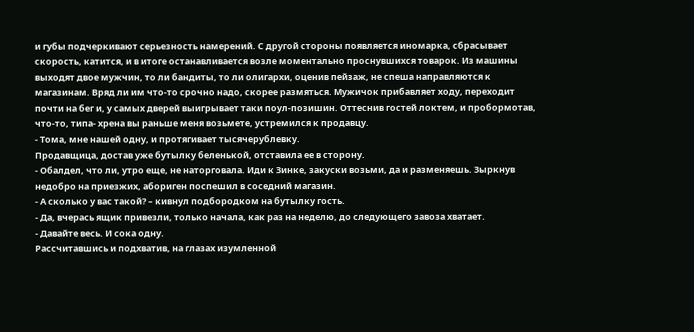и губы подчеркивают серьезность намерений. С другой стороны появляется иномарка, сбрасывает скорость, катится, и в итоге останавливается возле моментально проснувшихся товарок. Из машины выходят двое мужчин, то ли бандиты, то ли олигархи, оценив пейзаж, не спеша направляются к магазинам. Вряд ли им что-то срочно надо, скорее размяться. Мужичок прибавляет ходу, переходит почти на бег и, у самых дверей выигрывает таки поул-позишин. Оттеснив гостей локтем, и пробормотав, что-то, типа- хрена вы раньше меня возьмете, устремился к продавцу.
- Тома, мне нашей одну, и протягивает тысячерублевку.
Продавщица, достав уже бутылку беленькой, отставила ее в сторону.
- Обалдел, что ли, утро еще, не наторговала. Иди к Зинке, закуски возьми, да и разменяешь. Зыркнув недобро на приезжих, абориген поспешил в соседний магазин.
- А сколько у вас такой? – кивнул подбородком на бутылку гость.
- Да, вчерась ящик привезли, только начала, как раз на неделю, до следующего завоза хватает.
- Давайте весь. И сока одну.
Рассчитавшись и подхватив, на глазах изумленной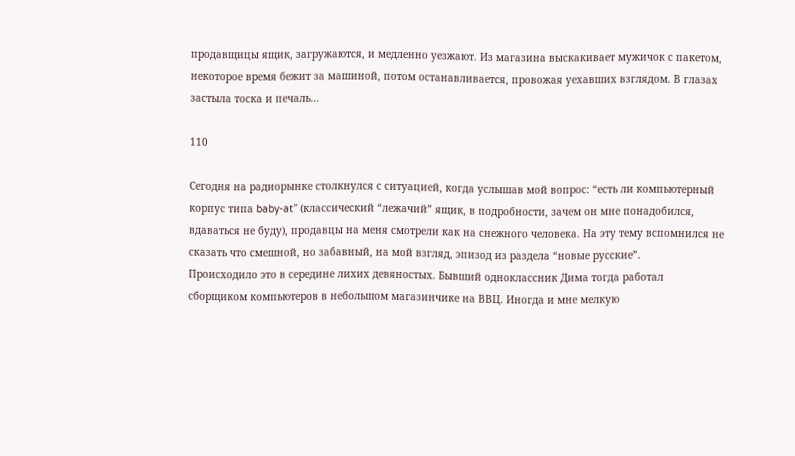продавщицы ящик, загружаются, и медленно уезжают. Из магазина выскакивает мужичок с пакетом, некоторое время бежит за машиной, потом останавливается, провожая уехавших взглядом. В глазах застыла тоска и печаль…

110

Сегодня на радиорынке столкнулся с ситуацией, когда услышав мой вопрос: “есть ли компьютерный корпус типа baby-at” (классический “лежачий” ящик, в подробности, зачем он мне понадобился, вдаваться не буду), продавцы на меня смотрели как на снежного человека. На эту тему вспомнился не сказать что смешной, но забавный, на мой взгляд, эпизод из раздела “новые русские”.
Происходило это в середине лихих девяностых. Бывший одноклассник Дима тогда работал сборщиком компьютеров в небольшом магазинчике на ВВЦ. Иногда и мне мелкую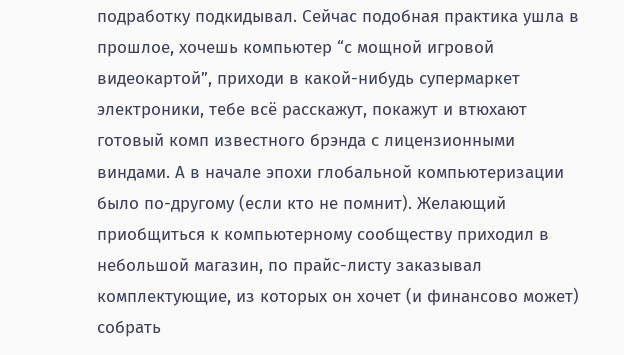подработку подкидывал. Сейчас подобная практика ушла в прошлое, хочешь компьютер “с мощной игровой видеокартой”, приходи в какой-нибудь супермаркет электроники, тебе всё расскажут, покажут и втюхают готовый комп известного брэнда с лицензионными виндами. А в начале эпохи глобальной компьютеризации было по-другому (если кто не помнит). Желающий приобщиться к компьютерному сообществу приходил в небольшой магазин, по прайс-листу заказывал комплектующие, из которых он хочет (и финансово может) собрать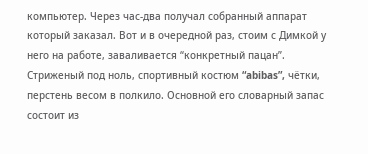компьютер. Через час-два получал собранный аппарат который заказал. Вот и в очередной раз, стоим с Димкой у него на работе, заваливается “конкретный пацан”. Стриженый под ноль, спортивный костюм “abibas”, чётки, перстень весом в полкило. Основной его словарный запас состоит из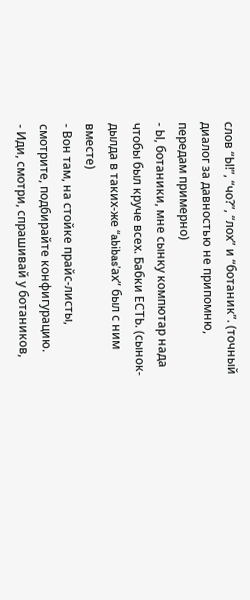слов “Ы!”, “чо?”, “лох” и “ботаник”. (точный диалог за давностью не припомню, передам примерно)
- Ы, ботаники, мне сынку компютар нада чтобы был круче всех. Бабки ЕСТЬ. (сынок-дылда в таких-же “abibas’ах” был с ним вместе)
- Вон там, на стойке прайс-листы, смотрите, подбирайте конфигурацию.
- Иди, смотри, спрашивай у ботаников,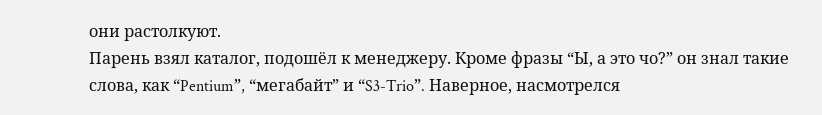они растолкуют.
Парень взял каталог, подошёл к менеджеру. Кроме фразы “Ы, а это чо?” он знал такие слова, как “Pentium”, “мегабайт” и “S3-Trio”. Наверное, насмотрелся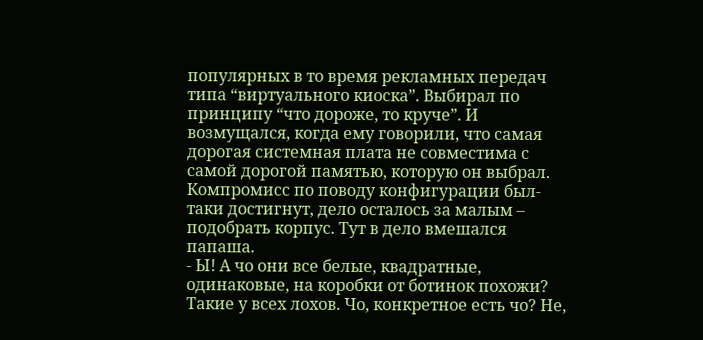популярных в то время рекламных передач типа “виртуального киоска”. Выбирал по принципу “что дороже, то круче”. И возмущался, когда ему говорили, что самая дорогая системная плата не совместима с самой дорогой памятью, которую он выбрал. Компромисс по поводу конфигурации был-таки достигнут, дело осталось за малым – подобрать корпус. Тут в дело вмешался папаша.
- Ы! А чо они все белые, квадратные, одинаковые, на коробки от ботинок похожи? Такие у всех лохов. Чо, конкретное есть чо? Не,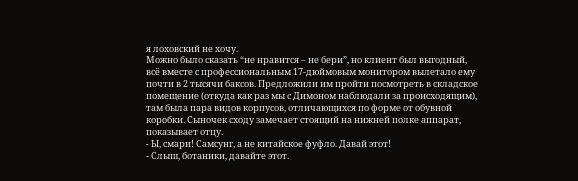я лоховский не хочу.
Можно было сказать “не нравится – не бери”, но клиент был выгодный, всё вместе с профессиональным 17-дюймовым монитором вылетало ему почти в 2 тысячи баксов. Предложили им пройти посмотреть в складское помещение (откуда как раз мы с Димоном наблюдали за происходящим), там была пара видов корпусов, отличающихся по форме от обувной коробки. Сыночек сходу замечает стоящий на нижней полке аппарат, показывает отцу.
- Ы, смари! Самсунг, а не китайское фуфло. Давай этот!
- Слыш, ботаники, давайте этот.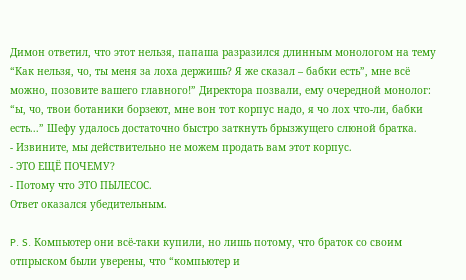Димон ответил, что этот нельзя, папаша разразился длинным монологом на тему “Как нельзя, чо, ты меня за лоха держишь? Я же сказал – бабки есть”, мне всё можно, позовите вашего главного!” Директора позвали, ему очередной монолог: “ы, чо, твои ботаники борзеют, мне вон тот корпус надо, я чо лох что-ли, бабки есть...” Шефу удалось достаточно быстро заткнуть брызжущего слюной братка.
- Извините, мы действительно не можем продать вам этот корпус.
- ЭТО ЕЩЁ ПОЧЕМУ?
- Потому что ЭТО ПЫЛЕСОС.
Ответ оказался убедительным.

P. S. Компьютер они всё-таки купили, но лишь потому, что браток со своим отпрыском были уверены, что “компьютер и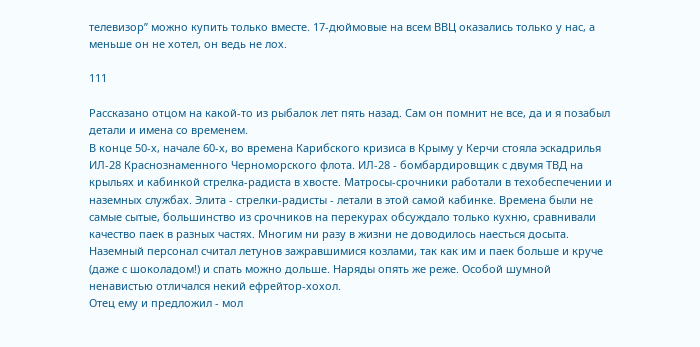телевизор” можно купить только вместе. 17-дюймовые на всем ВВЦ оказались только у нас, а меньше он не хотел, он ведь не лох.

111

Рассказано отцом на какой-то из рыбалок лет пять назад. Сам он помнит не все, да и я позабыл детали и имена со временем.
В конце 50-х, начале 60-х, во времена Карибского кризиса в Крыму у Керчи стояла эскадрилья ИЛ-28 Краснознаменного Черноморского флота. ИЛ-28 - бомбардировщик с двумя ТВД на крыльях и кабинкой стрелка-радиста в хвосте. Матросы-срочники работали в техобеспечении и наземных службах. Элита - стрелки-радисты - летали в этой самой кабинке. Времена были не самые сытые, большинство из срочников на перекурах обсуждало только кухню, сравнивали качество паек в разных частях. Многим ни разу в жизни не доводилось наесться досыта. Наземный персонал считал летунов зажравшимися козлами, так как им и паек больше и круче (даже с шоколадом!) и спать можно дольше. Наряды опять же реже. Особой шумной ненавистью отличался некий ефрейтор-хохол.
Отец ему и предложил - мол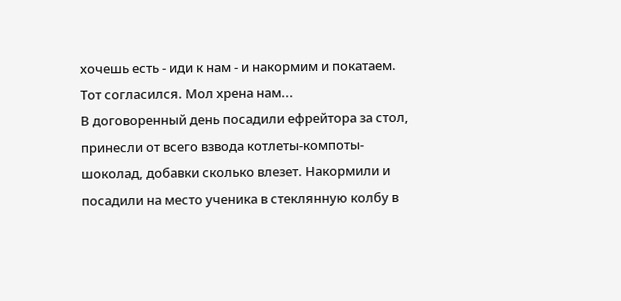хочешь есть - иди к нам - и накормим и покатаем. Тот согласился. Мол хрена нам...
В договоренный день посадили ефрейтора за стол, принесли от всего взвода котлеты-компоты-шоколад, добавки сколько влезет. Накормили и посадили на место ученика в стеклянную колбу в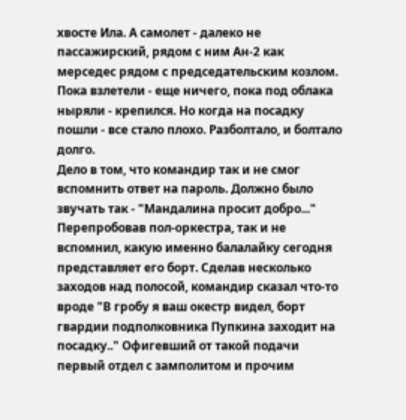хвосте Ила. А самолет - далеко не пассажирский, рядом с ним Ан-2 как мерседес рядом с председательским козлом. Пока взлетели - еще ничего, пока под облака ныряли - крепился. Но когда на посадку пошли - все стало плохо. Разболтало, и болтало долго.
Дело в том, что командир так и не смог вспомнить ответ на пароль. Должно было звучать так - "Мандалина просит добро..." Перепробовав пол-оркестра, так и не вспомнил, какую именно балалайку сегодня представляет его борт. Сделав несколько заходов над полосой, командир сказал что-то вроде "В гробу я ваш окестр видел, борт гвардии подполковника Пупкина заходит на посадку.." Офигевший от такой подачи первый отдел с замполитом и прочим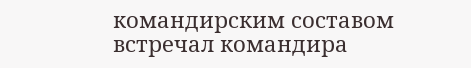командирским составом встречал командира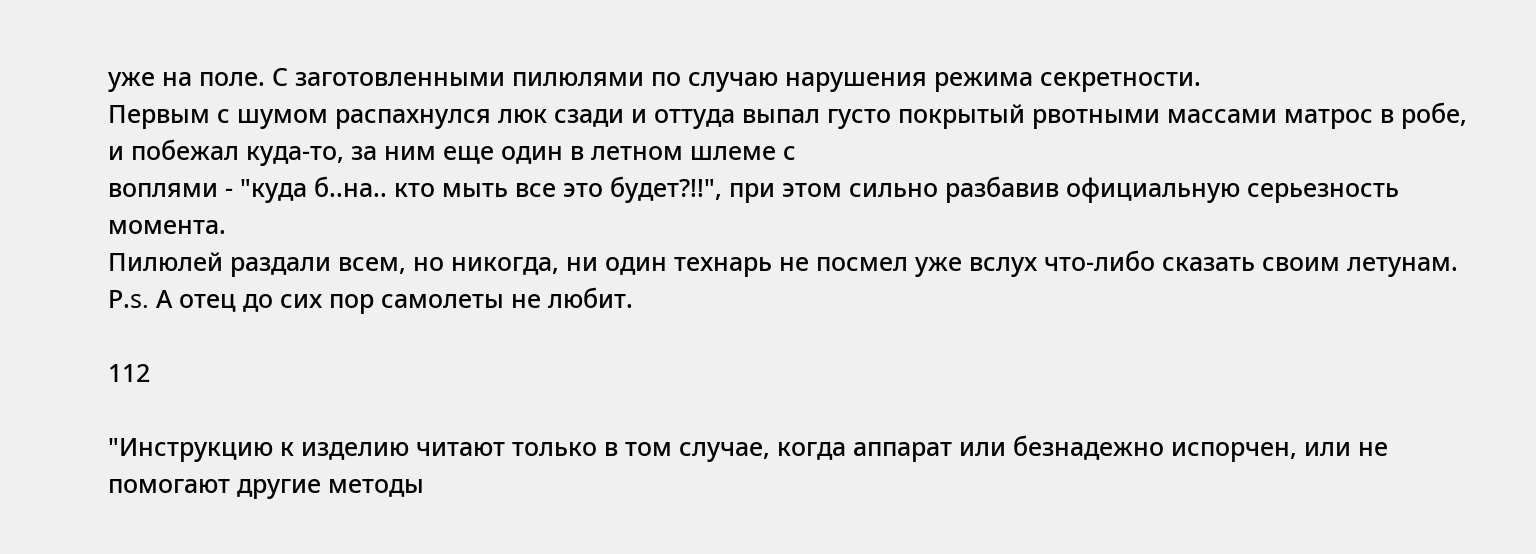уже на поле. С заготовленными пилюлями по случаю нарушения режима секретности.
Первым с шумом распахнулся люк сзади и оттуда выпал густо покрытый рвотными массами матрос в робе, и побежал куда-то, за ним еще один в летном шлеме с
воплями - "куда б..на.. кто мыть все это будет?!!", при этом сильно разбавив официальную серьезность момента.
Пилюлей раздали всем, но никогда, ни один технарь не посмел уже вслух что-либо сказать своим летунам.
Р.s. А отец до сих пор самолеты не любит.

112

"Инструкцию к изделию читают только в том случае, когда аппарат или безнадежно испорчен, или не помогают другие методы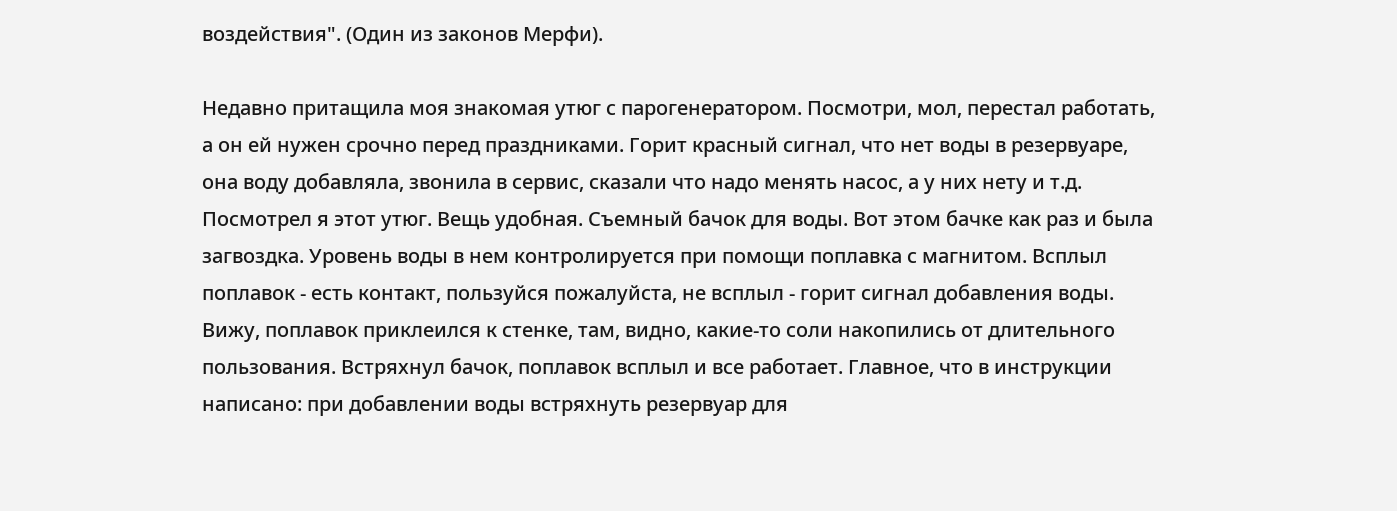воздействия". (Один из законов Мерфи).

Недавно притащила моя знакомая утюг с парогенератором. Посмотри, мол, перестал работать, а он ей нужен срочно перед праздниками. Горит красный сигнал, что нет воды в резервуаре, она воду добавляла, звонила в сервис, сказали что надо менять насос, а у них нету и т.д.
Посмотрел я этот утюг. Вещь удобная. Съемный бачок для воды. Вот этом бачке как раз и была загвоздка. Уровень воды в нем контролируется при помощи поплавка с магнитом. Всплыл поплавок - есть контакт, пользуйся пожалуйста, не всплыл - горит сигнал добавления воды. Вижу, поплавок приклеился к стенке, там, видно, какие-то соли накопились от длительного пользования. Встряхнул бачок, поплавок всплыл и все работает. Главное, что в инструкции написано: при добавлении воды встряхнуть резервуар для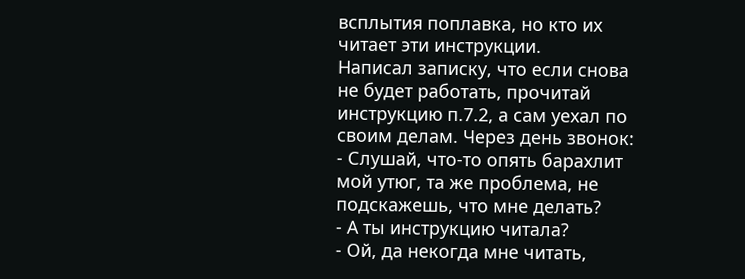всплытия поплавка, но кто их читает эти инструкции.
Написал записку, что если снова не будет работать, прочитай инструкцию п.7.2, а сам уехал по своим делам. Через день звонок:
- Слушай, что-то опять барахлит мой утюг, та же проблема, не подскажешь, что мне делать?
- А ты инструкцию читала?
- Ой, да некогда мне читать,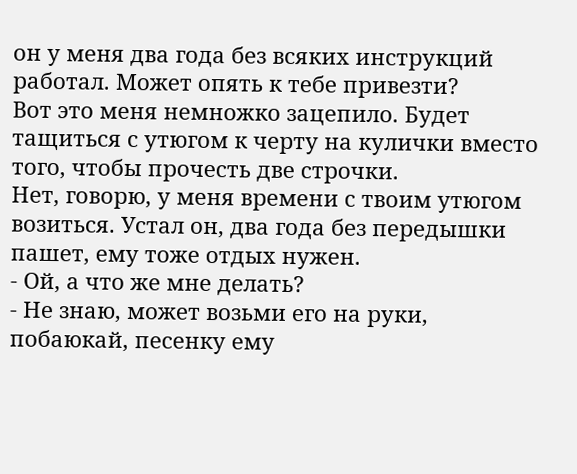он у меня два года без всяких инструкций работал. Может опять к тебе привезти?
Вот это меня немножко зацепило. Будет тащиться с утюгом к черту на кулички вместо того, чтобы прочесть две строчки.
Нет, говорю, у меня времени с твоим утюгом возиться. Устал он, два года без передышки пашет, ему тоже отдых нужен.
- Ой, а что же мне делать?
- Не знаю, может возьми его на руки, побаюкай, песенку ему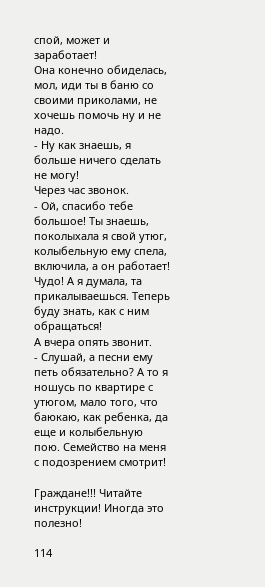спой, может и заработает!
Она конечно обиделась, мол, иди ты в баню со своими приколами, не хочешь помочь ну и не надо.
- Ну как знаешь, я больше ничего сделать не могу!
Через час звонок.
- Ой, спасибо тебе большое! Ты знаешь, поколыхала я свой утюг, колыбельную ему спела, включила, а он работает! Чудо! А я думала, та прикалываешься. Теперь буду знать, как с ним обращаться!
А вчера опять звонит.
- Слушай, а песни ему петь обязательно? А то я ношусь по квартире с утюгом, мало того, что
баюкаю, как ребенка, да еще и колыбельную пою. Семейство на меня с подозрением смотрит!

Граждане!!! Читайте инструкции! Иногда это полезно!

114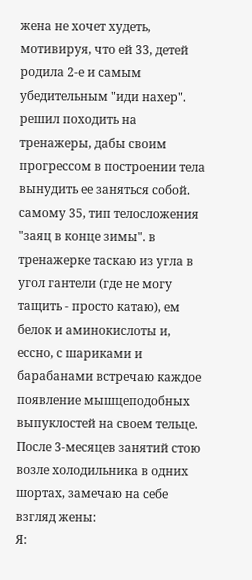жена не хочет худеть, мотивируя, что ей 33, детей родила 2-е и самым убедительным "иди нахер". решил походить на тренажеры, дабы своим прогрессом в построении тела вынудить ее заняться собой.
самому 35, тип телосложения "заяц в конце зимы". в тренажерке таскаю из угла в угол гантели (где не могу тащить - просто катаю), ем белок и аминокислоты и, ессно, с шариками и барабанами встречаю каждое появление мышцеподобных выпуклостей на своем тельце. После 3-месяцев занятий стою возле холодильника в одних шортах, замечаю на себе взгляд жены:
Я: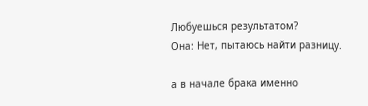Любуешься результатом?
Она: Нет, пытаюсь найти разницу.

а в начале брака именно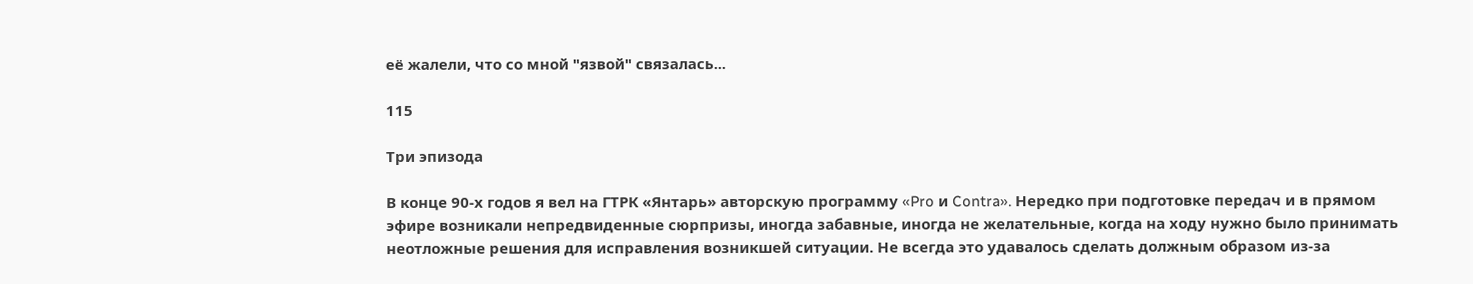её жалели, что со мной "язвой" связалась...

115

Три эпизода

В конце 90-х годов я вел на ГТРК «Янтарь» авторскую программу «Pro и Contra». Нередко при подготовке передач и в прямом эфире возникали непредвиденные сюрпризы, иногда забавные, иногда не желательные, когда на ходу нужно было принимать неотложные решения для исправления возникшей ситуации. Не всегда это удавалось сделать должным образом из-за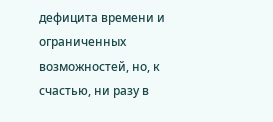дефицита времени и ограниченных возможностей, но, к счастью, ни разу в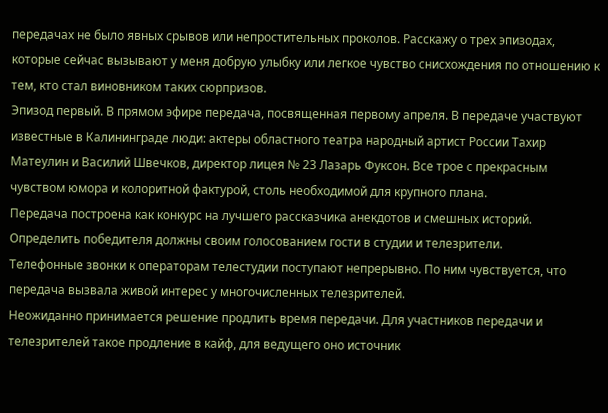передачах не было явных срывов или непростительных проколов. Расскажу о трех эпизодах, которые сейчас вызывают у меня добрую улыбку или легкое чувство снисхождения по отношению к тем, кто стал виновником таких сюрпризов.
Эпизод первый. В прямом эфире передача, посвященная первому апреля. В передаче участвуют известные в Калининграде люди: актеры областного театра народный артист России Тахир Матеулин и Василий Швечков, директор лицея № 23 Лазарь Фуксон. Все трое с прекрасным чувством юмора и колоритной фактурой, столь необходимой для крупного плана.
Передача построена как конкурс на лучшего рассказчика анекдотов и смешных историй. Определить победителя должны своим голосованием гости в студии и телезрители.
Телефонные звонки к операторам телестудии поступают непрерывно. По ним чувствуется, что передача вызвала живой интерес у многочисленных телезрителей.
Неожиданно принимается решение продлить время передачи. Для участников передачи и телезрителей такое продление в кайф, для ведущего оно источник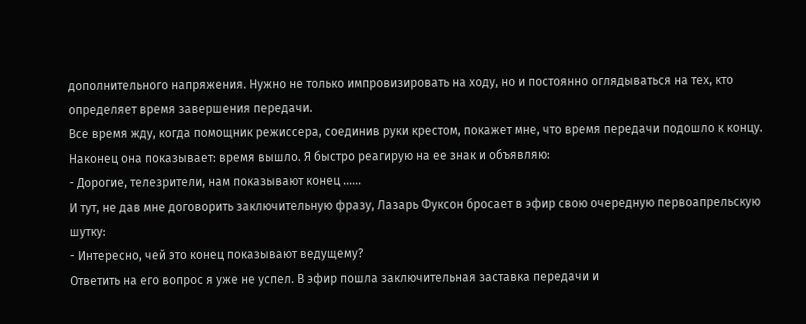дополнительного напряжения. Нужно не только импровизировать на ходу, но и постоянно оглядываться на тех, кто определяет время завершения передачи.
Все время жду, когда помощник режиссера, соединив руки крестом, покажет мне, что время передачи подошло к концу. Наконец она показывает: время вышло. Я быстро реагирую на ее знак и объявляю:
- Дорогие, телезрители, нам показывают конец …...
И тут, не дав мне договорить заключительную фразу, Лазарь Фуксон бросает в эфир свою очередную первоапрельскую шутку:
- Интересно, чей это конец показывают ведущему?
Ответить на его вопрос я уже не успел. В эфир пошла заключительная заставка передачи и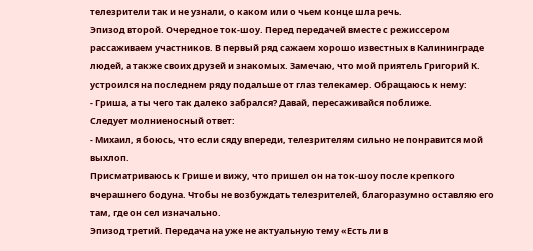телезрители так и не узнали, о каком или о чьем конце шла речь.
Эпизод второй. Очередное ток-шоу. Перед передачей вместе с режиссером рассаживаем участников. В первый ряд сажаем хорошо известных в Калининграде людей, а также своих друзей и знакомых. Замечаю, что мой приятель Григорий К. устроился на последнем ряду подальше от глаз телекамер. Обращаюсь к нему:
- Гриша, а ты чего так далеко забрался? Давай, пересаживайся поближе.
Следует молниеносный ответ:
- Михаил, я боюсь, что если сяду впереди, телезрителям сильно не понравится мой выхлоп.
Присматриваюсь к Грише и вижу, что пришел он на ток-шоу после крепкого вчерашнего бодуна. Чтобы не возбуждать телезрителей, благоразумно оставляю его там, где он сел изначально.
Эпизод третий. Передача на уже не актуальную тему «Есть ли в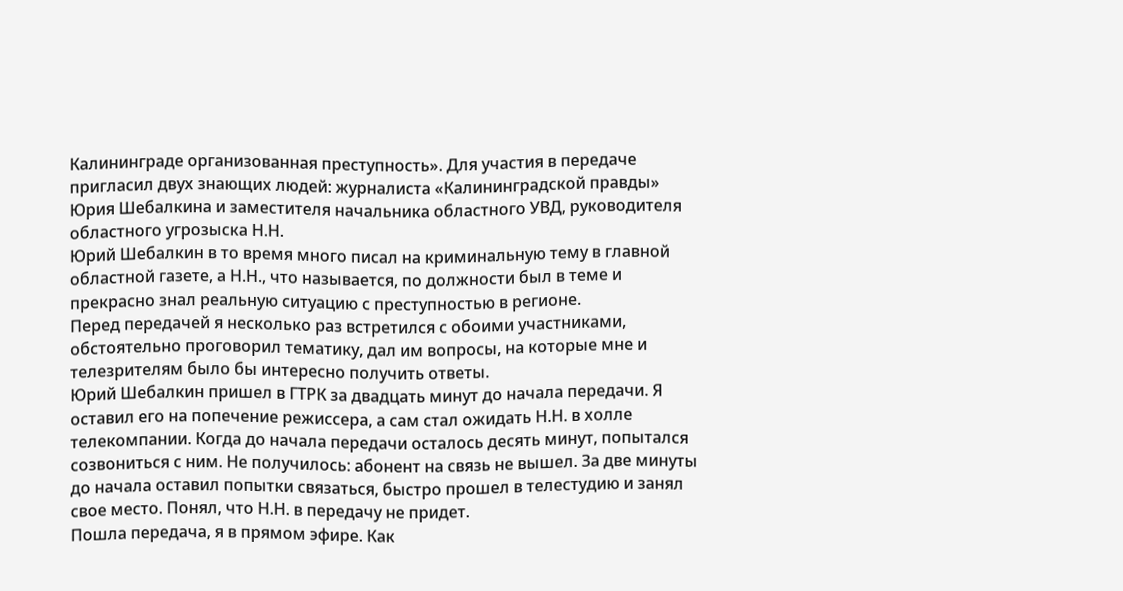Калининграде организованная преступность». Для участия в передаче пригласил двух знающих людей: журналиста «Калининградской правды» Юрия Шебалкина и заместителя начальника областного УВД, руководителя областного угрозыска Н.Н.
Юрий Шебалкин в то время много писал на криминальную тему в главной областной газете, а Н.Н., что называется, по должности был в теме и прекрасно знал реальную ситуацию с преступностью в регионе.
Перед передачей я несколько раз встретился с обоими участниками, обстоятельно проговорил тематику, дал им вопросы, на которые мне и телезрителям было бы интересно получить ответы.
Юрий Шебалкин пришел в ГТРК за двадцать минут до начала передачи. Я оставил его на попечение режиссера, а сам стал ожидать Н.Н. в холле телекомпании. Когда до начала передачи осталось десять минут, попытался созвониться с ним. Не получилось: абонент на связь не вышел. За две минуты до начала оставил попытки связаться, быстро прошел в телестудию и занял свое место. Понял, что Н.Н. в передачу не придет.
Пошла передача, я в прямом эфире. Как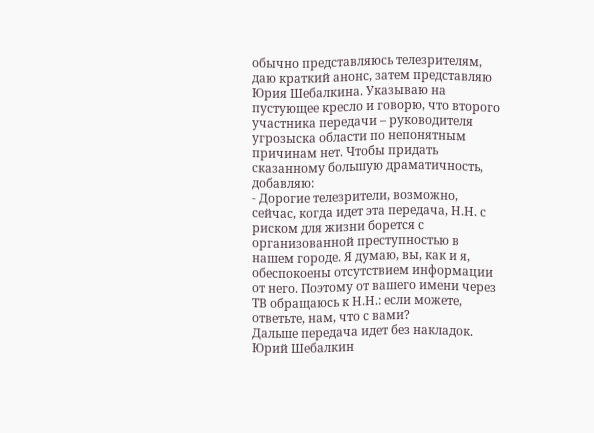обычно представляюсь телезрителям, даю краткий анонс, затем представляю Юрия Шебалкина. Указываю на пустующее кресло и говорю, что второго участника передачи – руководителя угрозыска области по непонятным причинам нет. Чтобы придать сказанному большую драматичность, добавляю:
- Дорогие телезрители, возможно, сейчас, когда идет эта передача, Н.Н. с риском для жизни борется с организованной преступностью в нашем городе. Я думаю, вы, как и я, обеспокоены отсутствием информации от него. Поэтому от вашего имени через ТВ обращаюсь к Н.Н.: если можете, ответьте, нам, что с вами?
Дальше передача идет без накладок. Юрий Шебалкин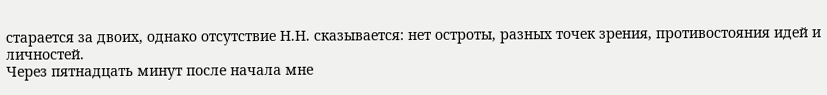старается за двоих, однако отсутствие Н.Н. сказывается: нет остроты, разных точек зрения, противостояния идей и личностей.
Через пятнадцать минут после начала мне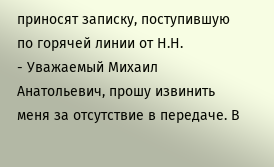приносят записку, поступившую по горячей линии от Н.Н.
- Уважаемый Михаил Анатольевич, прошу извинить меня за отсутствие в передаче. В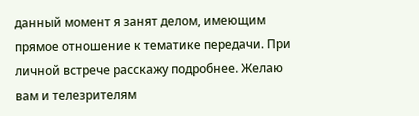данный момент я занят делом, имеющим прямое отношение к тематике передачи. При личной встрече расскажу подробнее. Желаю вам и телезрителям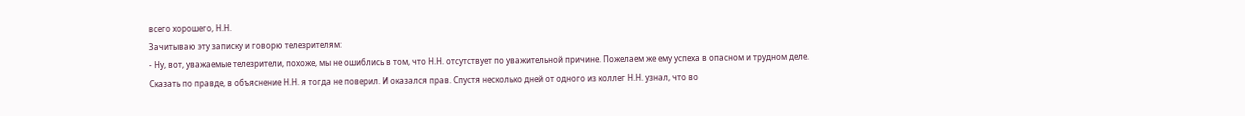всего хорошего, Н.Н.
Зачитываю эту записку и говорю телезрителям:
- Ну, вот, уважаемые телезрители, похоже, мы не ошиблись в том, что Н.Н. отсутствует по уважительной причине. Пожелаем же ему успеха в опасном и трудном деле.
Сказать по правде, в объяснение Н.Н. я тогда не поверил. И оказался прав. Спустя несколько дней от одного из коллег Н.Н. узнал, что во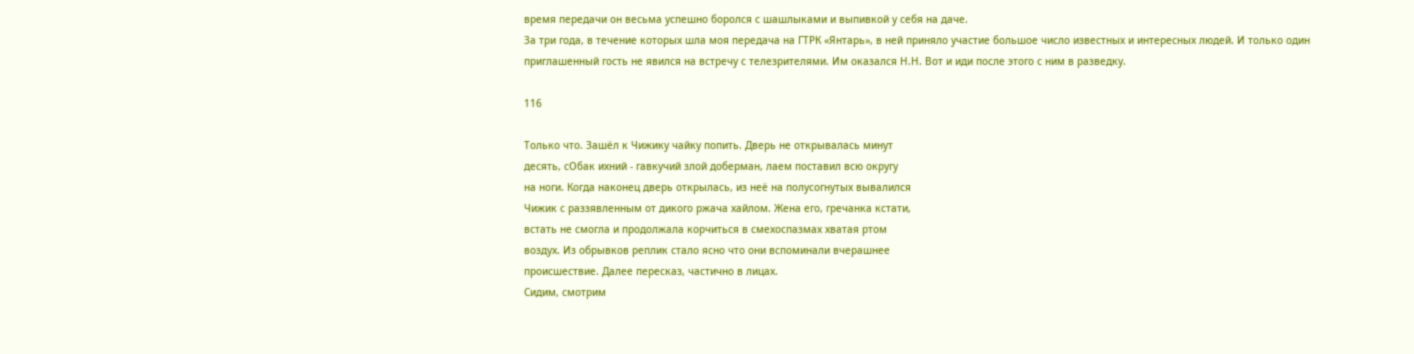время передачи он весьма успешно боролся с шашлыками и выпивкой у себя на даче.
За три года, в течение которых шла моя передача на ГТРК «Янтарь», в ней приняло участие большое число известных и интересных людей. И только один приглашенный гость не явился на встречу с телезрителями. Им оказался Н.Н. Вот и иди после этого с ним в разведку.

116

Только что. Зашёл к Чижику чайку попить. Дверь не открывалась минут
десять, сОбак ихний - гавкучий злой доберман, лаем поставил всю округу
на ноги. Когда наконец дверь открылась, из неё на полусогнутых вывалился
Чижик с раззявленным от дикого ржача хайлом. Жена его, гречанка кстати,
встать не смогла и продолжала корчиться в смехоспазмах хватая ртом
воздух. Из обрывков реплик стало ясно что они вспоминали вчерашнее
происшествие. Далее пересказ, частично в лицах.
Сидим, смотрим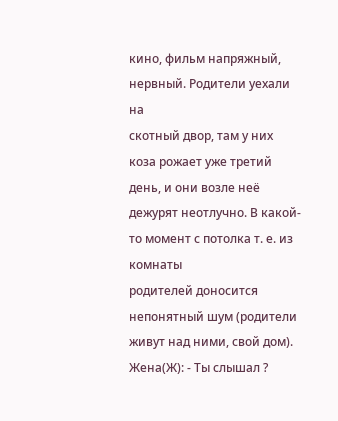кино, фильм напряжный, нервный. Родители уехали на
скотный двор, там у них коза рожает уже третий день, и они возле неё
дежурят неотлучно. В какой-то момент с потолка т. е. из комнаты
родителей доносится непонятный шум (родители живут над ними, свой дом).
Жена(Ж): - Ты слышал ?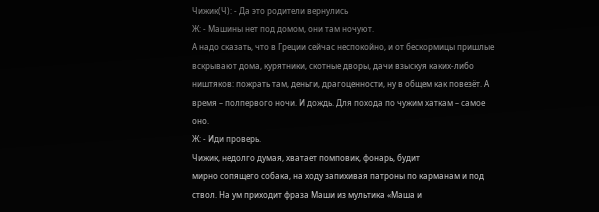Чижик(Ч): - Да это родители вернулись
Ж: - Машины нет под домом, они там ночуют.
А надо сказать, что в Греции сейчас неспокойно, и от бескормицы пришлые
вскрывают дома, курятники, скотные дворы, дачи взыскуя каких-либо
ништяков: пожрать там, деньги, драгоценности, ну в общем как повезёт. А
время – полпервого ночи. И дождь. Для похода по чужим хаткам – самое
оно.
Ж: - Иди проверь.
Чижик, недолго думая, хватает помповик, фонарь, будит
мирно сопящего собака, на ходу запихивая патроны по карманам и под
ствол. На ум приходит фраза Маши из мультика «Маша и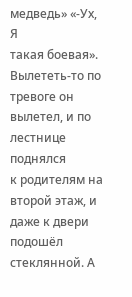медведь» «-Ух, Я
такая боевая». Вылететь-то по тревоге он вылетел, и по лестнице поднялся
к родителям на второй этаж, и даже к двери подошёл стеклянной. А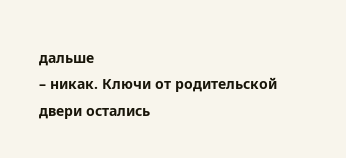дальше
– никак. Ключи от родительской двери остались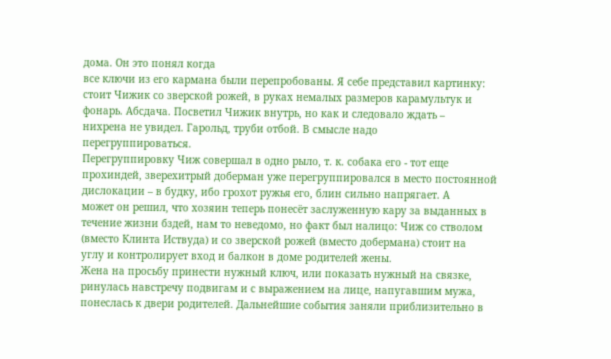дома. Он это понял когда
все ключи из его кармана были перепробованы. Я себе представил картинку:
стоит Чижик со зверской рожей, в руках немалых размеров карамультук и
фонарь. Абсдача. Посветил Чижик внутрь, но как и следовало ждать –
нихрена не увидел. Гарольд, труби отбой. В смысле надо
перегруппироваться.
Перегруппировку Чиж совершал в одно рыло, т. к. собака его - тот еще
прохиндей, зверехитрый доберман уже перегруппировался в место постоянной
дислокации – в будку, ибо грохот ружья его, блин сильно напрягает. А
может он решил, что хозяин теперь понесёт заслуженную кару за выданных в
течение жизни бздей, нам то неведомо, но факт был налицо: Чиж со стволом
(вместо Клинта Иствуда) и со зверской рожей (вместо добермана) стоит на
углу и контролирует вход и балкон в доме родителей жены.
Жена на просьбу принести нужный ключ, или показать нужный на связке,
ринулась навстречу подвигам и с выражением на лице, напугавшим мужа,
понеслась к двери родителей. Дальнейшие события заняли приблизительно в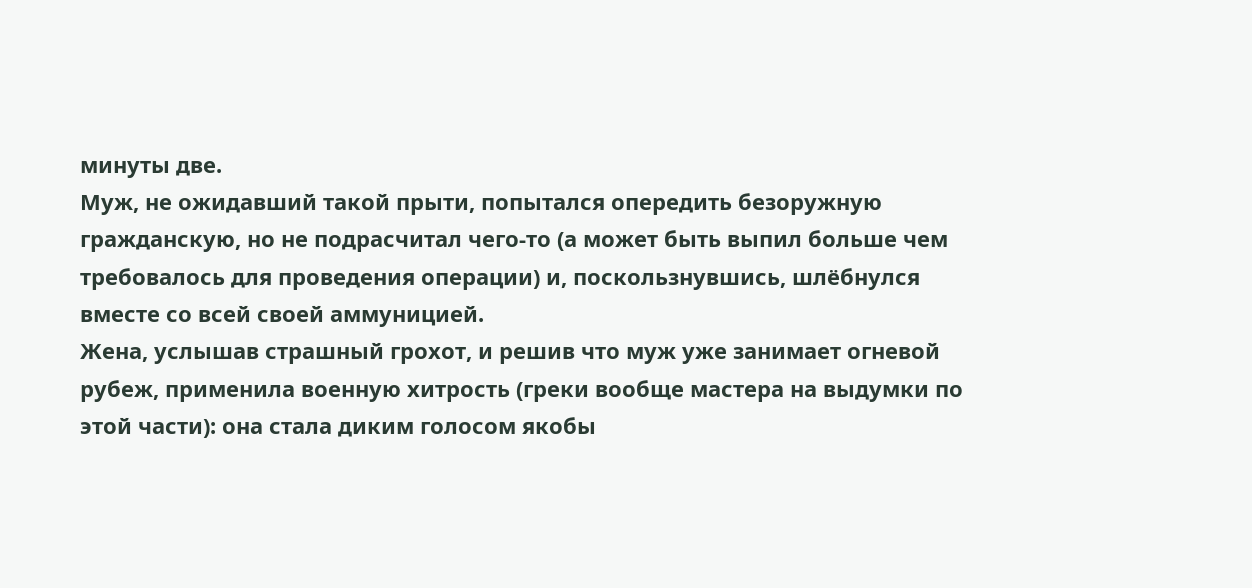минуты две.
Муж, не ожидавший такой прыти, попытался опередить безоружную
гражданскую, но не подрасчитал чего-то (а может быть выпил больше чем
требовалось для проведения операции) и, поскользнувшись, шлёбнулся
вместе со всей своей аммуницией.
Жена, услышав страшный грохот, и решив что муж уже занимает огневой
рубеж, применила военную хитрость (греки вообще мастера на выдумки по
этой части): она стала диким голосом якобы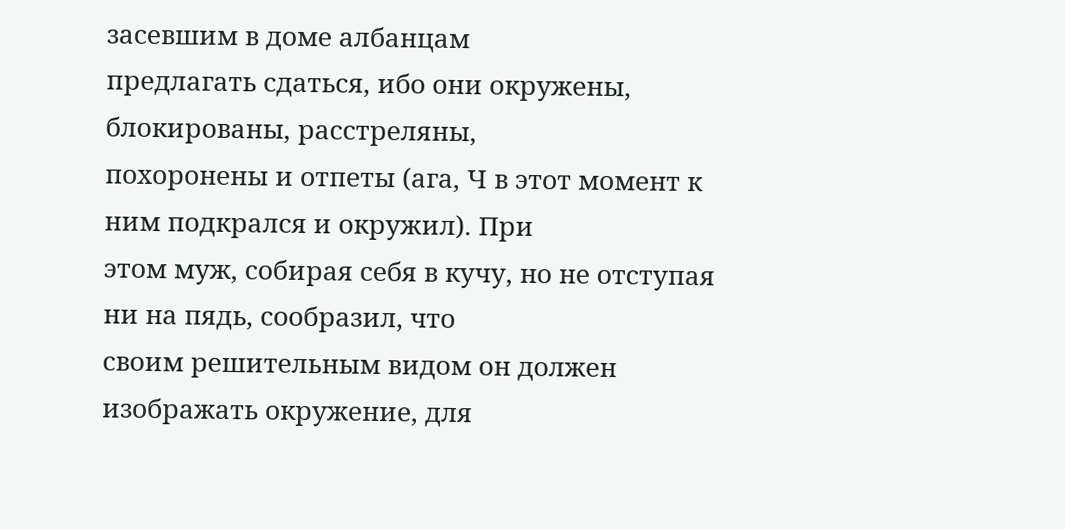засевшим в доме албанцам
предлагать сдаться, ибо они окружены, блокированы, расстреляны,
похоронены и отпеты (ага, Ч в этот момент к ним подкрался и окружил). При
этом муж, собирая себя в кучу, но не отступая ни на пядь, сообразил, что
своим решительным видом он должен изображать окружение, для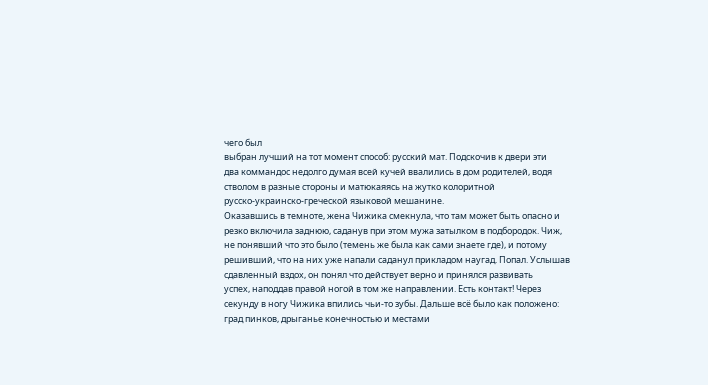чего был
выбран лучший на тот момент способ: русский мат. Подскочив к двери эти
два коммандос недолго думая всей кучей ввалились в дом родителей, водя
стволом в разные стороны и матюкаяясь на жутко колоритной
русско-украинско-греческой языковой мешанине.
Оказавшись в темноте, жена Чижика смекнула, что там может быть опасно и
резко включила заднюю, саданув при этом мужа затылком в подбородок. Чиж,
не понявший что это было (темень же была как сами знаете где), и потому
решивший, что на них уже напали саданул прикладом наугад. Попал. Услышав
сдавленный вздох, он понял что действует верно и принялся развивать
успех, наподдав правой ногой в том же направлении. Есть контакт! Через
секунду в ногу Чижика впились чьи-то зубы. Дальше всё было как положено:
град пинков, дрыганье конечностью и местами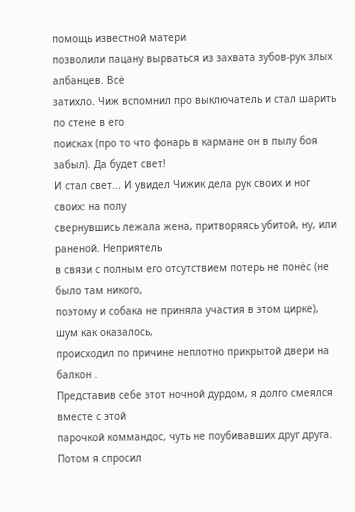помощь известной матери
позволили пацану вырваться из захвата зубов-рук злых албанцев. Всё
затихло. Чиж вспомнил про выключатель и стал шарить по стене в его
поисках (про то что фонарь в кармане он в пылу боя забыл). Да будет свет!
И стал свет... И увидел Чижик дела рук своих и ног своих: на полу
свернувшись лежала жена, притворяясь убитой, ну, или раненой. Неприятель
в связи с полным его отсутствием потерь не понёс (не было там никого,
поэтому и собака не приняла участия в этом цирке), шум как оказалось,
происходил по причине неплотно прикрытой двери на балкон .
Представив себе этот ночной дурдом, я долго смеялся вместе с этой
парочкой коммандос, чуть не поубивавших друг друга. Потом я спросил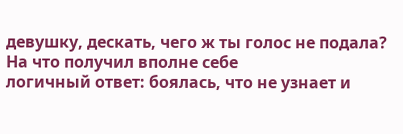девушку, дескать, чего ж ты голос не подала? На что получил вполне себе
логичный ответ: боялась, что не узнает и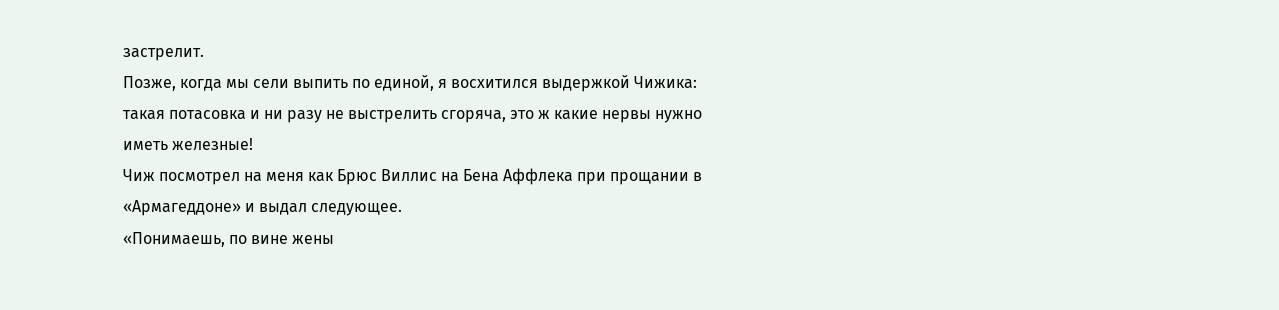застрелит.
Позже, когда мы сели выпить по единой, я восхитился выдержкой Чижика:
такая потасовка и ни разу не выстрелить сгоряча, это ж какие нервы нужно
иметь железные!
Чиж посмотрел на меня как Брюс Виллис на Бена Аффлека при прощании в
«Армагеддоне» и выдал следующее.
«Понимаешь, по вине жены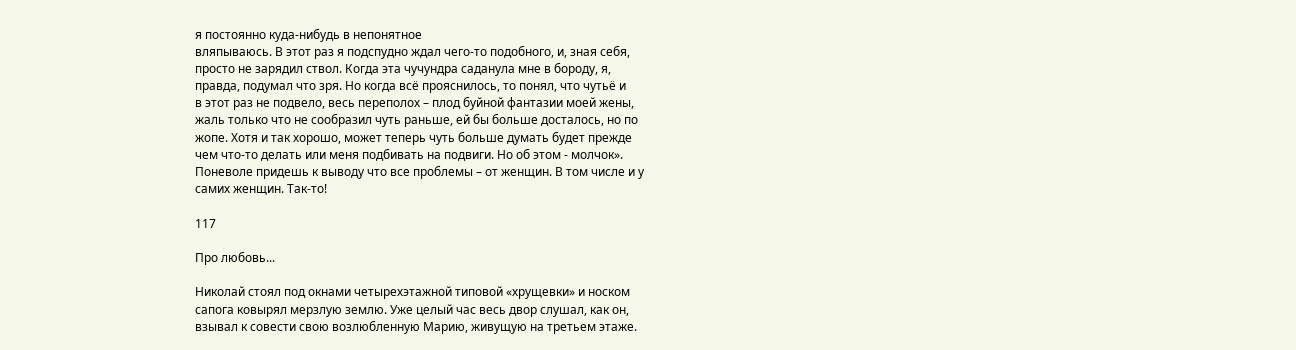я постоянно куда-нибудь в непонятное
вляпываюсь. В этот раз я подспудно ждал чего-то подобного, и, зная себя,
просто не зарядил ствол. Когда эта чучундра саданула мне в бороду, я,
правда, подумал что зря. Но когда всё прояснилось, то понял, что чутьё и
в этот раз не подвело, весь переполох – плод буйной фантазии моей жены,
жаль только что не сообразил чуть раньше, ей бы больше досталось, но по
жопе. Хотя и так хорошо, может теперь чуть больше думать будет прежде
чем что-то делать или меня подбивать на подвиги. Но об этом - молчок».
Поневоле придешь к выводу что все проблемы – от женщин. В том числе и у
самих женщин. Так-то!

117

Про любовь...

Николай стоял под окнами четырехэтажной типовой «хрущевки» и носком
сапога ковырял мерзлую землю. Уже целый час весь двор слушал, как он,
взывал к совести свою возлюбленную Марию, живущую на третьем этаже.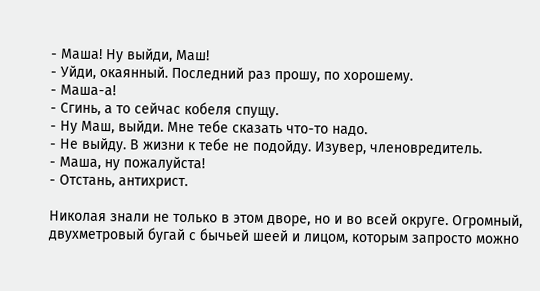- Маша! Ну выйди, Маш!
- Уйди, окаянный. Последний раз прошу, по хорошему.
- Маша-а!
- Сгинь, а то сейчас кобеля спущу.
- Ну Маш, выйди. Мне тебе сказать что-то надо.
- Не выйду. В жизни к тебе не подойду. Изувер, членовредитель.
- Маша, ну пожалуйста!
- Отстань, антихрист.

Николая знали не только в этом дворе, но и во всей округе. Огромный,
двухметровый бугай с бычьей шеей и лицом, которым запросто можно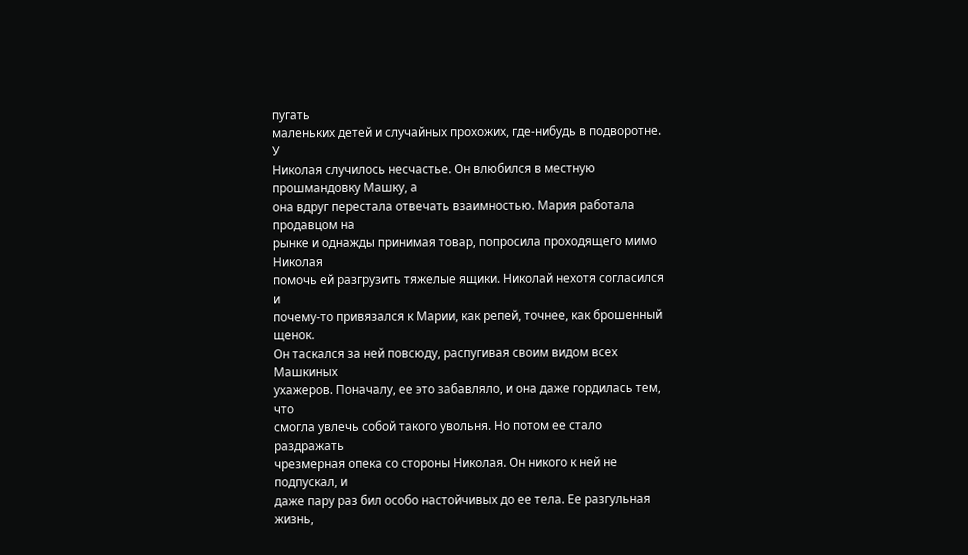пугать
маленьких детей и случайных прохожих, где-нибудь в подворотне. У
Николая случилось несчастье. Он влюбился в местную прошмандовку Машку, а
она вдруг перестала отвечать взаимностью. Мария работала продавцом на
рынке и однажды принимая товар, попросила проходящего мимо Николая
помочь ей разгрузить тяжелые ящики. Николай нехотя согласился и
почему-то привязался к Марии, как репей, точнее, как брошенный щенок.
Он таскался за ней повсюду, распугивая своим видом всех Машкиных
ухажеров. Поначалу, ее это забавляло, и она даже гордилась тем, что
смогла увлечь собой такого увольня. Но потом ее стало раздражать
чрезмерная опека со стороны Николая. Он никого к ней не подпускал, и
даже пару раз бил особо настойчивых до ее тела. Ее разгульная жизнь,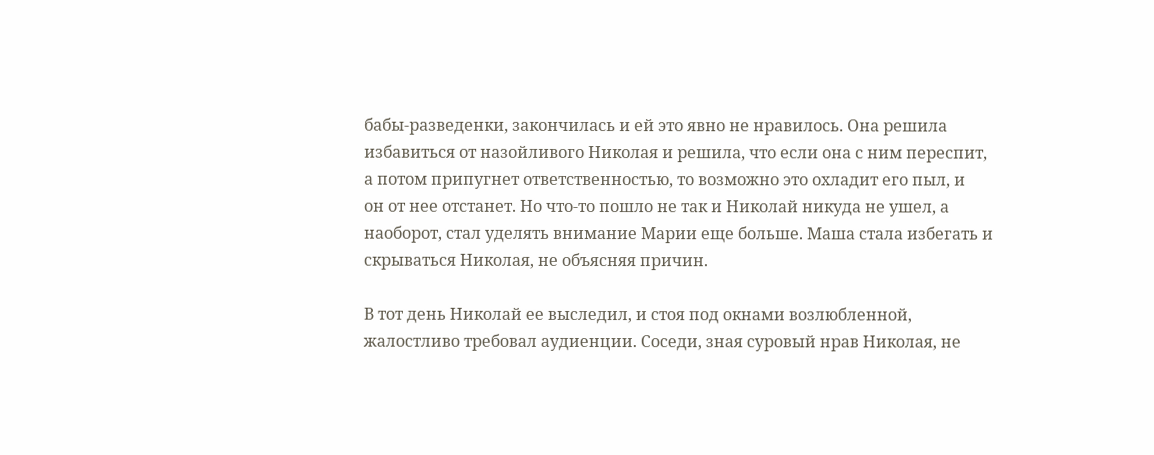бабы-разведенки, закончилась и ей это явно не нравилось. Она решила
избавиться от назойливого Николая и решила, что если она с ним переспит,
а потом припугнет ответственностью, то возможно это охладит его пыл, и
он от нее отстанет. Но что-то пошло не так и Николай никуда не ушел, а
наоборот, стал уделять внимание Марии еще больше. Маша стала избегать и
скрываться Николая, не объясняя причин.

В тот день Николай ее выследил, и стоя под окнами возлюбленной,
жалостливо требовал аудиенции. Соседи, зная суровый нрав Николая, не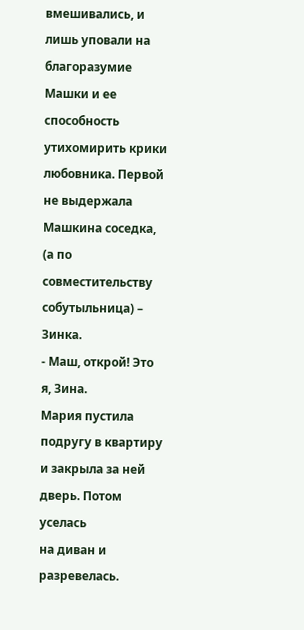вмешивались, и лишь уповали на благоразумие Машки и ее способность
утихомирить крики любовника. Первой не выдержала Машкина соседка, (а по
совместительству собутыльница) – Зинка.
- Маш, открой! Это я, Зина.
Мария пустила подругу в квартиру и закрыла за ней дверь. Потом уселась
на диван и разревелась.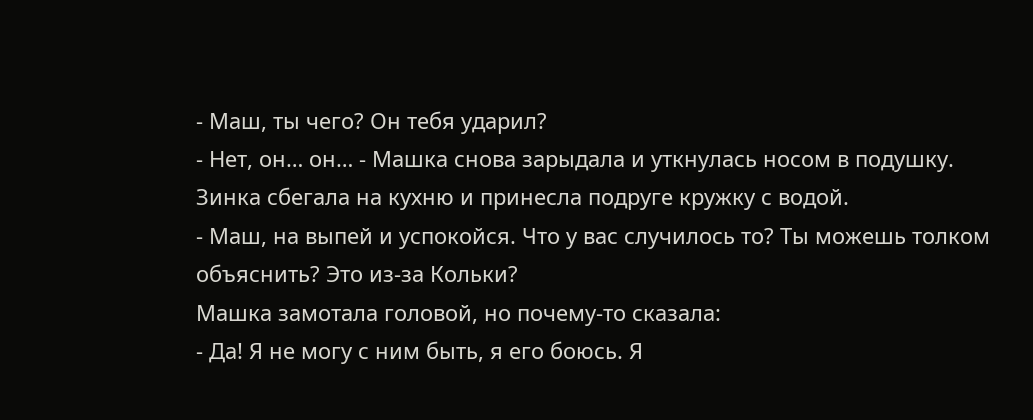- Маш, ты чего? Он тебя ударил?
- Нет, он… он… - Машка снова зарыдала и уткнулась носом в подушку.
Зинка сбегала на кухню и принесла подруге кружку с водой.
- Маш, на выпей и успокойся. Что у вас случилось то? Ты можешь толком
объяснить? Это из-за Кольки?
Машка замотала головой, но почему-то сказала:
- Да! Я не могу с ним быть, я его боюсь. Я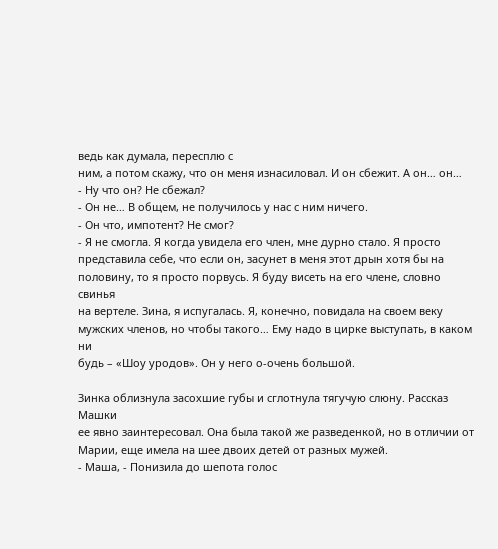ведь как думала, пересплю с
ним, а потом скажу, что он меня изнасиловал. И он сбежит. А он… он…
- Ну что он? Не сбежал?
- Он не… В общем, не получилось у нас с ним ничего.
- Он что, импотент? Не смог?
- Я не смогла. Я когда увидела его член, мне дурно стало. Я просто
представила себе, что если он, засунет в меня этот дрын хотя бы на
половину, то я просто порвусь. Я буду висеть на его члене, словно свинья
на вертеле. Зина, я испугалась. Я, конечно, повидала на своем веку
мужских членов, но чтобы такого… Ему надо в цирке выступать, в каком ни
будь – «Шоу уродов». Он у него о-очень большой.

Зинка облизнула засохшие губы и сглотнула тягучую слюну. Рассказ Машки
ее явно заинтересовал. Она была такой же разведенкой, но в отличии от
Марии, еще имела на шее двоих детей от разных мужей.
- Маша, - Понизила до шепота голос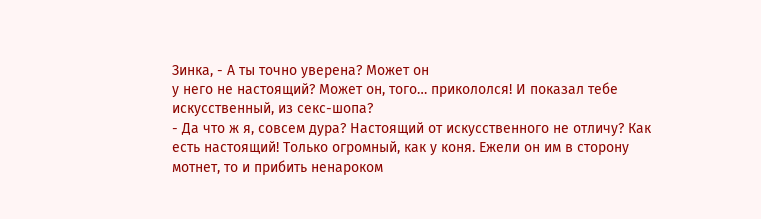Зинка, - А ты точно уверена? Может он
у него не настоящий? Может он, того… прикололся! И показал тебе
искусственный, из секс-шопа?
- Да что ж я, совсем дура? Настоящий от искусственного не отличу? Как
есть настоящий! Только огромный, как у коня. Ежели он им в сторону
мотнет, то и прибить ненароком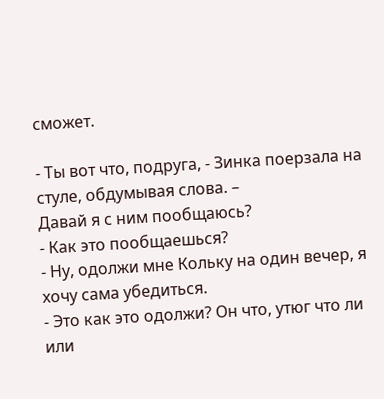сможет.

- Ты вот что, подруга, - Зинка поерзала на стуле, обдумывая слова. –
Давай я с ним пообщаюсь?
- Как это пообщаешься?
- Ну, одолжи мне Кольку на один вечер, я хочу сама убедиться.
- Это как это одолжи? Он что, утюг что ли или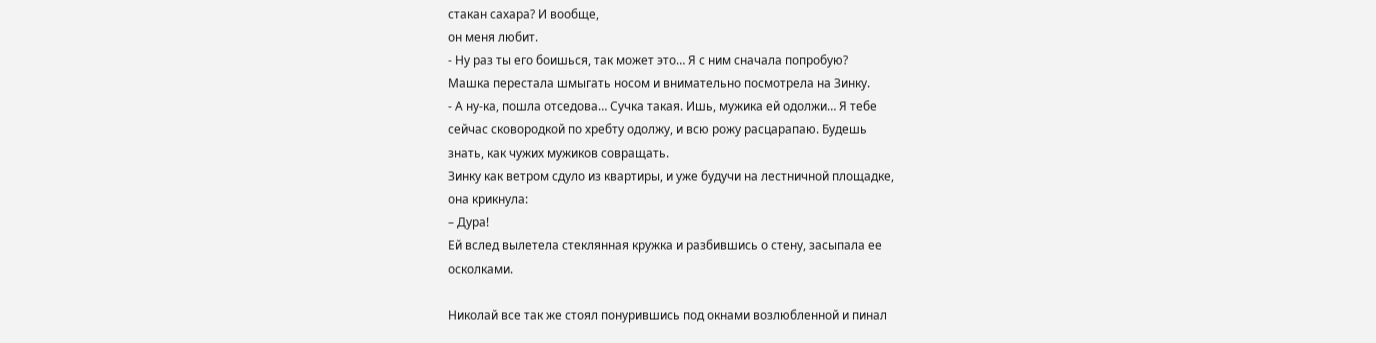стакан сахара? И вообще,
он меня любит.
- Ну раз ты его боишься, так может это… Я с ним сначала попробую?
Машка перестала шмыгать носом и внимательно посмотрела на Зинку.
- А ну-ка, пошла отседова… Сучка такая. Ишь, мужика ей одолжи… Я тебе
сейчас сковородкой по хребту одолжу, и всю рожу расцарапаю. Будешь
знать, как чужих мужиков совращать.
Зинку как ветром сдуло из квартиры, и уже будучи на лестничной площадке,
она крикнула:
– Дура!
Ей вслед вылетела стеклянная кружка и разбившись о стену, засыпала ее
осколками.

Николай все так же стоял понурившись под окнами возлюбленной и пинал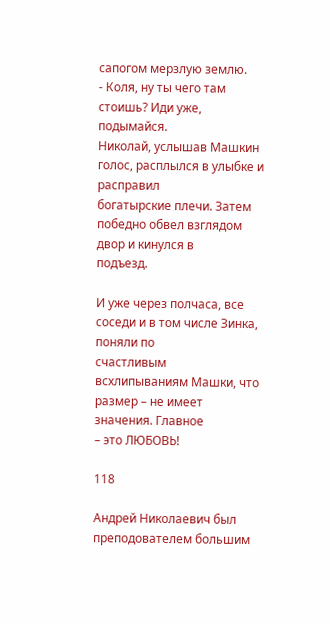сапогом мерзлую землю.
- Коля, ну ты чего там стоишь? Иди уже, подымайся.
Николай, услышав Машкин голос, расплылся в улыбке и расправил
богатырские плечи. Затем победно обвел взглядом двор и кинулся в
подъезд.

И уже через полчаса, все соседи и в том числе Зинка, поняли по
счастливым всхлипываниям Машки, что размер – не имеет значения. Главное
– это ЛЮБОВЬ!

118

Андрей Николаевич был преподователем большим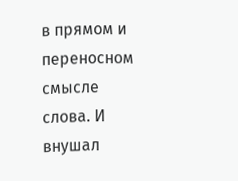в прямом и переносном
смысле слова. И внушал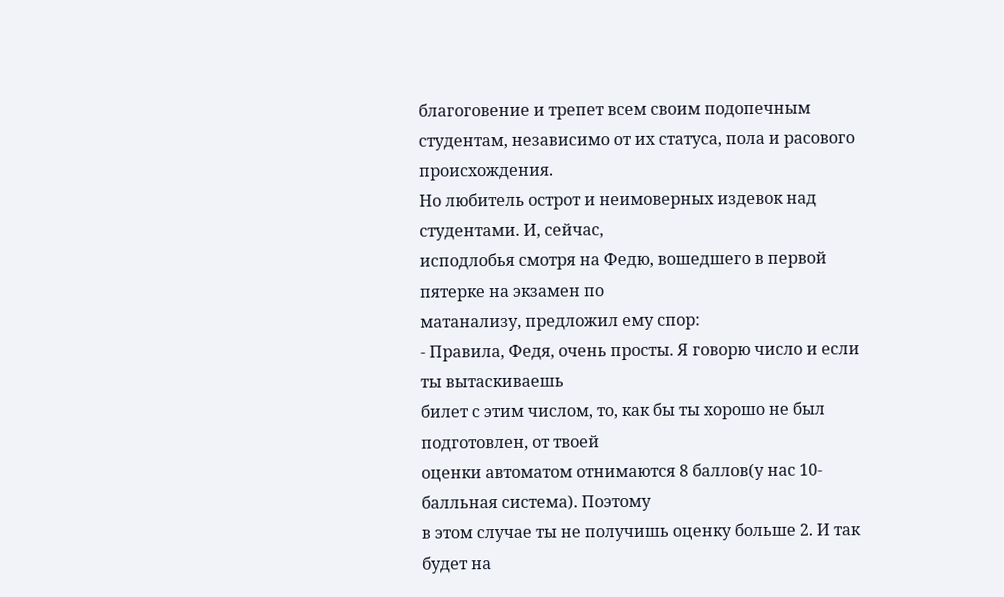благоговение и трепет всем своим подопечным
студентам, независимо от их статуса, пола и расового происхождения.
Но любитель острот и неимоверных издевок над студентами. И, сейчас,
исподлобья смотря на Федю, вошедшего в первой пятерке на экзамен по
матанализу, предложил ему спор:
- Правила, Федя, очень просты. Я говорю число и если ты вытаскиваешь
билет с этим числом, то, как бы ты хорошо не был подготовлен, от твоей
оценки автоматом отнимаются 8 баллов(у нас 10-балльная система). Поэтому
в этом случае ты не получишь оценку больше 2. И так будет на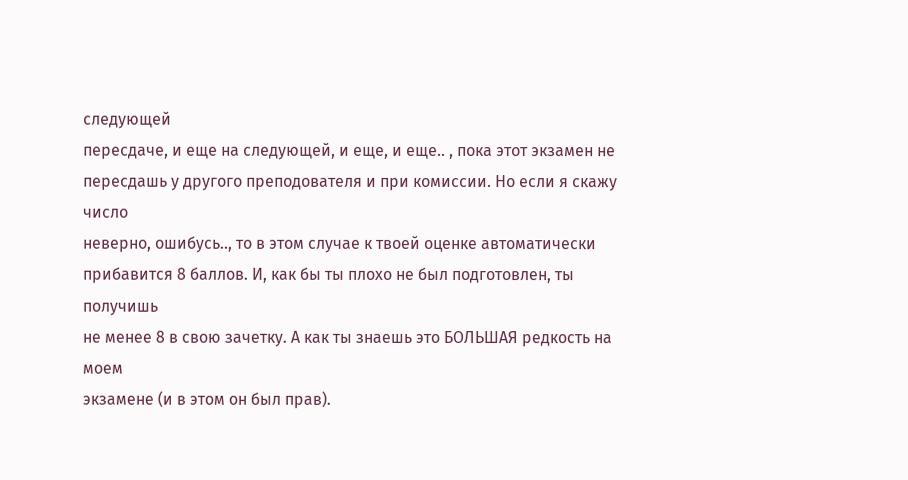следующей
пересдаче, и еще на следующей, и еще, и еще.. , пока этот экзамен не
пересдашь у другого преподователя и при комиссии. Но если я скажу число
неверно, ошибусь.., то в этом случае к твоей оценке автоматически
прибавится 8 баллов. И, как бы ты плохо не был подготовлен, ты получишь
не менее 8 в свою зачетку. А как ты знаешь это БОЛЬШАЯ редкость на моем
экзамене (и в этом он был прав).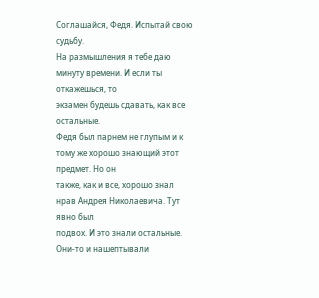Соглашайся, Федя. Испытай свою судьбу.
На размышления я тебе даю минуту времени. И если ты откажешься, то
экзамен будешь сдавать, как все остальные.
Федя был парнем не глупым и к тому же хорошо знающий этот предмет. Но он
также, как и все, хорошо знал нрав Андрея Николаевича. Тут явно был
подвох. И это знали остальные. Они-то и нашептывали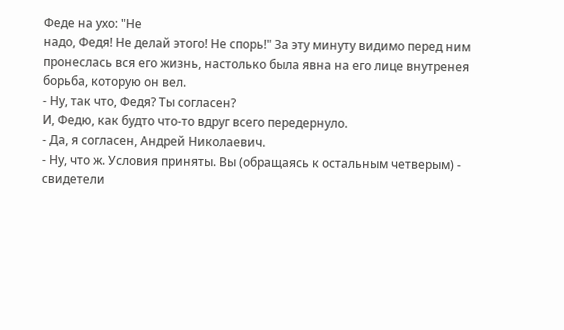Феде на ухо: "Не
надо, Федя! Не делай этого! Не спорь!" За эту минуту видимо перед ним
пронеслась вся его жизнь, настолько была явна на его лице внутренея
борьба, которую он вел.
- Ну, так что, Федя? Ты согласен?
И, Федю, как будто что-то вдруг всего передернуло.
- Да, я согласен, Андрей Николаевич.
- Ну, что ж. Условия приняты. Вы (обращаясь к остальным четверым) -
свидетели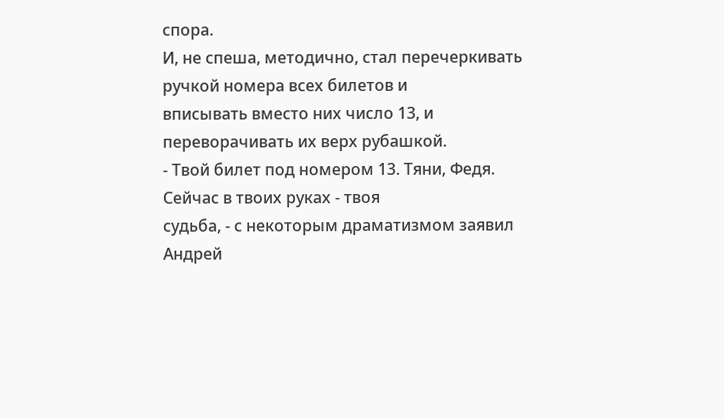спора.
И, не спеша, методично, стал перечеркивать ручкой номера всех билетов и
вписывать вместо них число 13, и переворачивать их верх рубашкой.
- Твой билет под номером 13. Тяни, Федя. Сейчас в твоих руках - твоя
судьба, - с некоторым драматизмом заявил Андрей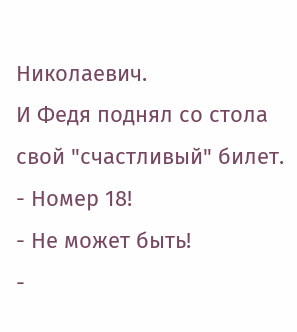Николаевич.
И Федя поднял со стола свой "счастливый" билет.
- Номер 18!
- Не может быть!
-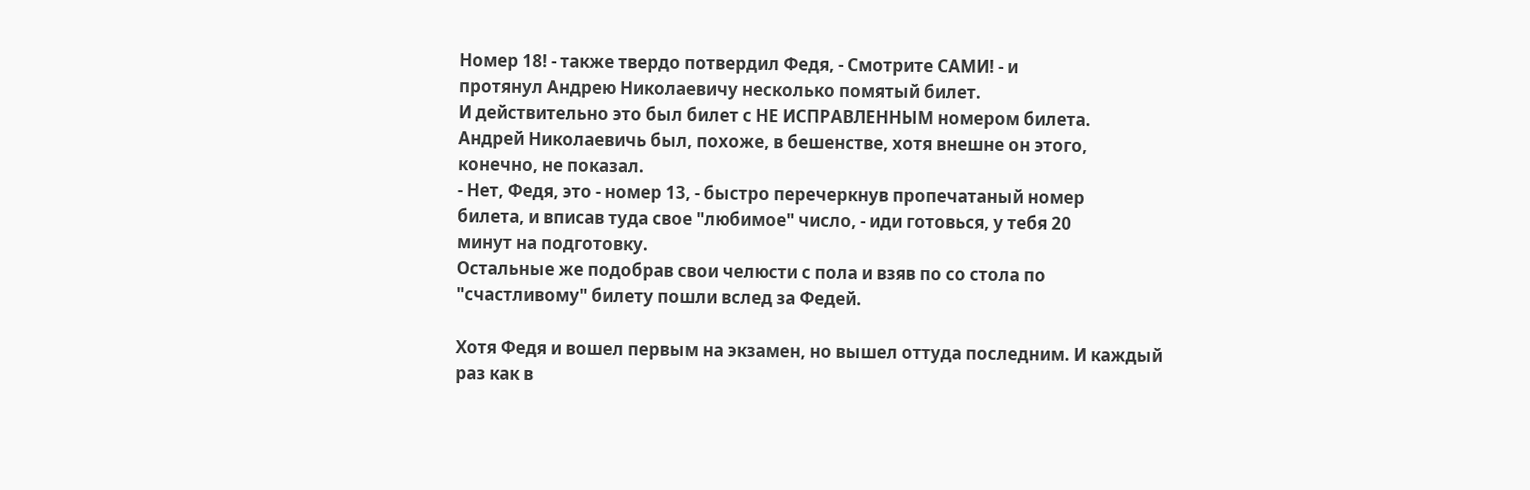Номер 18! - также твердо потвердил Федя, - Смотрите САМИ! - и
протянул Андрею Николаевичу несколько помятый билет.
И действительно это был билет с НЕ ИСПРАВЛЕННЫМ номером билета.
Андрей Николаевичь был, похоже, в бешенстве, хотя внешне он этого,
конечно, не показал.
- Нет, Федя, это - номер 13, - быстро перечеркнув пропечатаный номер
билета, и вписав туда свое "любимое" число, - иди готовься, у тебя 20
минут на подготовку.
Остальные же подобрав свои челюсти с пола и взяв по со стола по
"счастливому" билету пошли вслед за Федей.

Хотя Федя и вошел первым на экзамен, но вышел оттуда последним. И каждый
раз как в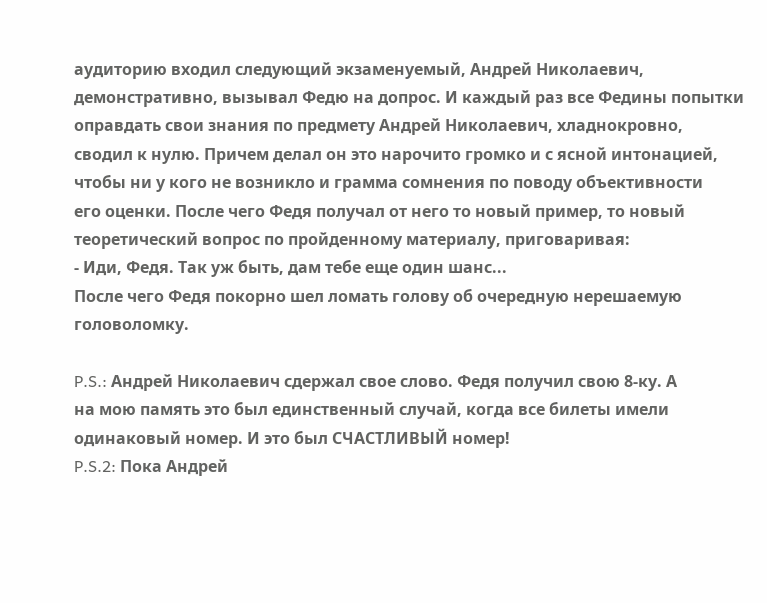аудиторию входил следующий экзаменуемый, Андрей Николаевич,
демонстративно, вызывал Федю на допрос. И каждый раз все Федины попытки
оправдать свои знания по предмету Андрей Николаевич, хладнокровно,
сводил к нулю. Причем делал он это нарочито громко и с ясной интонацией,
чтобы ни у кого не возникло и грамма сомнения по поводу объективности
его оценки. После чего Федя получал от него то новый пример, то новый
теоретический вопрос по пройденному материалу, приговаривая:
- Иди, Федя. Так уж быть, дам тебе еще один шанс...
После чего Федя покорно шел ломать голову об очередную нерешаемую
головоломку.

P.S.: Андрей Николаевич сдержал свое слово. Федя получил свою 8-ку. А
на мою память это был единственный случай, когда все билеты имели
одинаковый номер. И это был СЧАСТЛИВЫЙ номер!
P.S.2: Пока Андрей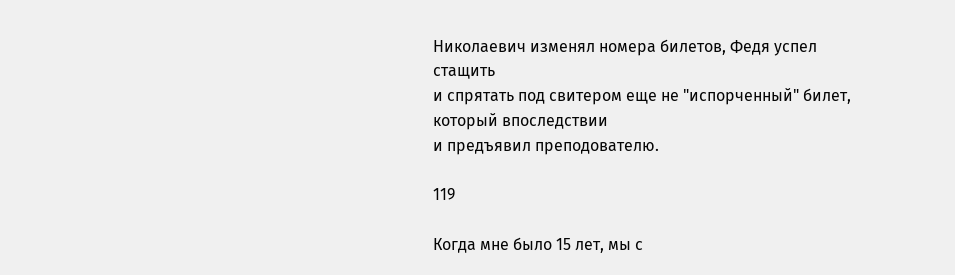Николаевич изменял номера билетов, Федя успел стащить
и спрятать под свитером еще не "испорченный" билет, который впоследствии
и предъявил преподователю.

119

Когда мне было 15 лет, мы с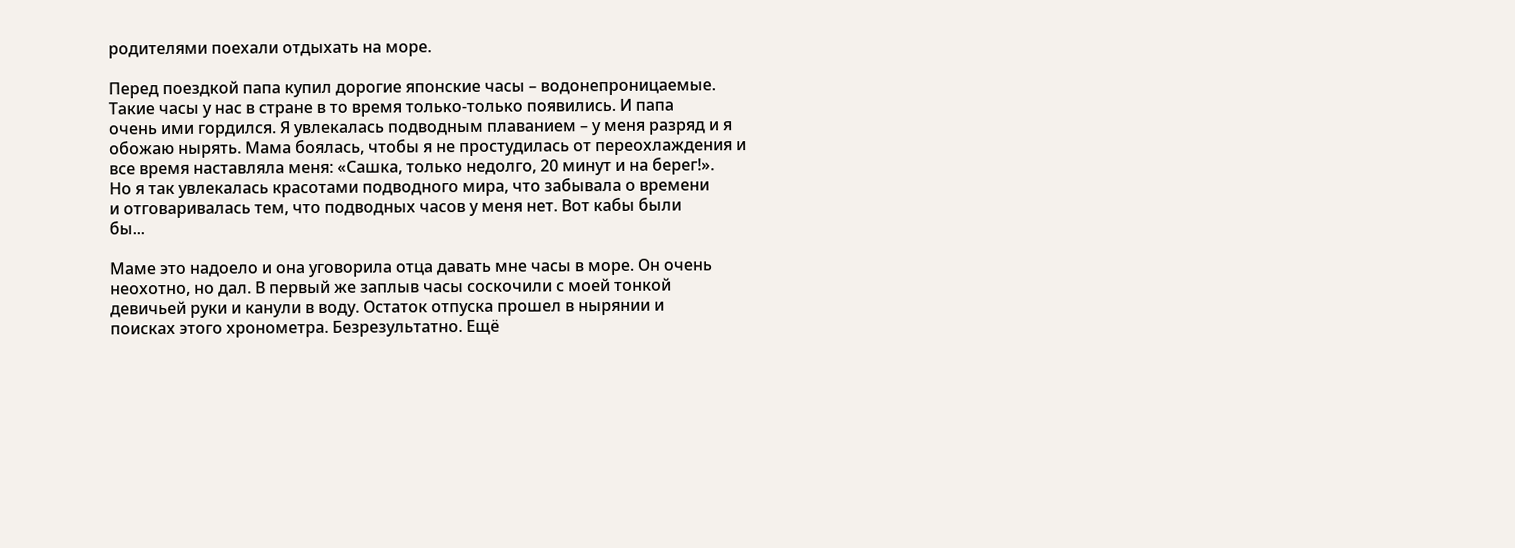родителями поехали отдыхать на море.

Перед поездкой папа купил дорогие японские часы – водонепроницаемые.
Такие часы у нас в стране в то время только-только появились. И папа
очень ими гордился. Я увлекалась подводным плаванием – у меня разряд и я
обожаю нырять. Мама боялась, чтобы я не простудилась от переохлаждения и
все время наставляла меня: «Сашка, только недолго, 20 минут и на берег!».
Но я так увлекалась красотами подводного мира, что забывала о времени
и отговаривалась тем, что подводных часов у меня нет. Вот кабы были
бы...

Маме это надоело и она уговорила отца давать мне часы в море. Он очень
неохотно, но дал. В первый же заплыв часы соскочили с моей тонкой
девичьей руки и канули в воду. Остаток отпуска прошел в нырянии и
поисках этого хронометра. Безрезультатно. Ещё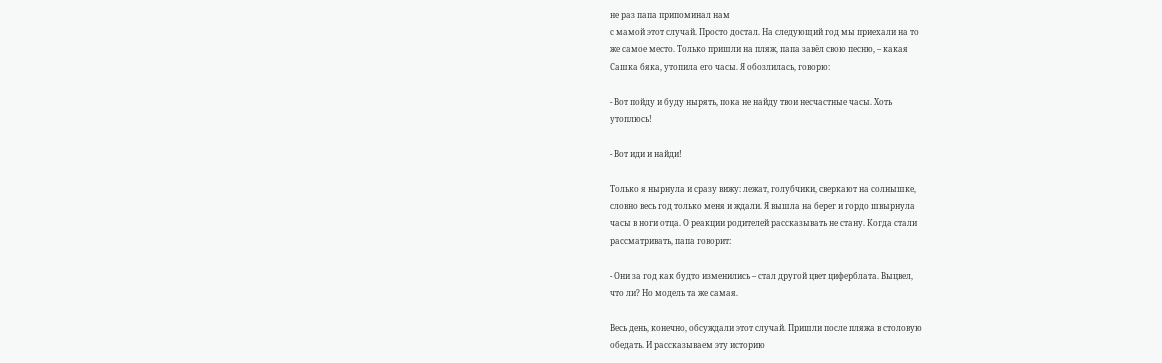не раз папа припоминал нам
с мамой этот случай. Просто достал. На следующий год мы приехали на то
же самое место. Только пришли на пляж, папа завёл свою песню, – какая
Сашка бяка, утопила его часы. Я обозлилась, говорю:

- Вот пойду и буду нырять, пока не найду твои несчастные часы. Хоть
утоплюсь!

- Вот иди и найди!

Только я нырнула и сразу вижу: лежат, голубчики, сверкают на солнышке,
словно весь год только меня и ждали. Я вышла на берег и гордо швырнула
часы в ноги отца. О реакции родителей рассказывать не стану. Когда стали
рассматривать, папа говорит:

- Они за год как будто изменились – стал другой цвет циферблата. Выцвел,
что ли? Но модель та же самая.

Весь день, конечно, обсуждали этот случай. Пришли после пляжа в столовую
обедать. И рассказываем эту историю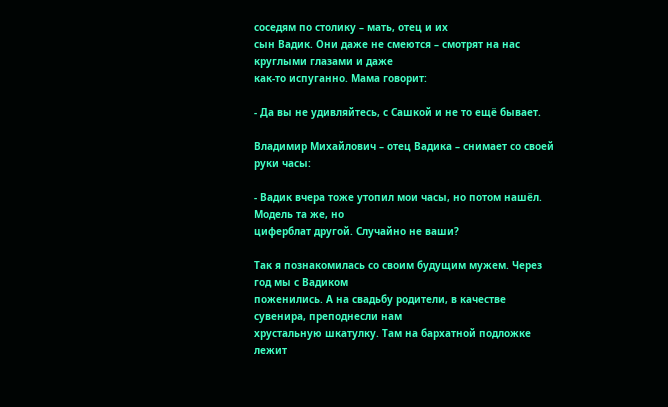соседям по столику – мать, отец и их
сын Вадик. Они даже не смеются – смотрят на нас круглыми глазами и даже
как-то испуганно. Мама говорит:

- Да вы не удивляйтесь, с Сашкой и не то ещё бывает.

Владимир Михайлович – отец Вадика – снимает со своей руки часы:

- Вадик вчера тоже утопил мои часы, но потом нашёл. Модель та же, но
циферблат другой. Случайно не ваши?

Так я познакомилась со своим будущим мужем. Через год мы с Вадиком
поженились. А на свадьбу родители, в качестве сувенира, преподнесли нам
хрустальную шкатулку. Там на бархатной подложке лежит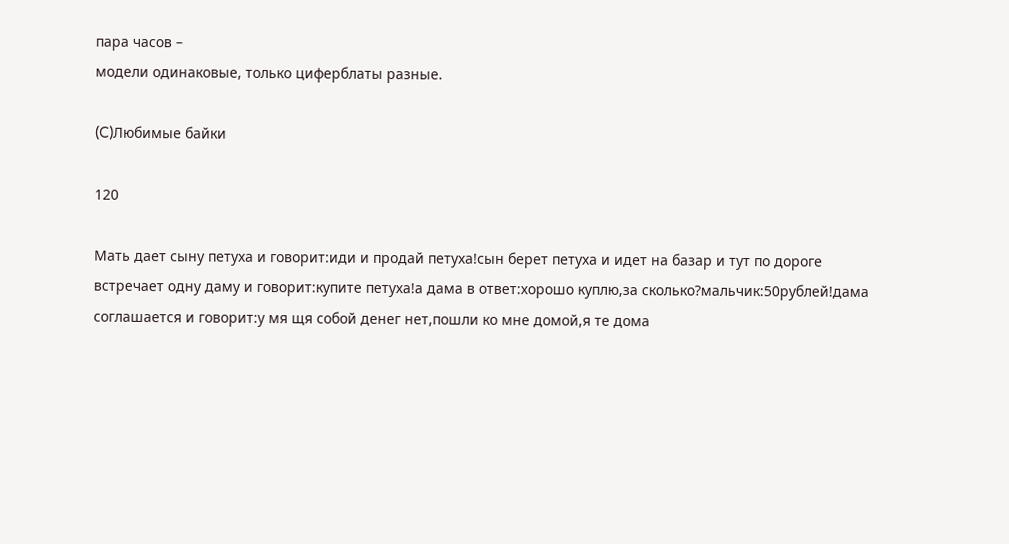пара часов –
модели одинаковые, только циферблаты разные.

(C)Любимые байки

120

Мать дает сыну петуха и говорит:иди и продай петуха!сын берет петуха и идет на базар и тут по дороге встречает одну даму и говорит:купите петуха!а дама в ответ:хорошо куплю,за сколько?мальчик:50рублей!дама соглашается и говорит:у мя щя собой денег нет,пошли ко мне домой,я те дома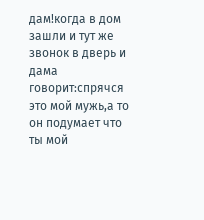дам!когда в дом зашли и тут же звонок в дверь и дама говорит:спрячся это мой мужь,а то он подумает что ты мой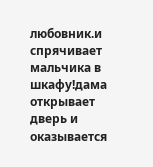любовник.и спрячивает мальчика в шкафу!дама открывает дверь и оказывается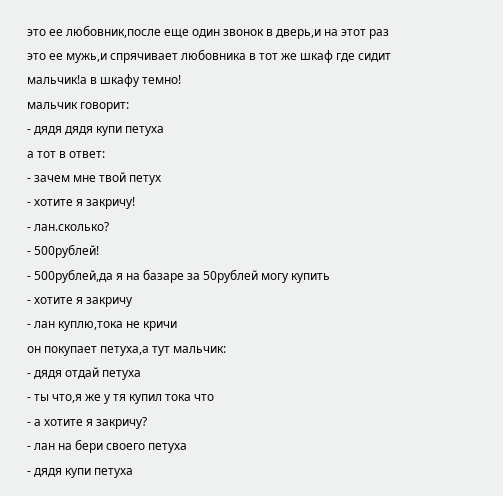это ее любовник,после еще один звонок в дверь,и на этот раз это ее мужь,и спрячивает любовника в тот же шкаф где сидит мальчик!а в шкафу темно!
мальчик говорит:
- дядя дядя купи петуха
а тот в ответ:
- зачем мне твой петух
- хотите я закричу!
- лан.сколько?
- 500рублей!
- 500рублей,да я на базаре за 50рублей могу купить
- хотите я закричу
- лан куплю,тока не кричи
он покупает петуха,а тут мальчик:
- дядя отдай петуха
- ты что,я же у тя купил тока что
- а хотите я закричу?
- лан на бери своего петуха
- дядя купи петуха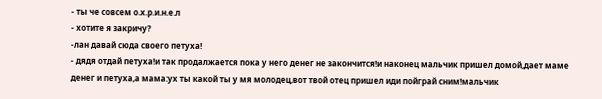- ты че совсем о.х.р.и.н.е.л
- хотите я закричу?
-лан давай сюда своего петуха!
- дядя отдай петуха!и так продалжается пока у него денег не закончится!и наконец мальчик пришел домой,дает маме денег и петуха,а мама:ух ты какой ты у мя молодец,вот твой отец пришел иди пойграй сним!мальчик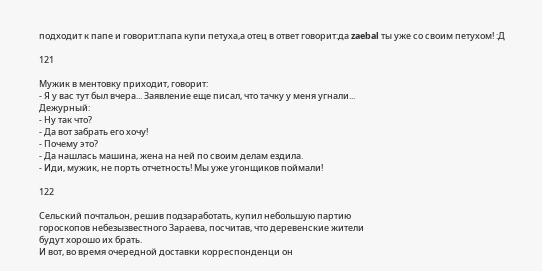подходит к папе и говорит:папа купи петуха,а отец в ответ говорит:да zaebal ты уже со своим петухом! :Д

121

Мужик в ментовку приходит, говорит:
- Я у вас тут был вчера... Заявление еще писал, что тачку у меня угнали...
Дежурный:
- Ну так что?
- Да вот забрать его хочу!
- Почему это?
- Да нашлась машина, жена на ней по своим делам ездила.
- Иди, мужик, не порть отчетность! Мы уже угонщиков поймали!

122

Сельский почтальон, решив подзаработать, купил небольшую партию
гороскопов небезызвестного Зараева, посчитав, что деревенские жители
будут хорошо их брать.
И вот, во время очередной доставки корреспонденци он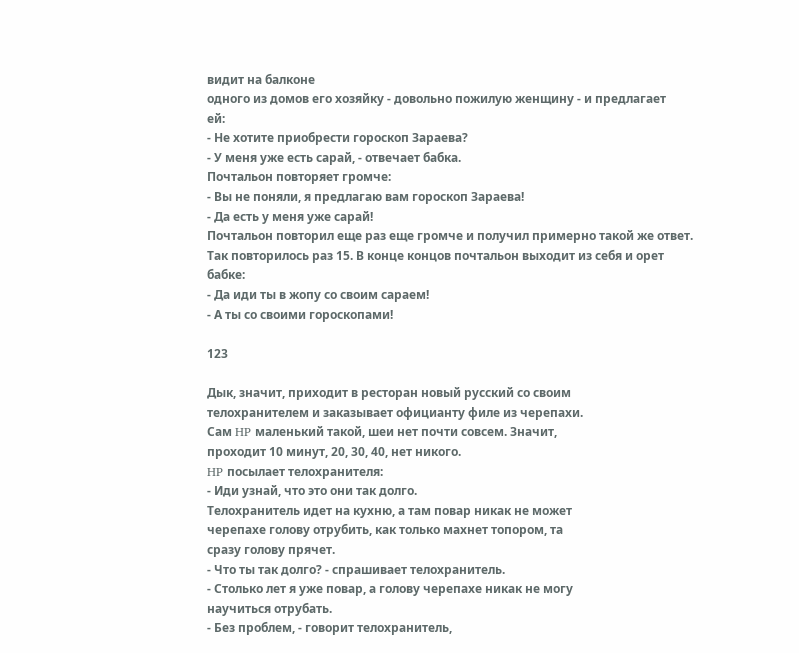видит на балконе
одного из домов его хозяйку - довольно пожилую женщину - и предлагает
ей:
- Не хотите приобрести гороскоп Зараева?
- У меня уже есть сарай, - отвечает бабка.
Почтальон повторяет громче:
- Вы не поняли, я предлагаю вам гороскоп Зараева!
- Да есть у меня уже сарай!
Почтальон повторил еще раз еще громче и получил примерно такой же ответ.
Так повторилось раз 15. В конце концов почтальон выходит из себя и орет
бабке:
- Да иди ты в жопу со своим сараем!
- А ты со своими гороскопами!

123

Дык, значит, приходит в ресторан новый русский со своим
телохранителем и заказывает официанту филе из черепахи.
Сам HP маленький такой, шеи нет почти совсем. Значит,
проходит 10 минут, 20, 30, 40, нет никого.
HP посылает телохранителя:
- Иди узнай, что это они так долго.
Телохранитель идет на кухню, а там повар никак не может
черепахе голову отрубить, как только махнет топором, та
сразу голову прячет.
- Что ты так долго? - спрашивает телохранитель.
- Столько лет я уже повар, а голову черепахе никак не могу
научиться отрубать.
- Без проблем, - говорит телохранитель,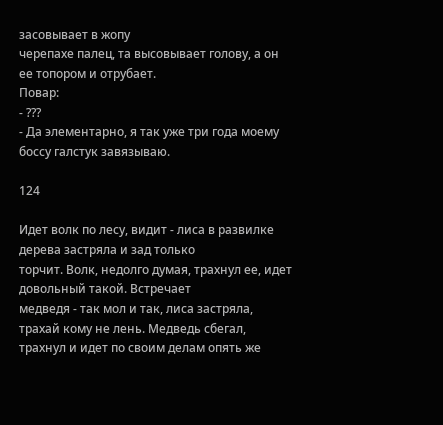засовывает в жопу
черепахе палец, та высовывает голову, а он ее топором и отрубает.
Повар:
- ???
- Да элементарно, я так уже три года моему боссу галстук завязываю.

124

Идет волк по лесу, видит - лиса в развилке дерева застряла и зад только
торчит. Волк, недолго думая, трахнул ее, идет довольный такой. Встречает
медведя - так мол и так, лиса застряла, трахай кому не лень. Медведь сбегал,
трахнул и идет по своим делам опять же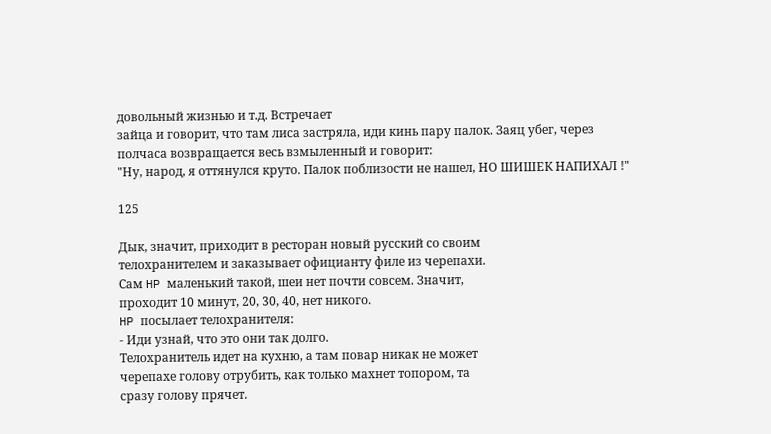довольный жизнью и т.д. Встречает
зайца и говорит, что там лиса застряла, иди кинь пару палок. Заяц убег, через
полчаса возвращается весь взмыленный и говорит:
"Ну, народ, я оттянулся круто. Палок поблизости не нашел, HО ШИШЕК HАПИХАЛ !"

125

Дык, значит, приходит в ресторан новый русский со своим
телохранителем и заказывает официанту филе из черепахи.
Сам HP маленький такой, шеи нет почти совсем. Значит,
проходит 10 минут, 20, 30, 40, нет никого.
HP посылает телохранителя:
- Иди узнай, что это они так долго.
Телохранитель идет на кухню, а там повар никак не может
черепахе голову отрубить, как только махнет топором, та
сразу голову прячет.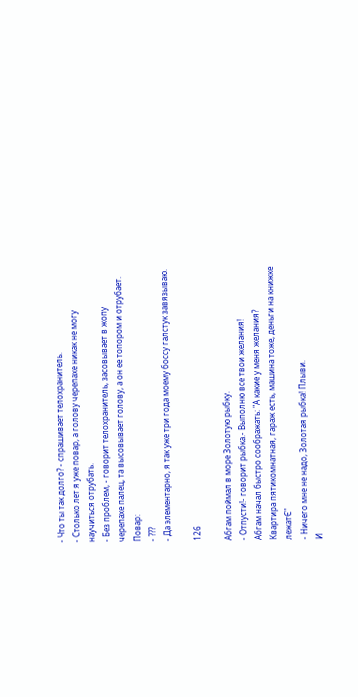- Что ты так долго? - спрашивает телохранитель.
- Столько лет я уже повар, а голову черепахе никак не могу
научиться отрубать.
- Без проблем, - говорит телохранитель, засовывает в жопу
черепахе палец, та высовывает голову, а он ее топором и отрубает.
Повар:
- ???
- Да элементарно, я так уже три года моему боссу галстук завязываю.

126

Абгам поймал в море Золотую рыбку.
- Отпусти!- говорит рыбка.- Выполню все твои желания!
Абгам начал быстро соображать: "А какие у меня желания?
Квартира пятикомнатная, гараж есть, машина тоже, деньги на книжке
лежатЄ"
- Ничего мне не надо, Золотая рыбка! Плыви.
И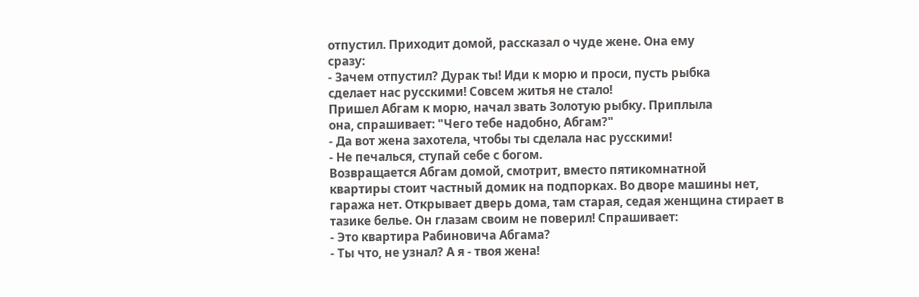отпустил. Приходит домой, рассказал о чуде жене. Она ему
сразу:
- Зачем отпустил? Дурак ты! Иди к морю и проси, пусть рыбка
сделает нас русскими! Совсем житья не стало!
Пришел Абгам к морю, начал звать Золотую рыбку. Приплыла
она, спрашивает: "Чего тебе надобно, Абгам?"
- Да вот жена захотела, чтобы ты сделала нас русскими!
- Не печалься, ступай себе с богом.
Возвращается Абгам домой, смотрит, вместо пятикомнатной
квартиры стоит частный домик на подпорках. Во дворе машины нет,
гаража нет. Открывает дверь дома, там старая, седая женщина стирает в
тазике белье. Он глазам своим не поверил! Спрашивает:
- Это квартира Рабиновича Абгама?
- Ты что, не узнал? А я - твоя жена!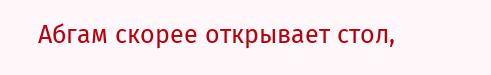Абгам скорее открывает стол,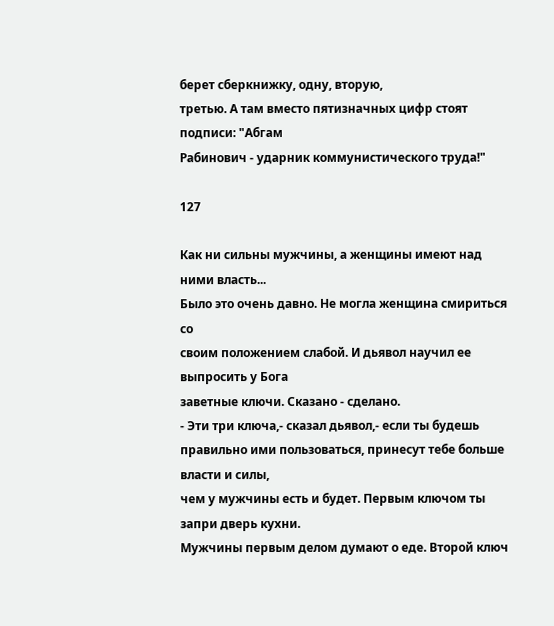берет сберкнижку, одну, вторую,
третью. А там вместо пятизначных цифр стоят подписи: "Абгам
Рабинович - ударник коммунистического труда!"

127

Как ни сильны мужчины, а женщины имеют над ними власть...
Было это очень давно. Не могла женщина смириться со
своим положением слабой. И дьявол научил ее выпросить у Бога
заветные ключи. Сказано - сделано.
- Эти три ключа,- сказал дьявол,- если ты будешь правильно ими пользоваться, принесут тебе больше власти и силы,
чем у мужчины есть и будет. Первым ключом ты запри дверь кухни.
Мужчины первым делом думают о еде. Второй ключ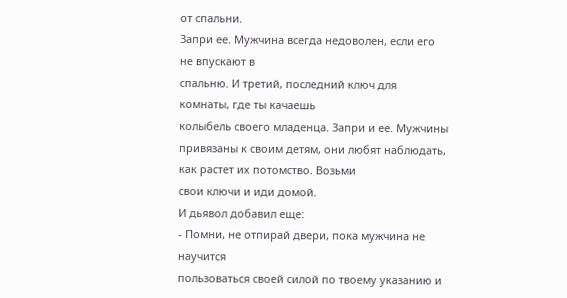от спальни.
Запри ее. Мужчина всегда недоволен, если его не впускают в
спальню. И третий, последний ключ для комнаты, где ты качаешь
колыбель своего младенца. Запри и ее. Мужчины привязаны к своим детям, они любят наблюдать, как растет их потомство. Возьми
свои ключи и иди домой.
И дьявол добавил еще:
- Помни, не отпирай двери, пока мужчина не научится
пользоваться своей силой по твоему указанию и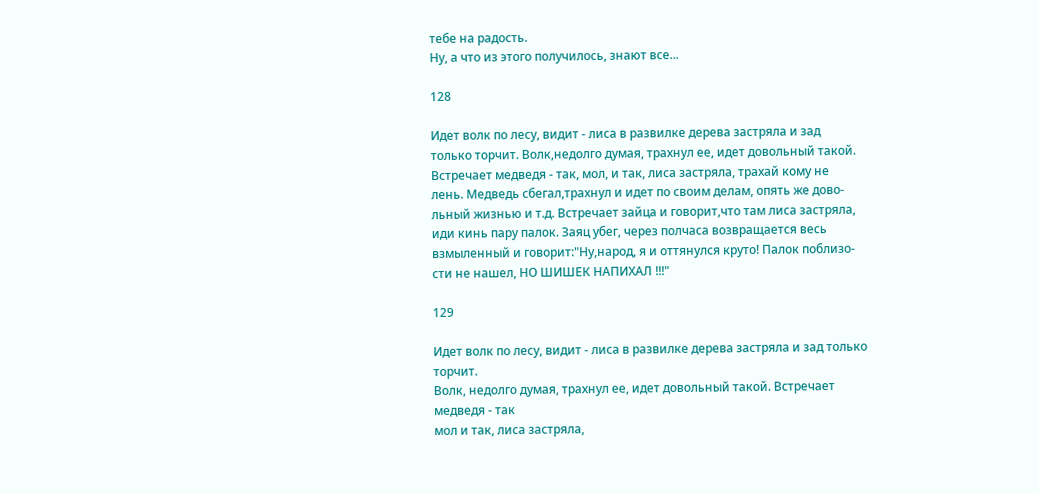тебе на радость.
Ну, а что из этого получилось, знают все...

128

Идет волк по лесу, видит - лиса в развилке дерева застряла и зад
только торчит. Волк,недолго думая, трахнул ее, идет довольный такой.
Встречает медведя - так, мол, и так, лиса застряла, трахай кому не
лень. Медведь сбегал,трахнул и идет по своим делам, опять же дово-
льный жизнью и т.д. Встречает зайца и говорит,что там лиса застряла,
иди кинь пару палок. Заяц убег, через полчаса возвращается весь
взмыленный и говорит:"Ну,народ, я и оттянулся круто! Палок поблизо-
сти не нашел, HО ШИШЕК HАПИХАЛ !!!"

129

Идет волк по лесу, видит - лиса в развилке дерева застряла и зад только торчит.
Волк, недолго думая, трахнул ее, идет довольный такой. Встречает медведя - так
мол и так, лиса застряла,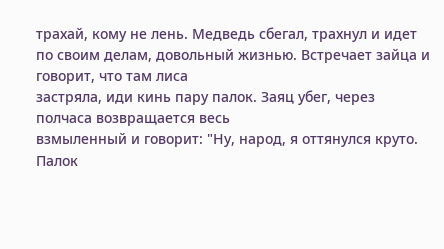трахай, кому не лень. Медведь сбегал, трахнул и идет
по своим делам, довольный жизнью. Встречает зайца и говорит, что там лиса
застряла, иди кинь пару палок. Заяц убег, через полчаса возвращается весь
взмыленный и говорит: "Ну, народ, я оттянулся круто. Палок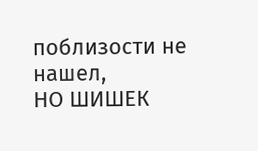поблизости не нашел,
НО ШИШЕК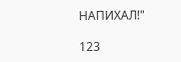НАПИХАЛ!"

123